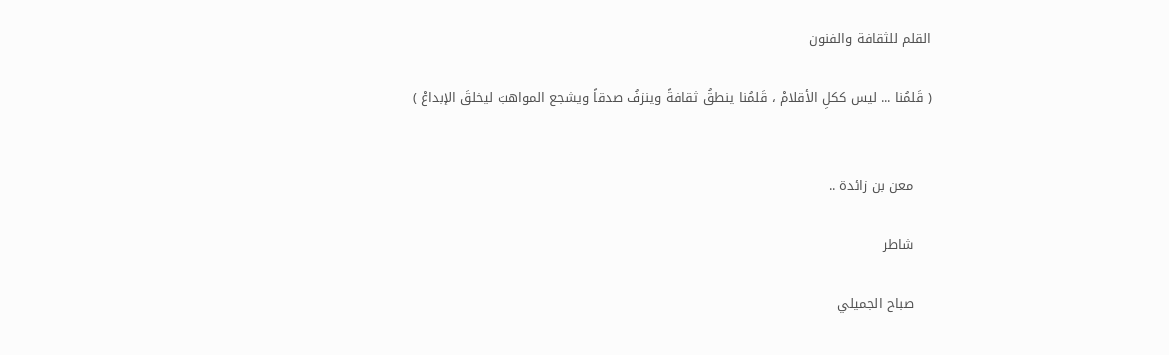القلم للثقافة والفنون

( قَلمُنا ... ليس ككلِ الأقلامْ ، قَلمُنا ينطقُ ثقافةً وينزفُ صدقاً ويشجع المواهبَ ليخلقَ الإبداعْ )


    معن بن زائدة ..

    شاطر

    صباح الجميلي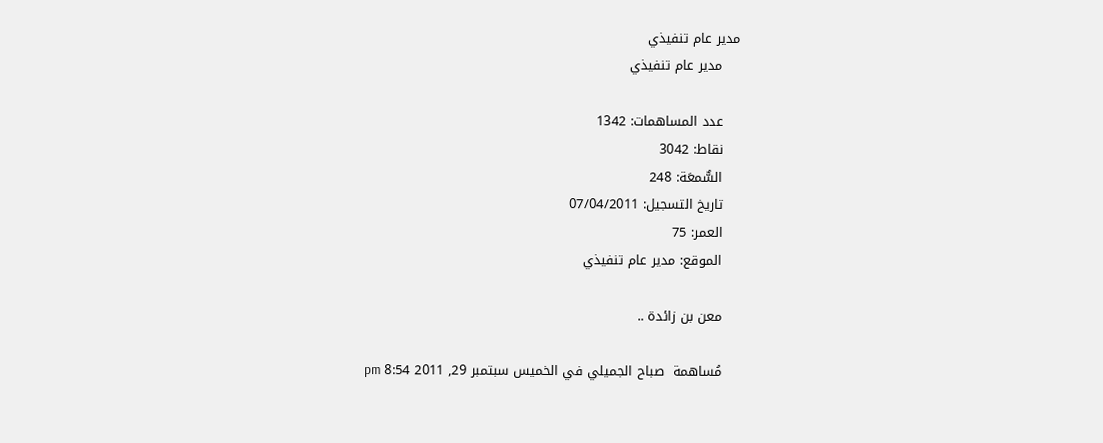مدير عام تنفيذي
    مدير عام تنفيذي

    عدد المساهمات: 1342
    نقاط: 3042
    السٌّمعَة: 248
    تاريخ التسجيل: 07/04/2011
    العمر: 75
    الموقع: مدير عام تنفيذي

    معن بن زائدة ..

    مُساهمة  صباح الجميلي في الخميس سبتمبر 29, 2011 8:54 pm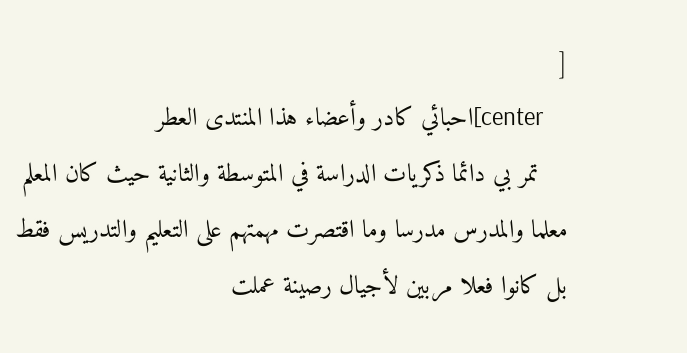[
    center]احبائي كادر وأعضاء هذا المنتدى العطر
    تمر بي دائما ذكريات الدراسة في المتوسطة والثانية حيث كان المعلم معلما والمدرس مدرسا وما اقتصرت مهمتهم على التعليم والتدريس فقط بل كانوا فعلا مربين لأجيال رصينة عملت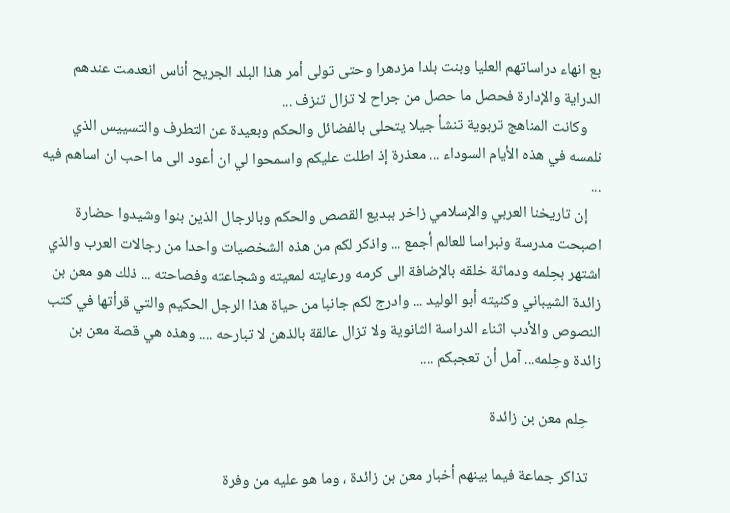بع انهاء دراساتهم العليا وبنت بلدا مزدهرا وحتى تولى أمر هذا البلد الجريح أناس انعدمت عندهم الدراية والإدارة فحصل ما حصل من جراح لا تزال تنزف ...
    وكانت المناهج تربوية تنشأ جيلا يتحلى بالفضائل والحكم وبعيدة عن التطرف والتسييس الذي نلمسه في هذه الأيام السوداء ... معذرة إذ اطلت عليكم واسمحوا لي ان أعود الى ما احب ان اساهم فيه ...
    إن تاريخنا العربي والإسلامي زاخر ببديع القصص والحكم وبالرجال الذين بنوا وشيدوا حضارة اصبحت مدرسة ونبراسا للعالم أجمع ... واذكر لكم من هذه الشخصيات واحدا من رجالات العرب والذي اشتهر بحِلمه ودماثة خلقه بالإضافة الى كرمه ورعايته لمعيته وشجاعته وفصاحته ... ذلك هو معن بن زائدة الشيباني وكنيته أبو الوليد ... وادرج لكم جانبا من حياة هذا الرجل الحكيم والتي قرأتها في كتب النصوص والأدب اثناء الدراسة الثانوية ولا تزال عالقة بالذهن لا تبارحه .... وهذه هي قصة معن بن زائدة وحِلمه... آمل أن تعجبكم ....

    حِلم معن بن زائدة

    تذاكر جماعة فيما بينهم أخبار معن بن زائدة ، وما هو عليه من وفرة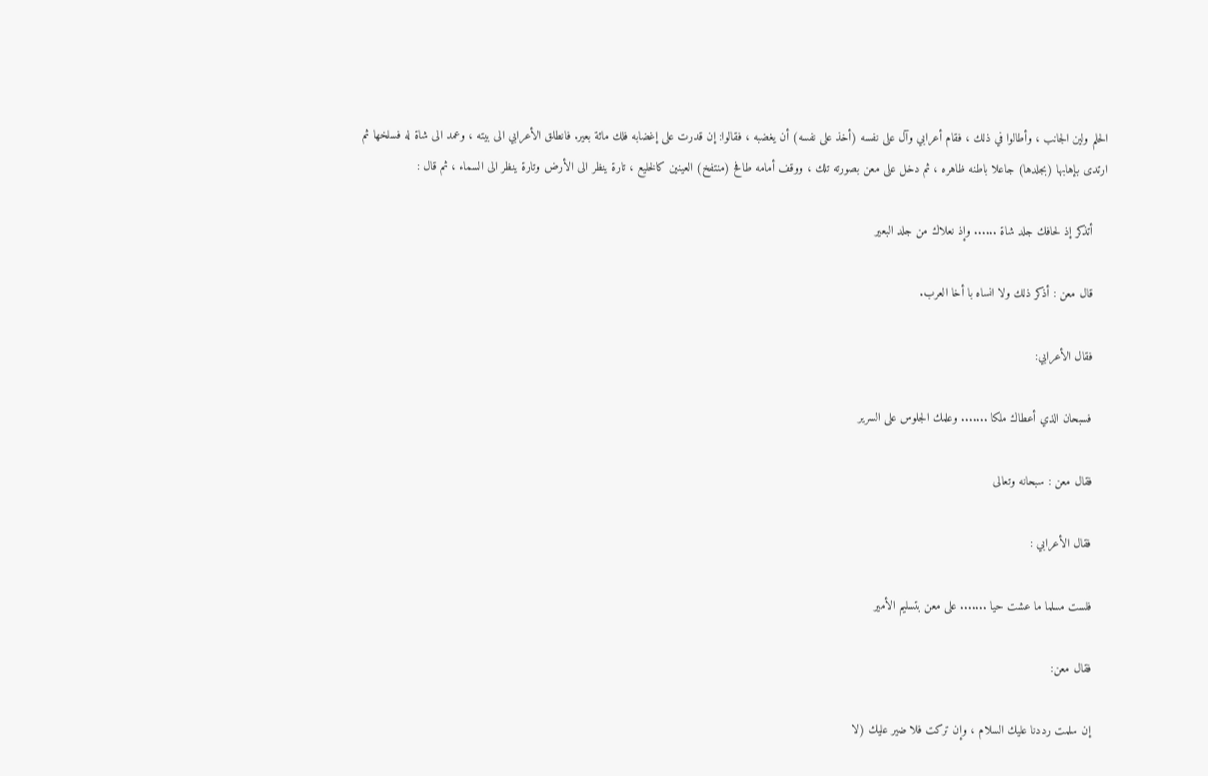الحلم ولين الجانب ، وأطالوا في ذلك ، فقام أعرابي وآل على نفسه (أخذ على نفسه) أن يغضبه ، فقالوا: إن قدرت على إغضابه فلك مائة بعير. فانطلق الأعرابي الى بيته ، وعمد الى شاة له فسلخها ثم ارتدى بإهابها (بجلدها) جاعلا باطنه ظاهره ، ثم دخل على معن بصورته تلك ، ووقف أمامه طافح (منتفخ) العينين كالخليع ، تارة ينظر الى الأرض وتارة ينظر الى السماء ، ثم قال :

    أتذكر إذ لحافك جلد شاة ...... وإذ نعلاك من جلد البعير

    قال معن : أذكر ذلك ولا انساه با أخا العرب.

    فقال الأعرابي:

    فسبحان الذي أعطاك ملكا ....... وعلمك الجلوس على السرير

    فقال معن : سبحانه وتعالى

    فقال الأعرابي :

    فلست مسلما ما عشت حيا ....... على معن بتسليم الأمير

    فقال معن:

    إن سلمت رددنا عليك السلام ، وإن تركت فلا ضير عليك (لا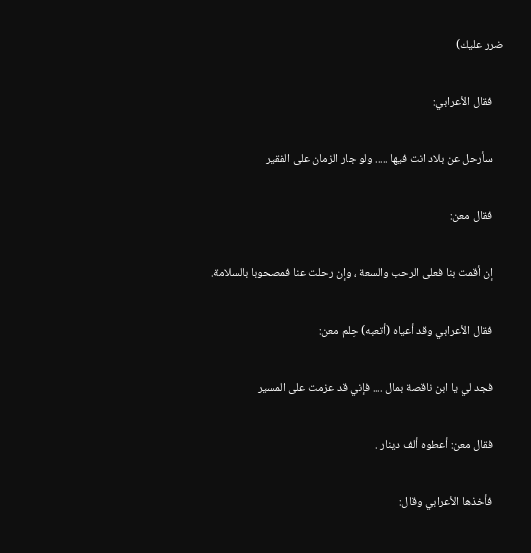ضرر عليك)

    فقال الأعرابي:

    سأرحل عن بلاد انت فيها ..... ولو جار الزمان على الفقير

    فقال معن:

    إن أقمت بنا فعلى الرحب والسعة ، وإن رحلت عنا فمصحوبا بالسلامة.

    فقال الأعرابي وقد أعياه (أتعبه) حِلم معن:

    فجد لي يا ابن ناقصة بمال .... فإني قد عزمت على المسير

    فقال معن: أعطوه ألف دينار .

    فأخذها الأعرابي وقال: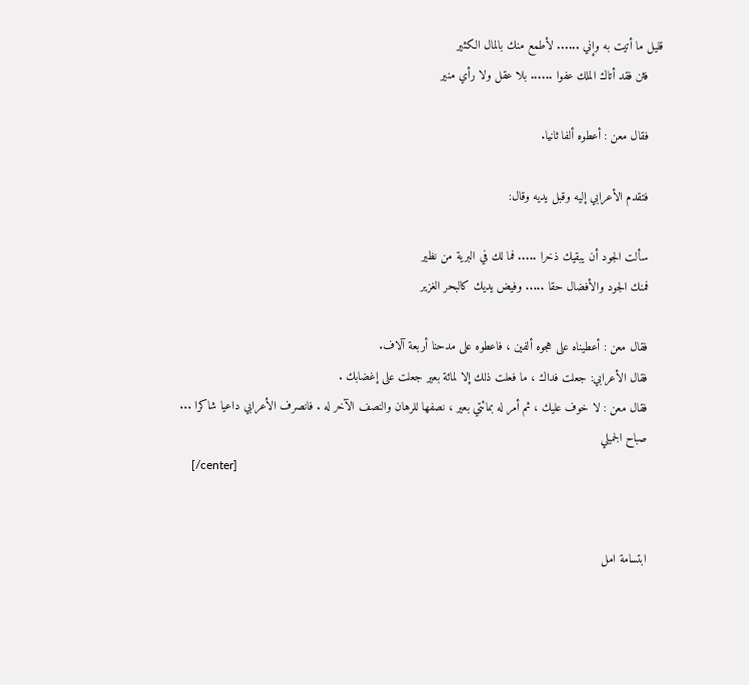قليل ما أتيت به وإني ...... لأطمع منك بالمال الكثير
    فثن فقد أتاك الملك عفوا ...... بلا عقل ولا رأي منير

    فقال معن : أعطوه ألفا ثانيا.

    فتقدم الأعرابي إليه وقبل يديه وقال:

    سألت الجود أن يبقيك ذخرا ..... فما لك في البرية من نظير
    فمنك الجود والأفضال حقا ..... وفيض يديك كالبحر الغزير

    فقال معن : أعطيناه على هجوه ألفين ، فاعطوه على مدحنا أربعة آلاف.
    فقال الأعرابي: جعلت فداك ، ما فعلت ذلك إلا لمائة بعير جعلت على إغضابك .
    فقال معن : لا خوف عليك ، ثم أمر له بمائتي بعير ، نصفها للرهان والنصف الآخر له . فانصرف الأعرابي داعيا شاكرا ...
    صباح الجميلي
    [/center]


    ابتسامة امل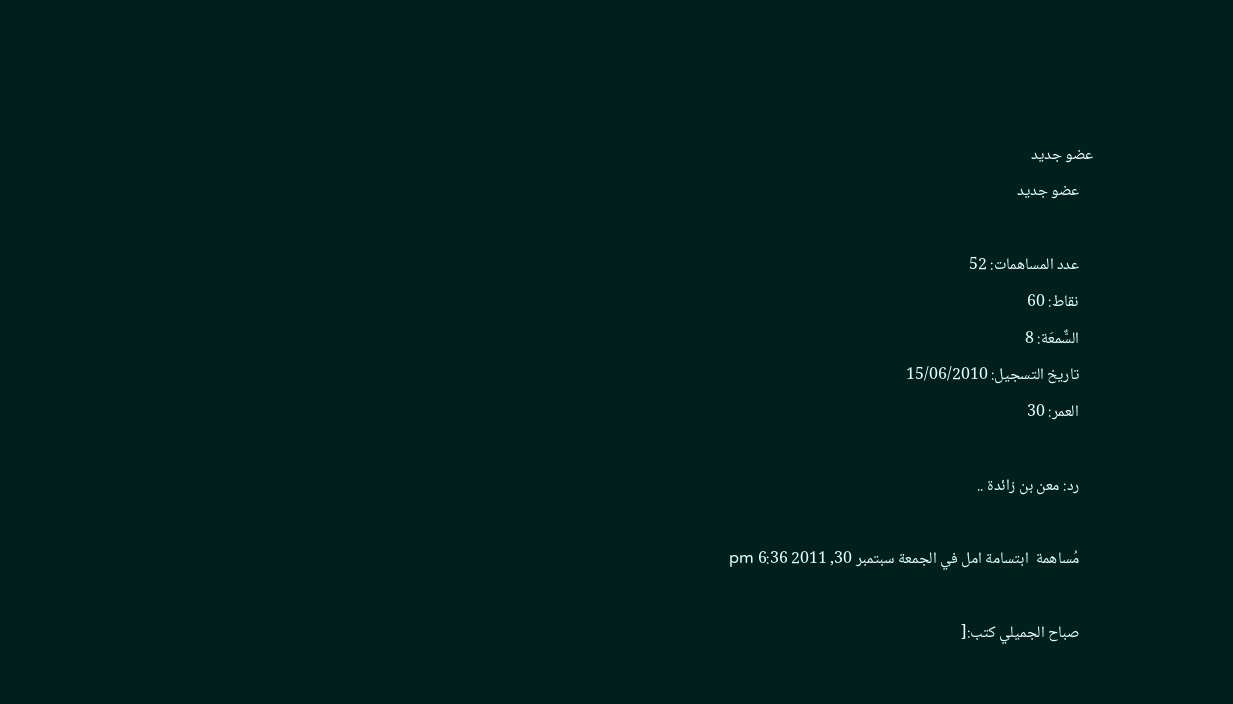عضو جديد
    عضو جديد

    عدد المساهمات: 52
    نقاط: 60
    السٌّمعَة: 8
    تاريخ التسجيل: 15/06/2010
    العمر: 30

    رد: معن بن زائدة ..

    مُساهمة  ابتسامة امل في الجمعة سبتمبر 30, 2011 6:36 pm

    صباح الجميلي كتب:[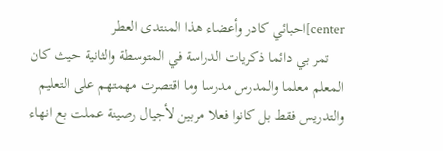center]احبائي كادر وأعضاء هذا المنتدى العطر
    تمر بي دائما ذكريات الدراسة في المتوسطة والثانية حيث كان المعلم معلما والمدرس مدرسا وما اقتصرت مهمتهم على التعليم والتدريس فقط بل كانوا فعلا مربين لأجيال رصينة عملت بع انهاء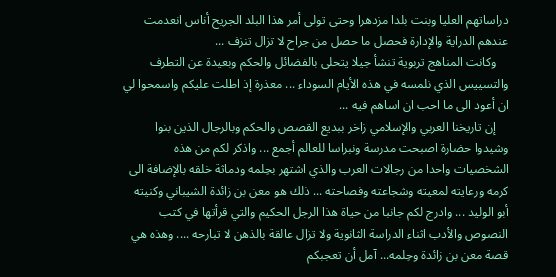دراساتهم العليا وبنت بلدا مزدهرا وحتى تولى أمر هذا البلد الجريح أناس انعدمت عندهم الدراية والإدارة فحصل ما حصل من جراح لا تزال تنزف ...
    وكانت المناهج تربوية تنشأ جيلا يتحلى بالفضائل والحكم وبعيدة عن التطرف والتسييس الذي نلمسه في هذه الأيام السوداء ... معذرة إذ اطلت عليكم واسمحوا لي ان أعود الى ما احب ان اساهم فيه ...
    إن تاريخنا العربي والإسلامي زاخر ببديع القصص والحكم وبالرجال الذين بنوا وشيدوا حضارة اصبحت مدرسة ونبراسا للعالم أجمع ... واذكر لكم من هذه الشخصيات واحدا من رجالات العرب والذي اشتهر بحِلمه ودماثة خلقه بالإضافة الى كرمه ورعايته لمعيته وشجاعته وفصاحته ... ذلك هو معن بن زائدة الشيباني وكنيته أبو الوليد ... وادرج لكم جانبا من حياة هذا الرجل الحكيم والتي قرأتها في كتب النصوص والأدب اثناء الدراسة الثانوية ولا تزال عالقة بالذهن لا تبارحه .... وهذه هي قصة معن بن زائدة وحِلمه... آمل أن تعجبكم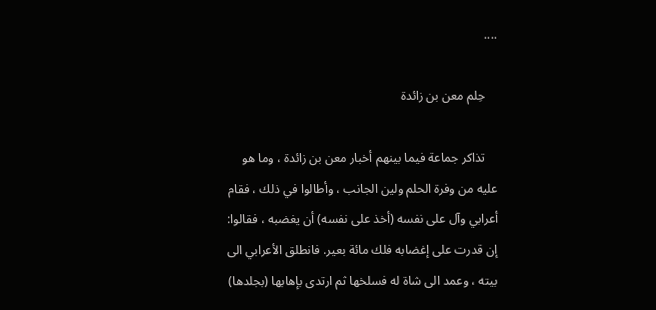....

    حِلم معن بن زائدة

    تذاكر جماعة فيما بينهم أخبار معن بن زائدة ، وما هو عليه من وفرة الحلم ولين الجانب ، وأطالوا في ذلك ، فقام أعرابي وآل على نفسه (أخذ على نفسه) أن يغضبه ، فقالوا: إن قدرت على إغضابه فلك مائة بعير. فانطلق الأعرابي الى بيته ، وعمد الى شاة له فسلخها ثم ارتدى بإهابها (بجلدها)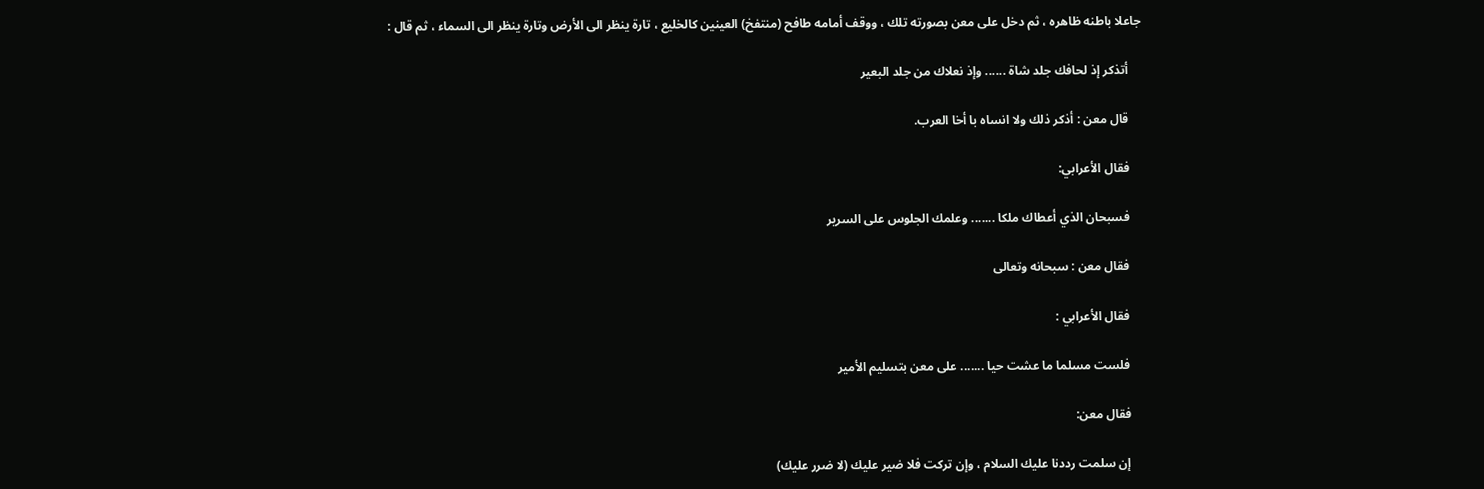جاعلا باطنه ظاهره ، ثم دخل على معن بصورته تلك ، ووقف أمامه طافح (منتفخ) العينين كالخليع ، تارة ينظر الى الأرض وتارة ينظر الى السماء ، ثم قال :

    أتذكر إذ لحافك جلد شاة ...... وإذ نعلاك من جلد البعير

    قال معن : أذكر ذلك ولا انساه با أخا العرب.

    فقال الأعرابي:

    فسبحان الذي أعطاك ملكا ....... وعلمك الجلوس على السرير

    فقال معن : سبحانه وتعالى

    فقال الأعرابي :

    فلست مسلما ما عشت حيا ....... على معن بتسليم الأمير

    فقال معن:

    إن سلمت رددنا عليك السلام ، وإن تركت فلا ضير عليك (لا ضرر عليك)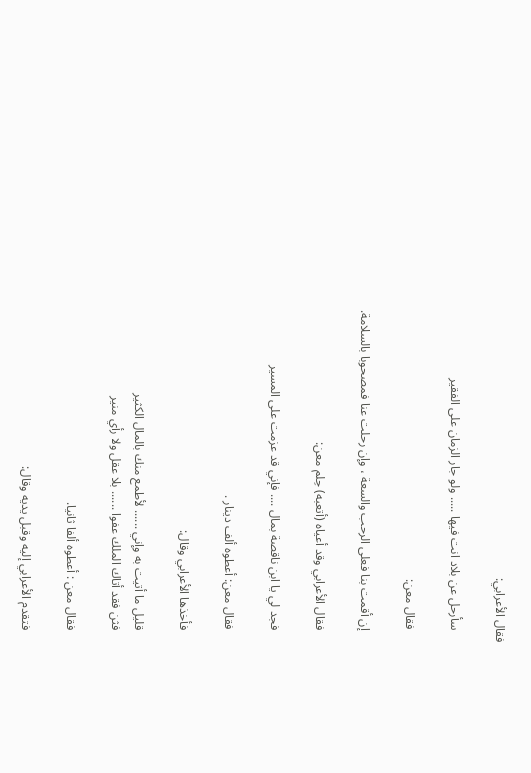فقال الأعرابي:

    سأرحل عن بلاد انت فيها ..... ولو جار الزمان على الفقير

    فقال معن:

    إن أقمت بنا فعلى الرحب والسعة ، وإن رحلت عنا فمصحوبا بالسلامة.

    فقال الأعرابي وقد أعياه (أتعبه) حِلم معن:

    فجد لي يا ابن ناقصة بمال .... فإني قد عزمت على المسير

    فقال معن: أعطوه ألف دينار .

    فأخذها الأعرابي وقال:

    قليل ما أتيت به وإني ...... لأطمع منك بالمال الكثير
    فثن فقد أتاك الملك عفوا ...... بلا عقل ولا رأي منير

    فقال معن : أعطوه ألفا ثانيا.

    فتقدم الأعرابي إليه وقبل يديه وقال: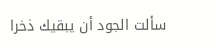سألت الجود أن يبقيك ذخرا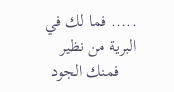..... فما لك في البرية من نظير
    فمنك الجود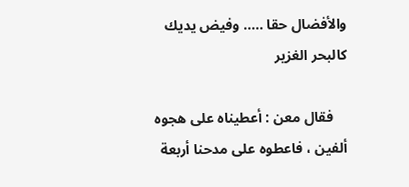والأفضال حقا ..... وفيض يديك كالبحر الغزير

    فقال معن : أعطيناه على هجوه ألفين ، فاعطوه على مدحنا أربعة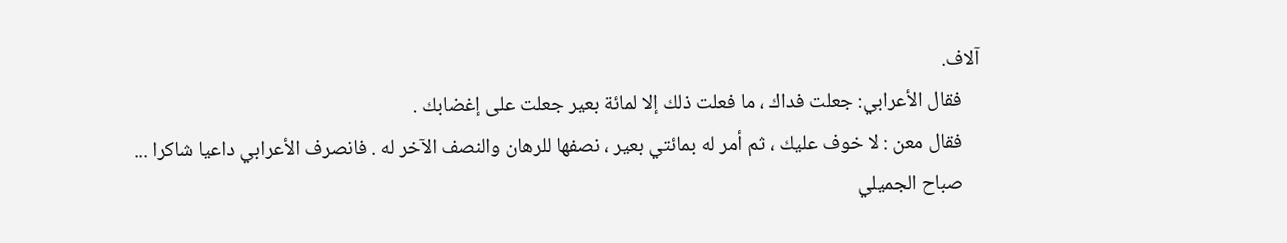آلاف.
    فقال الأعرابي: جعلت فداك ، ما فعلت ذلك إلا لمائة بعير جعلت على إغضابك .
    فقال معن : لا خوف عليك ، ثم أمر له بمائتي بعير ، نصفها للرهان والنصف الآخر له . فانصرف الأعرابي داعيا شاكرا ...
    صباح الجميلي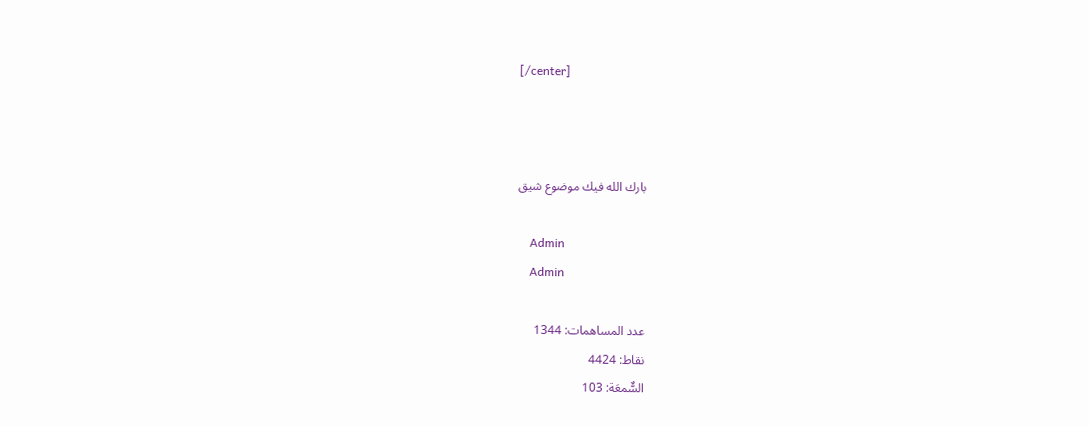[/center]



    بارك الله فيك موضوع شيق

    Admin
    Admin

    عدد المساهمات: 1344
    نقاط: 4424
    السٌّمعَة: 103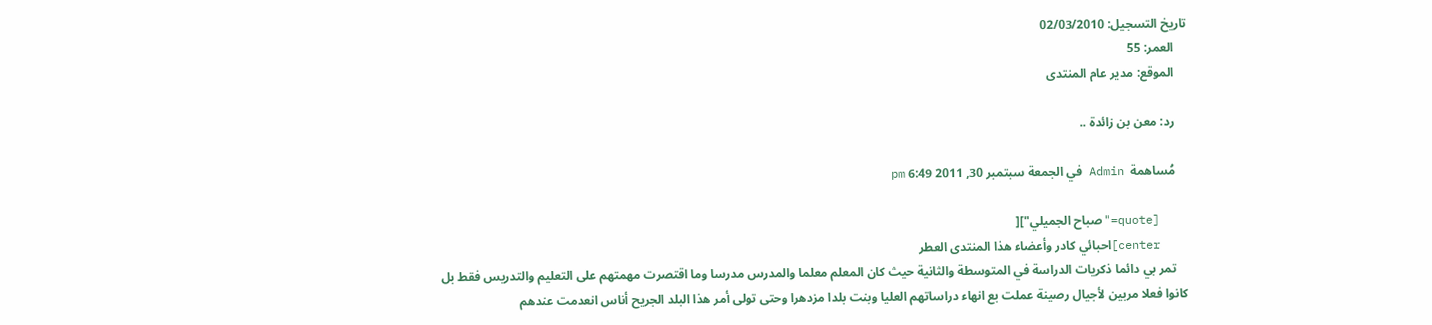تاريخ التسجيل: 02/03/2010
    العمر: 55
    الموقع: مدير عام المنتدى

    رد: معن بن زائدة ..

    مُساهمة  Admin في الجمعة سبتمبر 30, 2011 6:49 pm

    [quote="صباح الجميلي"][
    center]احبائي كادر وأعضاء هذا المنتدى العطر
    تمر بي دائما ذكريات الدراسة في المتوسطة والثانية حيث كان المعلم معلما والمدرس مدرسا وما اقتصرت مهمتهم على التعليم والتدريس فقط بل كانوا فعلا مربين لأجيال رصينة عملت بع انهاء دراساتهم العليا وبنت بلدا مزدهرا وحتى تولى أمر هذا البلد الجريح أناس انعدمت عندهم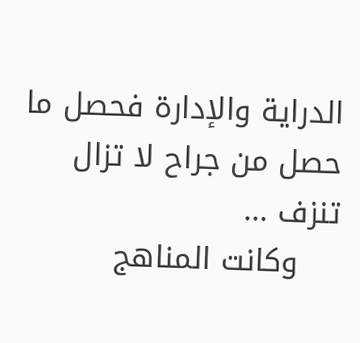الدراية والإدارة فحصل ما حصل من جراح لا تزال تنزف ...
    وكانت المناهج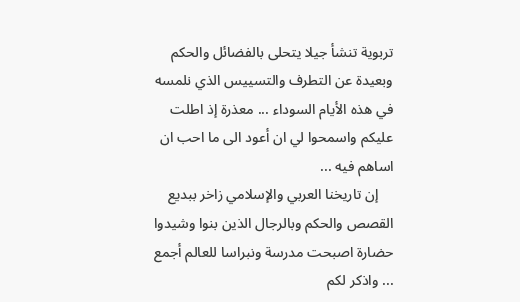تربوية تنشأ جيلا يتحلى بالفضائل والحكم وبعيدة عن التطرف والتسييس الذي نلمسه في هذه الأيام السوداء ... معذرة إذ اطلت عليكم واسمحوا لي ان أعود الى ما احب ان اساهم فيه ...
    إن تاريخنا العربي والإسلامي زاخر ببديع القصص والحكم وبالرجال الذين بنوا وشيدوا حضارة اصبحت مدرسة ونبراسا للعالم أجمع ... واذكر لكم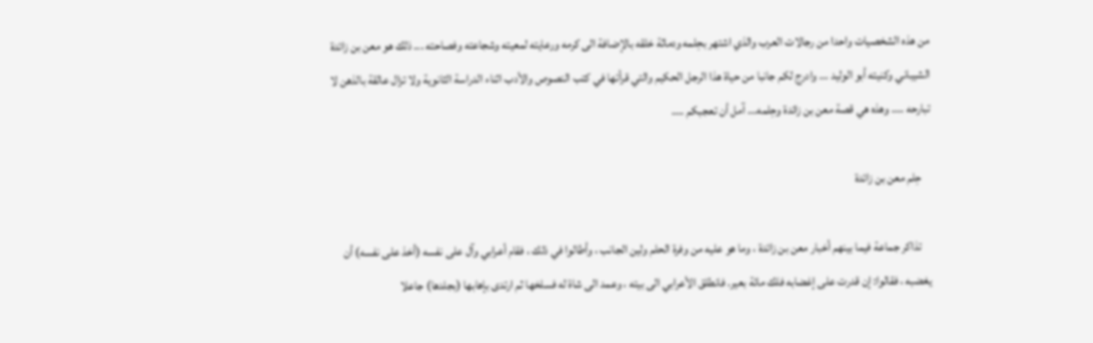من هذه الشخصيات واحدا من رجالات العرب والذي اشتهر بحِلمه ودماثة خلقه بالإضافة الى كرمه ورعايته لمعيته وشجاعته وفصاحته ... ذلك هو معن بن زائدة الشيباني وكنيته أبو الوليد ... وادرج لكم جانبا من حياة هذا الرجل الحكيم والتي قرأتها في كتب النصوص والأدب اثناء الدراسة الثانوية ولا تزال عالقة بالذهن لا تبارحه .... وهذه هي قصة معن بن زائدة وحِلمه... آمل أن تعجبكم ....

    حِلم معن بن زائدة

    تذاكر جماعة فيما بينهم أخبار معن بن زائدة ، وما هو عليه من وفرة الحلم ولين الجانب ، وأطالوا في ذلك ، فقام أعرابي وآل على نفسه (أخذ على نفسه) أن يغضبه ، فقالوا: إن قدرت على إغضابه فلك مائة بعير. فانطلق الأعرابي الى بيته ، وعمد الى شاة له فسلخها ثم ارتدى بإهابها (بجلدها) جاعلا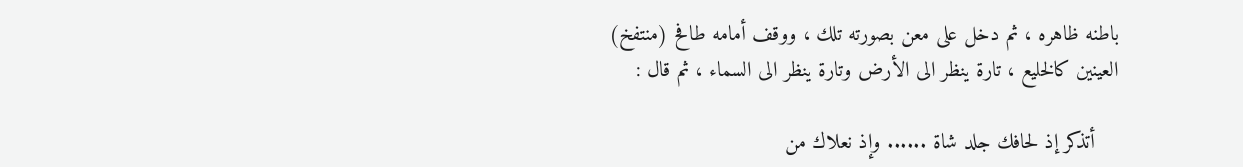باطنه ظاهره ، ثم دخل على معن بصورته تلك ، ووقف أمامه طافح (منتفخ) العينين كالخليع ، تارة ينظر الى الأرض وتارة ينظر الى السماء ، ثم قال :

    أتذكر إذ لحافك جلد شاة ...... وإذ نعلاك من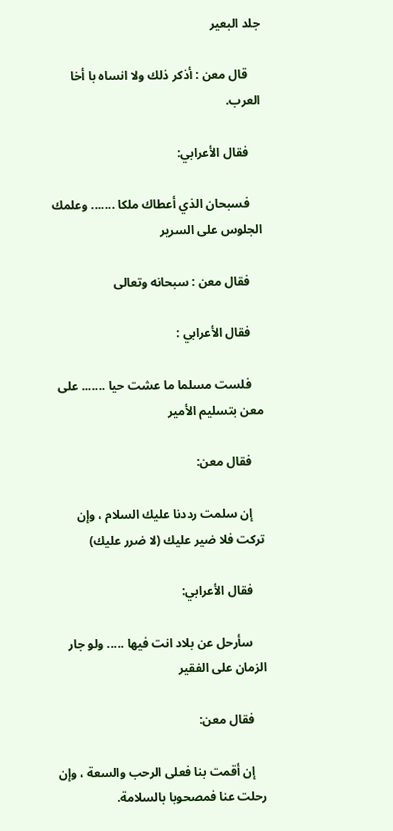جلد البعير

    قال معن : أذكر ذلك ولا انساه با أخا العرب.

    فقال الأعرابي:

    فسبحان الذي أعطاك ملكا ....... وعلمك الجلوس على السرير

    فقال معن : سبحانه وتعالى

    فقال الأعرابي :

    فلست مسلما ما عشت حيا ....... على معن بتسليم الأمير

    فقال معن:

    إن سلمت رددنا عليك السلام ، وإن تركت فلا ضير عليك (لا ضرر عليك)

    فقال الأعرابي:

    سأرحل عن بلاد انت فيها ..... ولو جار الزمان على الفقير

    فقال معن:

    إن أقمت بنا فعلى الرحب والسعة ، وإن رحلت عنا فمصحوبا بالسلامة.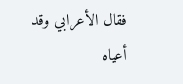فقال الأعرابي وقد أعياه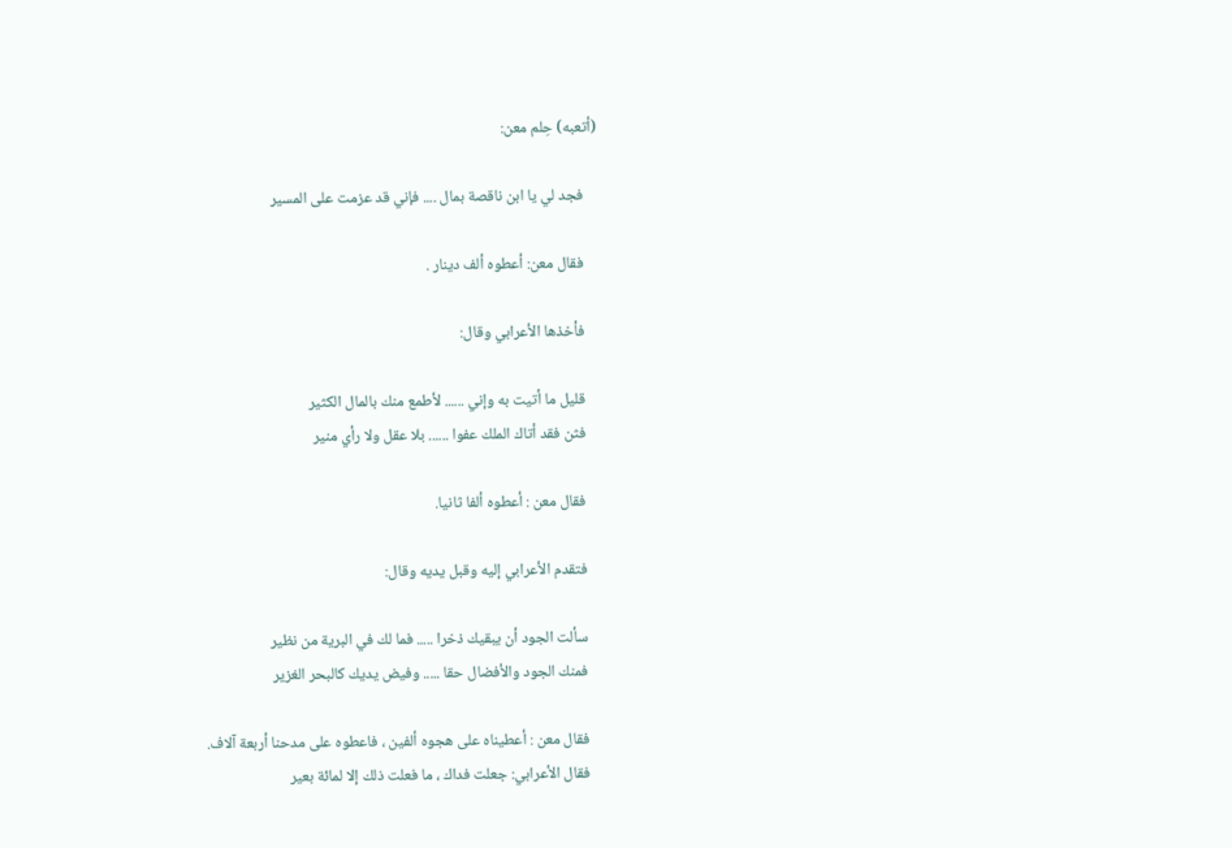(أتعبه) حِلم معن:

    فجد لي يا ابن ناقصة بمال .... فإني قد عزمت على المسير

    فقال معن: أعطوه ألف دينار .

    فأخذها الأعرابي وقال:

    قليل ما أتيت به وإني ...... لأطمع منك بالمال الكثير
    فثن فقد أتاك الملك عفوا ...... بلا عقل ولا رأي منير

    فقال معن : أعطوه ألفا ثانيا.

    فتقدم الأعرابي إليه وقبل يديه وقال:

    سألت الجود أن يبقيك ذخرا ..... فما لك في البرية من نظير
    فمنك الجود والأفضال حقا ..... وفيض يديك كالبحر الغزير

    فقال معن : أعطيناه على هجوه ألفين ، فاعطوه على مدحنا أربعة آلاف.
    فقال الأعرابي: جعلت فداك ، ما فعلت ذلك إلا لمائة بعير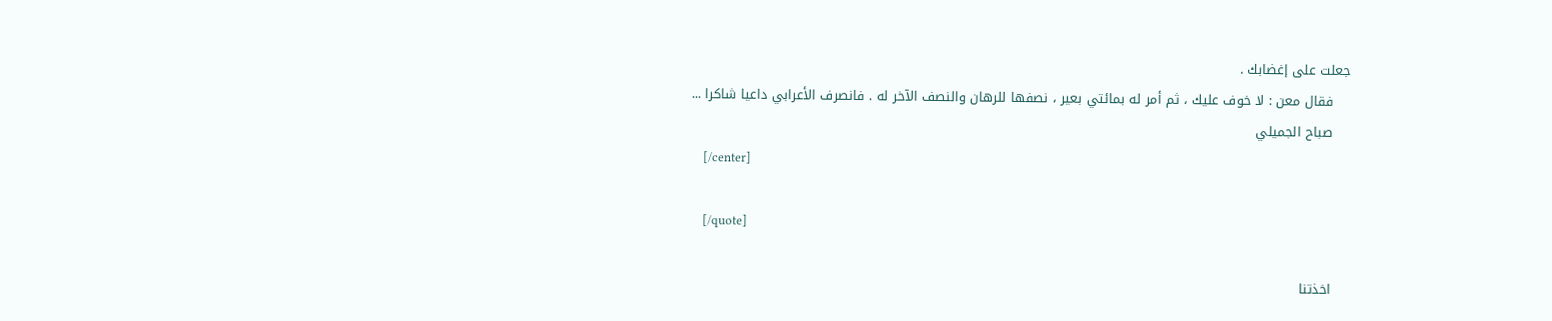جعلت على إغضابك .
    فقال معن : لا خوف عليك ، ثم أمر له بمائتي بعير ، نصفها للرهان والنصف الآخر له . فانصرف الأعرابي داعيا شاكرا ...
    صباح الجميلي
    [/center]

    [/quote]

    اخذتنا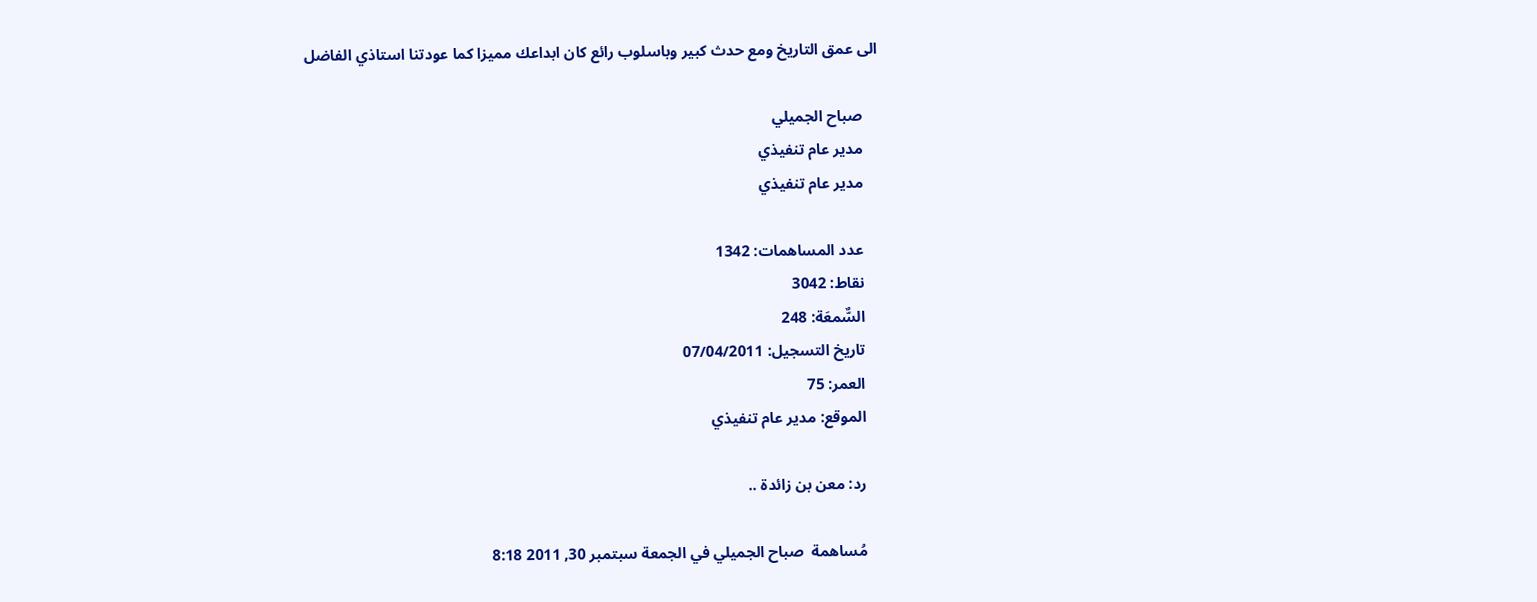الى عمق التاريخ ومع حدث كبير وباسلوب رائع كان ابداعك مميزا كما عودتنا استاذي الفاضل

    صباح الجميلي
    مدير عام تنفيذي
    مدير عام تنفيذي

    عدد المساهمات: 1342
    نقاط: 3042
    السٌّمعَة: 248
    تاريخ التسجيل: 07/04/2011
    العمر: 75
    الموقع: مدير عام تنفيذي

    رد: معن بن زائدة ..

    مُساهمة  صباح الجميلي في الجمعة سبتمبر 30, 2011 8:18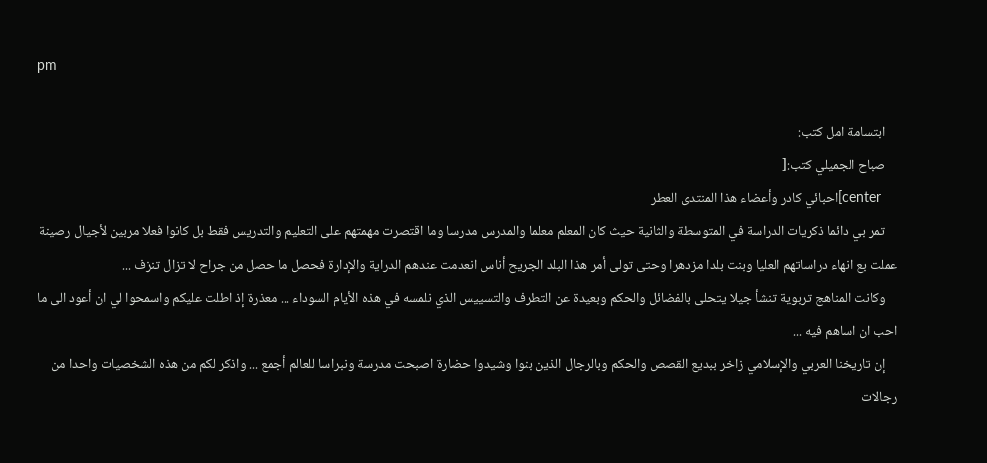pm

    ابتسامة امل كتب:
    صباح الجميلي كتب:[
    center]احبائي كادر وأعضاء هذا المنتدى العطر
    تمر بي دائما ذكريات الدراسة في المتوسطة والثانية حيث كان المعلم معلما والمدرس مدرسا وما اقتصرت مهمتهم على التعليم والتدريس فقط بل كانوا فعلا مربين لأجيال رصينة عملت بع انهاء دراساتهم العليا وبنت بلدا مزدهرا وحتى تولى أمر هذا البلد الجريح أناس انعدمت عندهم الدراية والإدارة فحصل ما حصل من جراح لا تزال تنزف ...
    وكانت المناهج تربوية تنشأ جيلا يتحلى بالفضائل والحكم وبعيدة عن التطرف والتسييس الذي نلمسه في هذه الأيام السوداء ... معذرة إذ اطلت عليكم واسمحوا لي ان أعود الى ما احب ان اساهم فيه ...
    إن تاريخنا العربي والإسلامي زاخر ببديع القصص والحكم وبالرجال الذين بنوا وشيدوا حضارة اصبحت مدرسة ونبراسا للعالم أجمع ... واذكر لكم من هذه الشخصيات واحدا من رجالات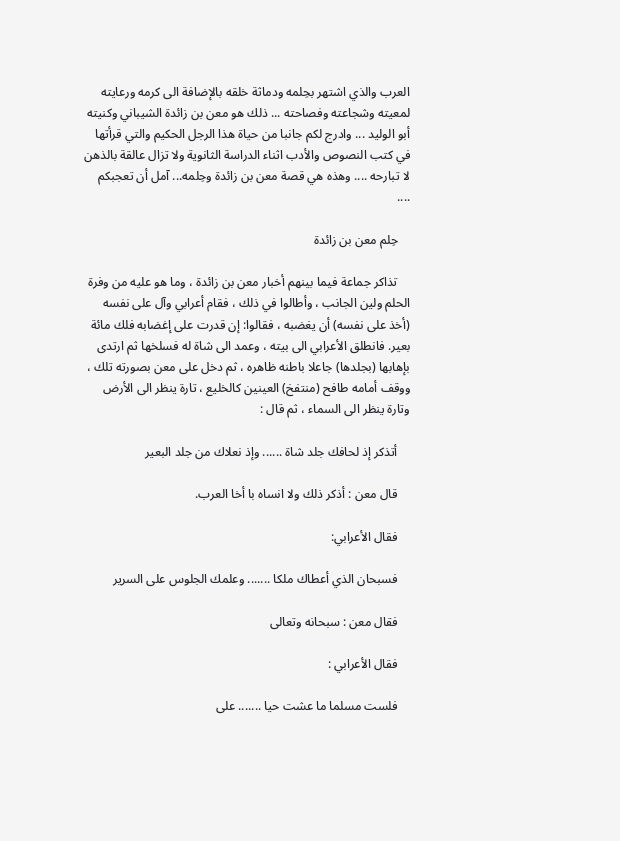العرب والذي اشتهر بحِلمه ودماثة خلقه بالإضافة الى كرمه ورعايته لمعيته وشجاعته وفصاحته ... ذلك هو معن بن زائدة الشيباني وكنيته أبو الوليد ... وادرج لكم جانبا من حياة هذا الرجل الحكيم والتي قرأتها في كتب النصوص والأدب اثناء الدراسة الثانوية ولا تزال عالقة بالذهن لا تبارحه .... وهذه هي قصة معن بن زائدة وحِلمه... آمل أن تعجبكم ....

    حِلم معن بن زائدة

    تذاكر جماعة فيما بينهم أخبار معن بن زائدة ، وما هو عليه من وفرة الحلم ولين الجانب ، وأطالوا في ذلك ، فقام أعرابي وآل على نفسه (أخذ على نفسه) أن يغضبه ، فقالوا: إن قدرت على إغضابه فلك مائة بعير. فانطلق الأعرابي الى بيته ، وعمد الى شاة له فسلخها ثم ارتدى بإهابها (بجلدها) جاعلا باطنه ظاهره ، ثم دخل على معن بصورته تلك ، ووقف أمامه طافح (منتفخ) العينين كالخليع ، تارة ينظر الى الأرض وتارة ينظر الى السماء ، ثم قال :

    أتذكر إذ لحافك جلد شاة ...... وإذ نعلاك من جلد البعير

    قال معن : أذكر ذلك ولا انساه با أخا العرب.

    فقال الأعرابي:

    فسبحان الذي أعطاك ملكا ....... وعلمك الجلوس على السرير

    فقال معن : سبحانه وتعالى

    فقال الأعرابي :

    فلست مسلما ما عشت حيا ....... على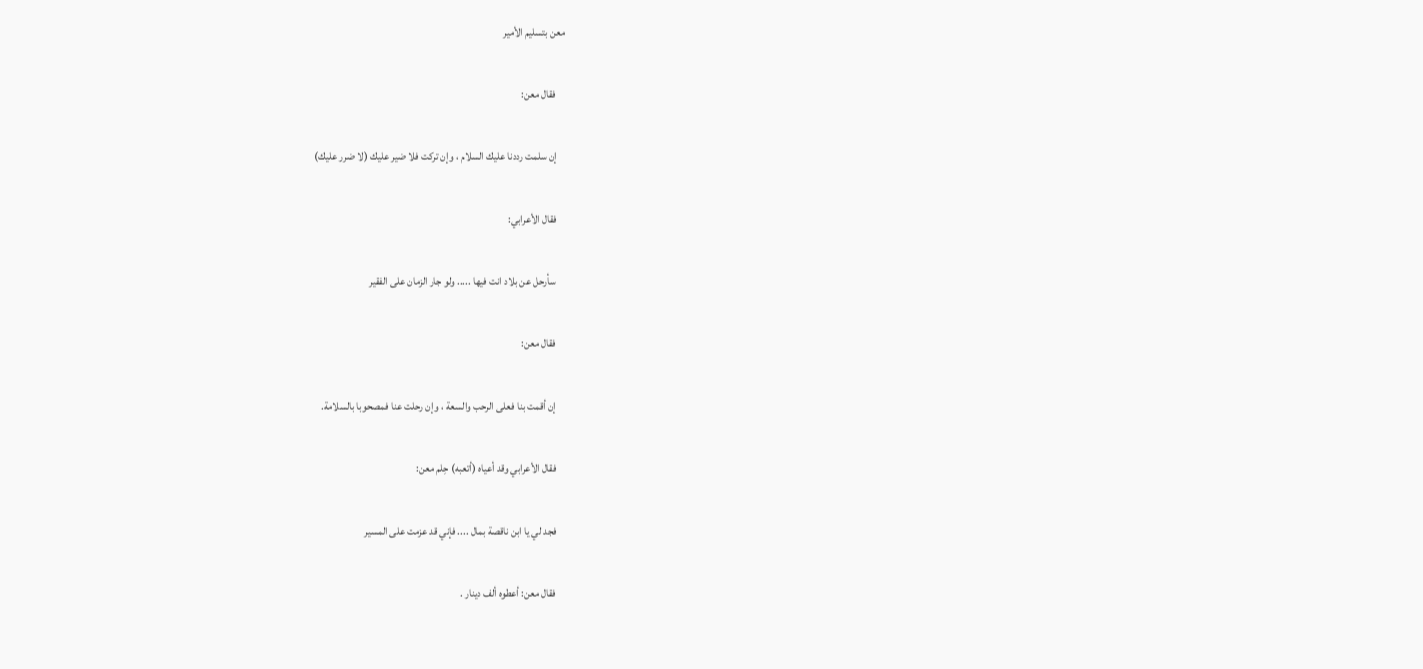معن بتسليم الأمير

    فقال معن:

    إن سلمت رددنا عليك السلام ، وإن تركت فلا ضير عليك (لا ضرر عليك)

    فقال الأعرابي:

    سأرحل عن بلاد انت فيها ..... ولو جار الزمان على الفقير

    فقال معن:

    إن أقمت بنا فعلى الرحب والسعة ، وإن رحلت عنا فمصحوبا بالسلامة.

    فقال الأعرابي وقد أعياه (أتعبه) حِلم معن:

    فجد لي يا ابن ناقصة بمال .... فإني قد عزمت على المسير

    فقال معن: أعطوه ألف دينار .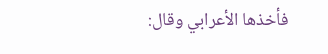فأخذها الأعرابي وقال: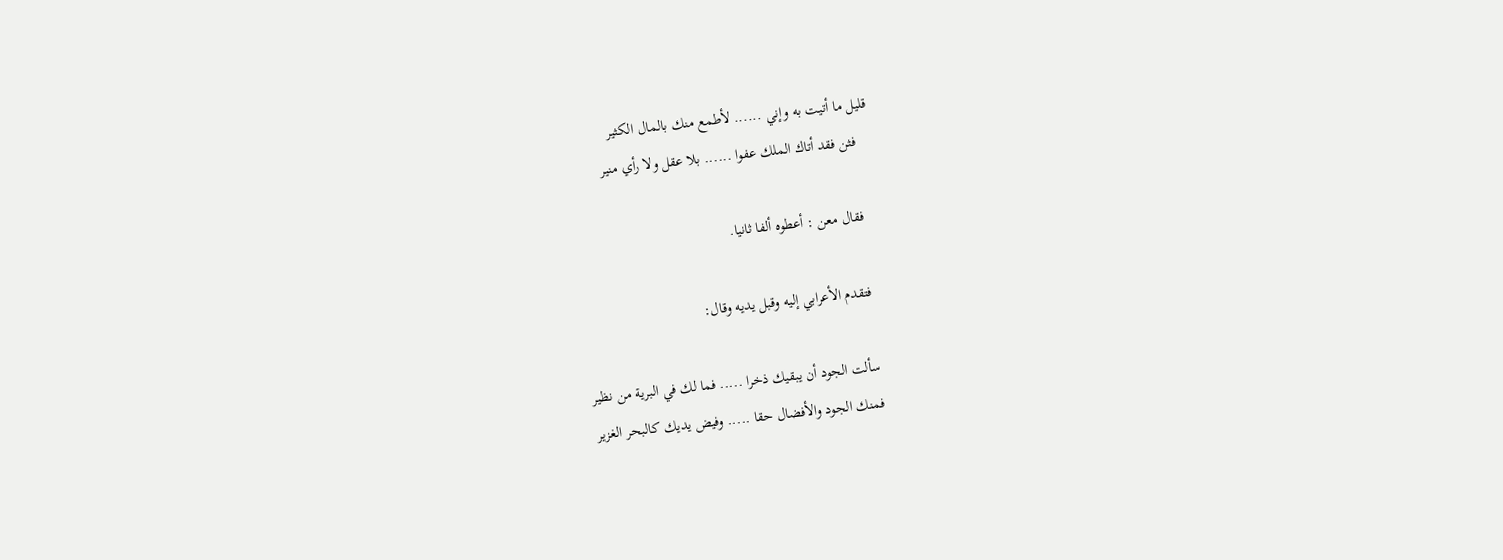قليل ما أتيت به وإني ...... لأطمع منك بالمال الكثير
    فثن فقد أتاك الملك عفوا ...... بلا عقل ولا رأي منير

    فقال معن : أعطوه ألفا ثانيا.

    فتقدم الأعرابي إليه وقبل يديه وقال:

    سألت الجود أن يبقيك ذخرا ..... فما لك في البرية من نظير
    فمنك الجود والأفضال حقا ..... وفيض يديك كالبحر الغزير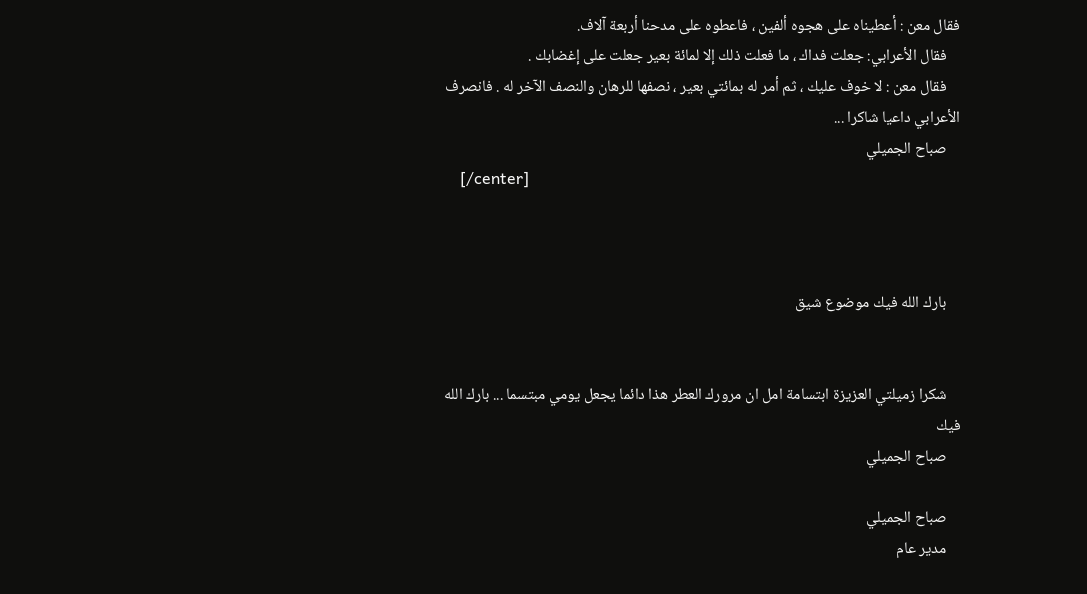فقال معن : أعطيناه على هجوه ألفين ، فاعطوه على مدحنا أربعة آلاف.
    فقال الأعرابي: جعلت فداك ، ما فعلت ذلك إلا لمائة بعير جعلت على إغضابك .
    فقال معن : لا خوف عليك ، ثم أمر له بمائتي بعير ، نصفها للرهان والنصف الآخر له . فانصرف الأعرابي داعيا شاكرا ...
    صباح الجميلي
    [/center]



    بارك الله فيك موضوع شيق


    شكرا زميلتي العزيزة ابتسامة امل ان مرورك العطر هذا دائما يجعل يومي مبتسما ... بارك الله فيك
    صباح الجميلي

    صباح الجميلي
    مدير عام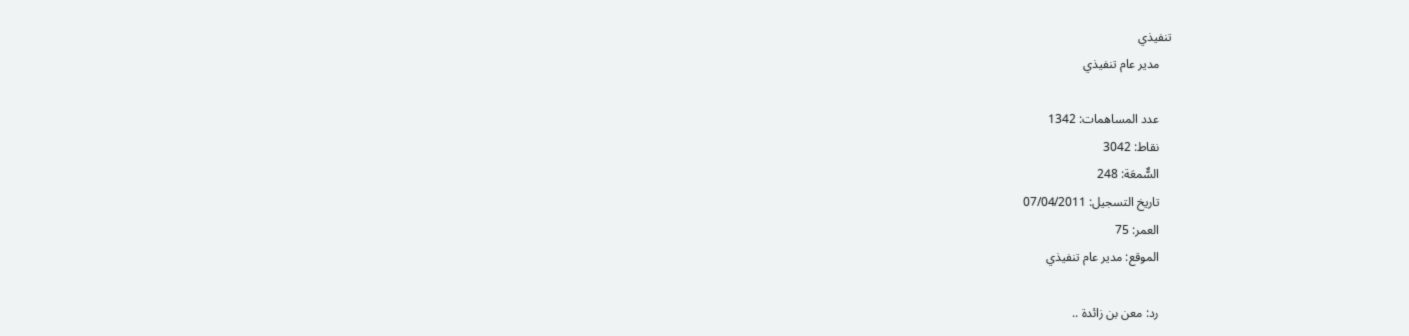تنفيذي
    مدير عام تنفيذي

    عدد المساهمات: 1342
    نقاط: 3042
    السٌّمعَة: 248
    تاريخ التسجيل: 07/04/2011
    العمر: 75
    الموقع: مدير عام تنفيذي

    رد: معن بن زائدة ..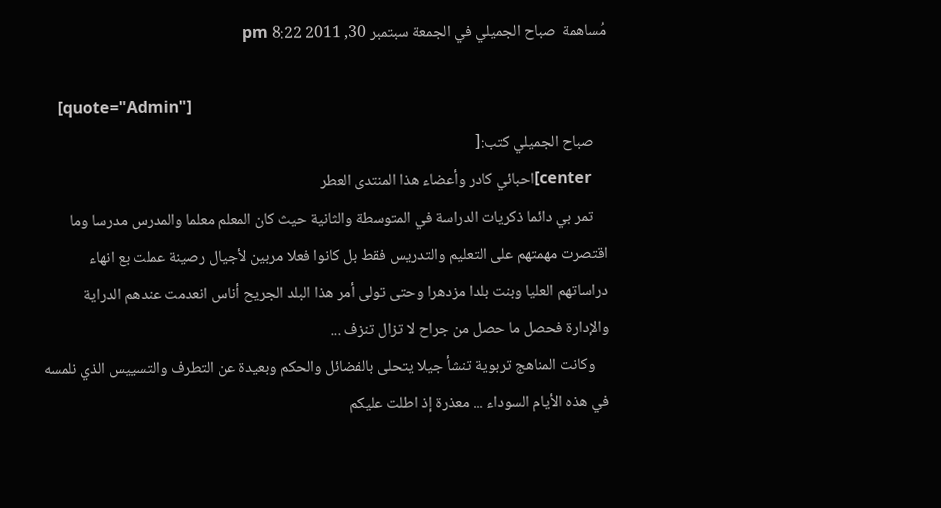مُساهمة  صباح الجميلي في الجمعة سبتمبر 30, 2011 8:22 pm

    [quote="Admin"]
    صباح الجميلي كتب:[
    center]احبائي كادر وأعضاء هذا المنتدى العطر
    تمر بي دائما ذكريات الدراسة في المتوسطة والثانية حيث كان المعلم معلما والمدرس مدرسا وما اقتصرت مهمتهم على التعليم والتدريس فقط بل كانوا فعلا مربين لأجيال رصينة عملت بع انهاء دراساتهم العليا وبنت بلدا مزدهرا وحتى تولى أمر هذا البلد الجريح أناس انعدمت عندهم الدراية والإدارة فحصل ما حصل من جراح لا تزال تنزف ...
    وكانت المناهج تربوية تنشأ جيلا يتحلى بالفضائل والحكم وبعيدة عن التطرف والتسييس الذي نلمسه في هذه الأيام السوداء ... معذرة إذ اطلت عليكم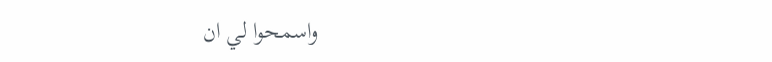واسمحوا لي ان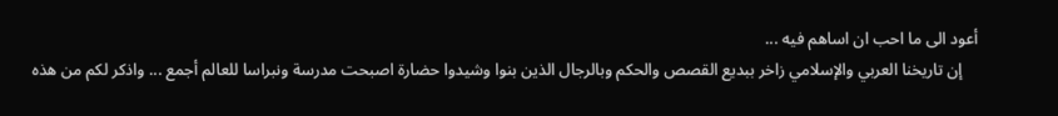أعود الى ما احب ان اساهم فيه ...
    إن تاريخنا العربي والإسلامي زاخر ببديع القصص والحكم وبالرجال الذين بنوا وشيدوا حضارة اصبحت مدرسة ونبراسا للعالم أجمع ... واذكر لكم من هذه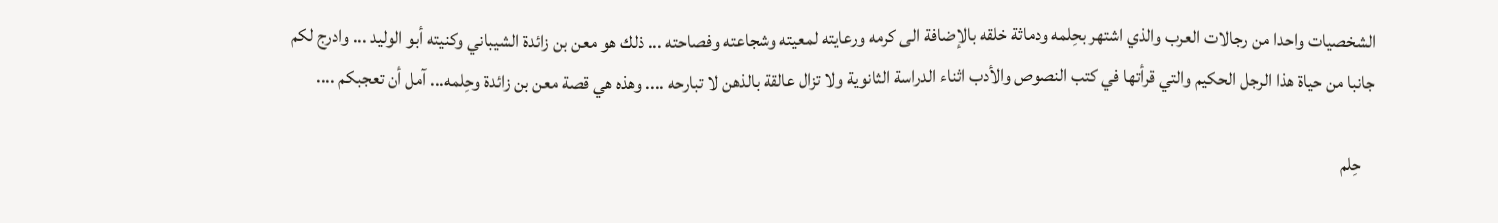الشخصيات واحدا من رجالات العرب والذي اشتهر بحِلمه ودماثة خلقه بالإضافة الى كرمه ورعايته لمعيته وشجاعته وفصاحته ... ذلك هو معن بن زائدة الشيباني وكنيته أبو الوليد ... وادرج لكم جانبا من حياة هذا الرجل الحكيم والتي قرأتها في كتب النصوص والأدب اثناء الدراسة الثانوية ولا تزال عالقة بالذهن لا تبارحه .... وهذه هي قصة معن بن زائدة وحِلمه... آمل أن تعجبكم ....

    حِلم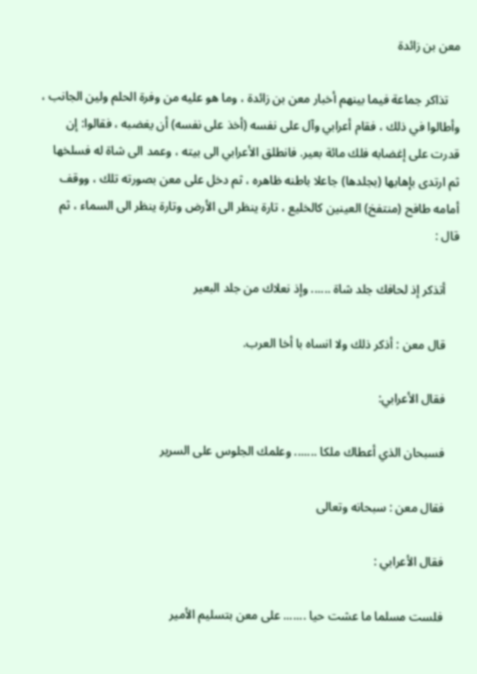معن بن زائدة

    تذاكر جماعة فيما بينهم أخبار معن بن زائدة ، وما هو عليه من وفرة الحلم ولين الجانب ، وأطالوا في ذلك ، فقام أعرابي وآل على نفسه (أخذ على نفسه) أن يغضبه ، فقالوا: إن قدرت على إغضابه فلك مائة بعير. فانطلق الأعرابي الى بيته ، وعمد الى شاة له فسلخها ثم ارتدى بإهابها (بجلدها) جاعلا باطنه ظاهره ، ثم دخل على معن بصورته تلك ، ووقف أمامه طافح (منتفخ) العينين كالخليع ، تارة ينظر الى الأرض وتارة ينظر الى السماء ، ثم قال :

    أتذكر إذ لحافك جلد شاة ...... وإذ نعلاك من جلد البعير

    قال معن : أذكر ذلك ولا انساه با أخا العرب.

    فقال الأعرابي:

    فسبحان الذي أعطاك ملكا ....... وعلمك الجلوس على السرير

    فقال معن : سبحانه وتعالى

    فقال الأعرابي :

    فلست مسلما ما عشت حيا ....... على معن بتسليم الأمير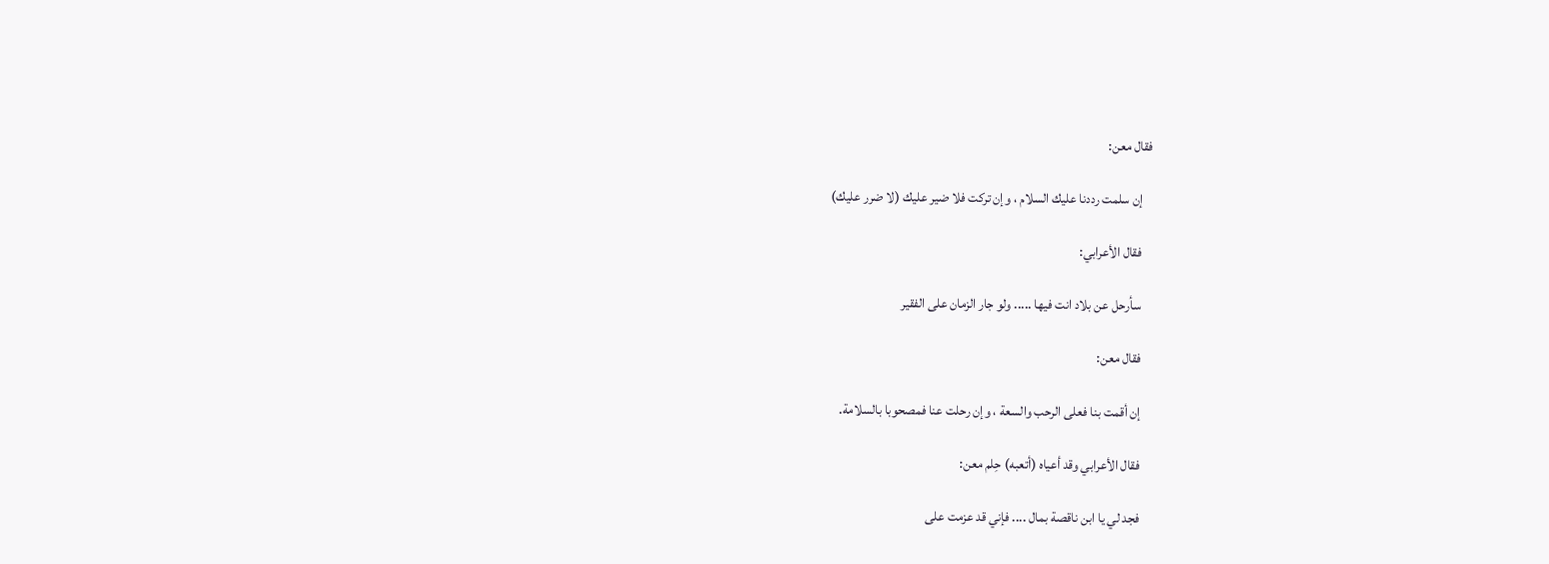فقال معن:

    إن سلمت رددنا عليك السلام ، وإن تركت فلا ضير عليك (لا ضرر عليك)

    فقال الأعرابي:

    سأرحل عن بلاد انت فيها ..... ولو جار الزمان على الفقير

    فقال معن:

    إن أقمت بنا فعلى الرحب والسعة ، وإن رحلت عنا فمصحوبا بالسلامة.

    فقال الأعرابي وقد أعياه (أتعبه) حِلم معن:

    فجد لي يا ابن ناقصة بمال .... فإني قد عزمت على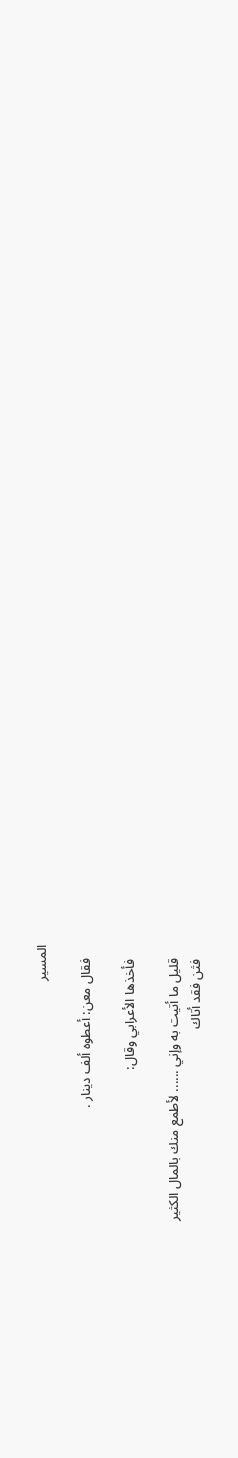المسير

    فقال معن: أعطوه ألف دينار .

    فأخذها الأعرابي وقال:

    قليل ما أتيت به وإني ...... لأطمع منك بالمال الكثير
    فثن فقد أتاك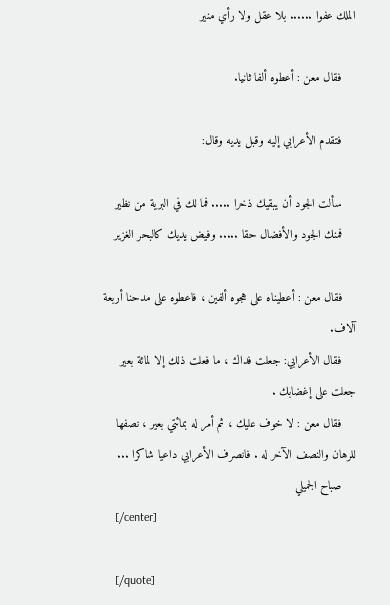الملك عفوا ...... بلا عقل ولا رأي منير

    فقال معن : أعطوه ألفا ثانيا.

    فتقدم الأعرابي إليه وقبل يديه وقال:

    سألت الجود أن يبقيك ذخرا ..... فما لك في البرية من نظير
    فمنك الجود والأفضال حقا ..... وفيض يديك كالبحر الغزير

    فقال معن : أعطيناه على هجوه ألفين ، فاعطوه على مدحنا أربعة آلاف.
    فقال الأعرابي: جعلت فداك ، ما فعلت ذلك إلا لمائة بعير جعلت على إغضابك .
    فقال معن : لا خوف عليك ، ثم أمر له بمائتي بعير ، نصفها للرهان والنصف الآخر له . فانصرف الأعرابي داعيا شاكرا ...
    صباح الجميلي
    [/center]

    [/quote]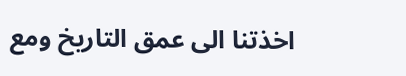اخذتنا الى عمق التاريخ ومع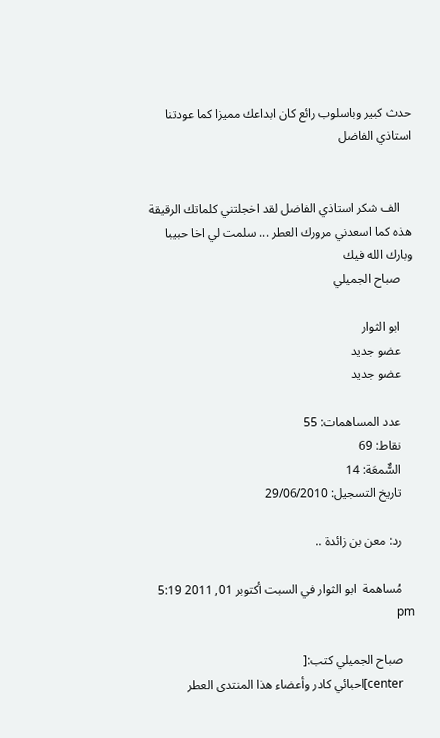حدث كبير وباسلوب رائع كان ابداعك مميزا كما عودتنا استاذي الفاضل


    الف شكر استاذي الفاضل لقد اخجلتني كلماتك الرقيقة هذه كما اسعدني مرورك العطر ... سلمت لي اخا حبيبا وبارك الله فيك
    صباح الجميلي

    ابو الثوار
    عضو جديد
    عضو جديد

    عدد المساهمات: 55
    نقاط: 69
    السٌّمعَة: 14
    تاريخ التسجيل: 29/06/2010

    رد: معن بن زائدة ..

    مُساهمة  ابو الثوار في السبت أكتوبر 01, 2011 5:19 pm

    صباح الجميلي كتب:[
    center]احبائي كادر وأعضاء هذا المنتدى العطر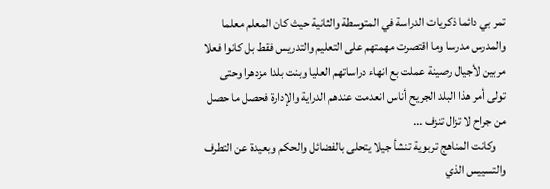تمر بي دائما ذكريات الدراسة في المتوسطة والثانية حيث كان المعلم معلما والمدرس مدرسا وما اقتصرت مهمتهم على التعليم والتدريس فقط بل كانوا فعلا مربين لأجيال رصينة عملت بع انهاء دراساتهم العليا وبنت بلدا مزدهرا وحتى تولى أمر هذا البلد الجريح أناس انعدمت عندهم الدراية والإدارة فحصل ما حصل من جراح لا تزال تنزف ...
    وكانت المناهج تربوية تنشأ جيلا يتحلى بالفضائل والحكم وبعيدة عن التطرف والتسييس الذي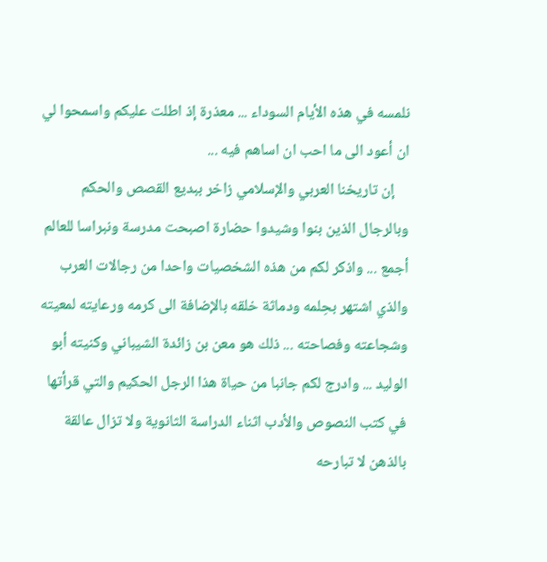نلمسه في هذه الأيام السوداء ... معذرة إذ اطلت عليكم واسمحوا لي ان أعود الى ما احب ان اساهم فيه ...
    إن تاريخنا العربي والإسلامي زاخر ببديع القصص والحكم وبالرجال الذين بنوا وشيدوا حضارة اصبحت مدرسة ونبراسا للعالم أجمع ... واذكر لكم من هذه الشخصيات واحدا من رجالات العرب والذي اشتهر بحِلمه ودماثة خلقه بالإضافة الى كرمه ورعايته لمعيته وشجاعته وفصاحته ... ذلك هو معن بن زائدة الشيباني وكنيته أبو الوليد ... وادرج لكم جانبا من حياة هذا الرجل الحكيم والتي قرأتها في كتب النصوص والأدب اثناء الدراسة الثانوية ولا تزال عالقة بالذهن لا تبارحه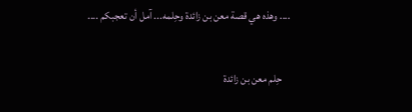.... وهذه هي قصة معن بن زائدة وحِلمه... آمل أن تعجبكم ....

    حِلم معن بن زائدة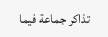تذاكر جماعة فيما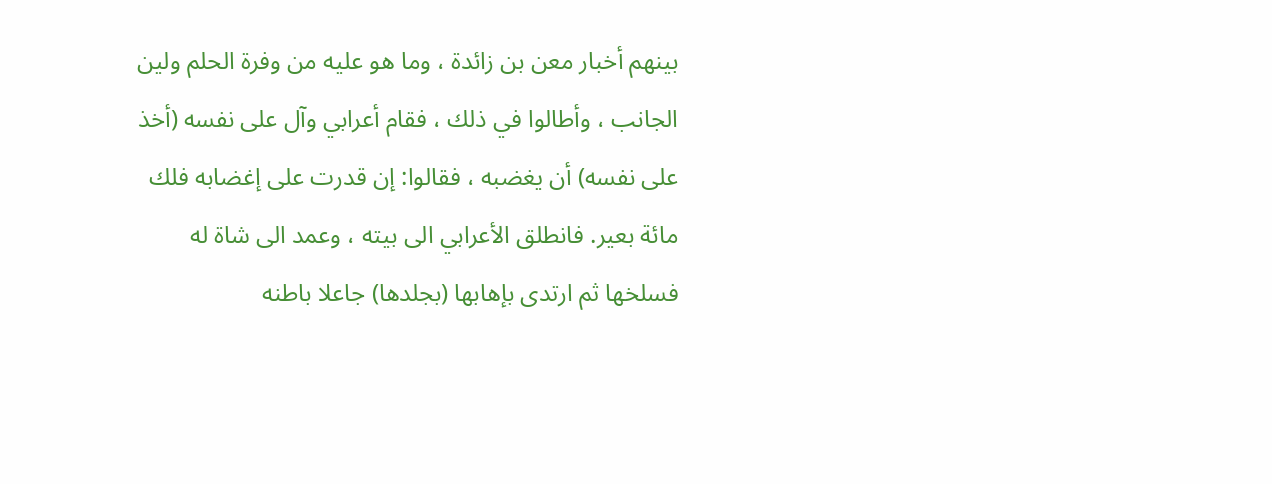بينهم أخبار معن بن زائدة ، وما هو عليه من وفرة الحلم ولين الجانب ، وأطالوا في ذلك ، فقام أعرابي وآل على نفسه (أخذ على نفسه) أن يغضبه ، فقالوا: إن قدرت على إغضابه فلك مائة بعير. فانطلق الأعرابي الى بيته ، وعمد الى شاة له فسلخها ثم ارتدى بإهابها (بجلدها) جاعلا باطنه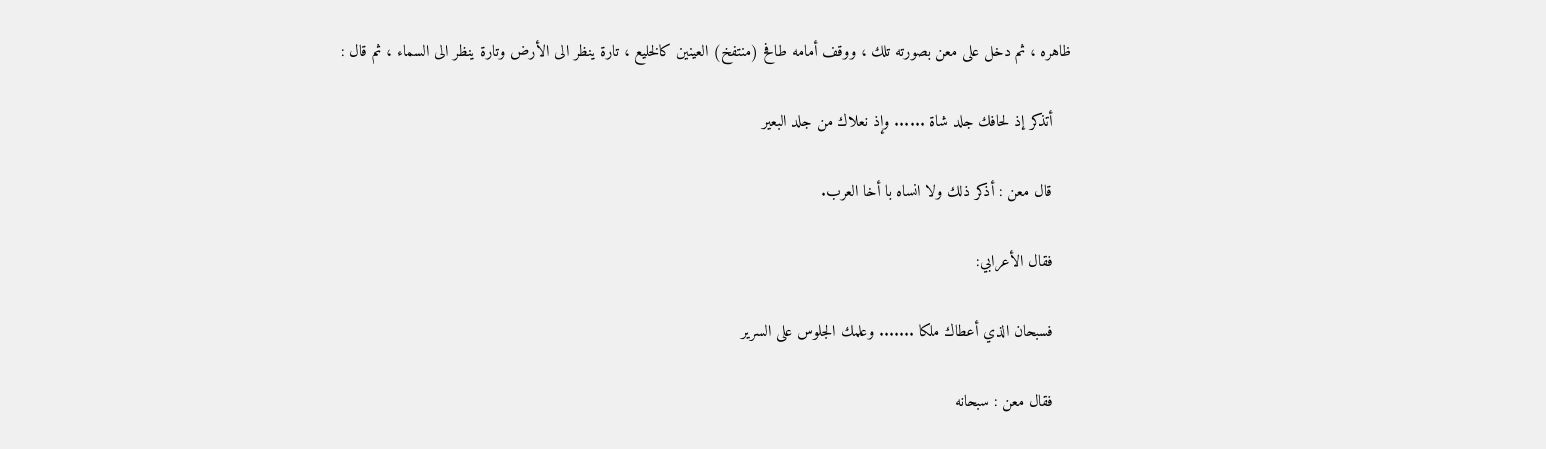ظاهره ، ثم دخل على معن بصورته تلك ، ووقف أمامه طافح (منتفخ) العينين كالخليع ، تارة ينظر الى الأرض وتارة ينظر الى السماء ، ثم قال :

    أتذكر إذ لحافك جلد شاة ...... وإذ نعلاك من جلد البعير

    قال معن : أذكر ذلك ولا انساه با أخا العرب.

    فقال الأعرابي:

    فسبحان الذي أعطاك ملكا ....... وعلمك الجلوس على السرير

    فقال معن : سبحانه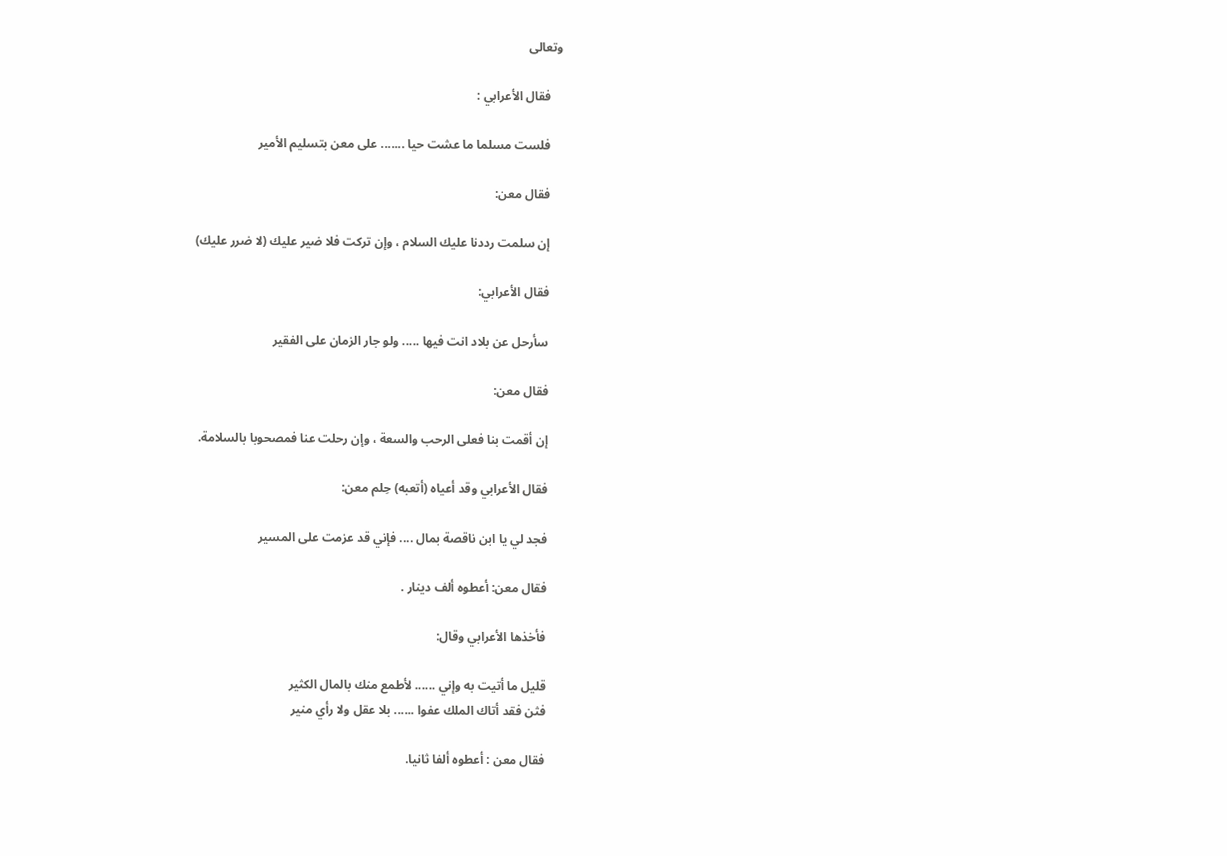وتعالى

    فقال الأعرابي :

    فلست مسلما ما عشت حيا ....... على معن بتسليم الأمير

    فقال معن:

    إن سلمت رددنا عليك السلام ، وإن تركت فلا ضير عليك (لا ضرر عليك)

    فقال الأعرابي:

    سأرحل عن بلاد انت فيها ..... ولو جار الزمان على الفقير

    فقال معن:

    إن أقمت بنا فعلى الرحب والسعة ، وإن رحلت عنا فمصحوبا بالسلامة.

    فقال الأعرابي وقد أعياه (أتعبه) حِلم معن:

    فجد لي يا ابن ناقصة بمال .... فإني قد عزمت على المسير

    فقال معن: أعطوه ألف دينار .

    فأخذها الأعرابي وقال:

    قليل ما أتيت به وإني ...... لأطمع منك بالمال الكثير
    فثن فقد أتاك الملك عفوا ...... بلا عقل ولا رأي منير

    فقال معن : أعطوه ألفا ثانيا.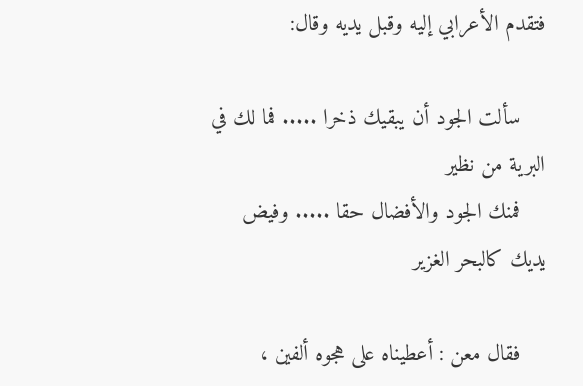فتقدم الأعرابي إليه وقبل يديه وقال:

    سألت الجود أن يبقيك ذخرا ..... فما لك في البرية من نظير
    فمنك الجود والأفضال حقا ..... وفيض يديك كالبحر الغزير

    فقال معن : أعطيناه على هجوه ألفين ،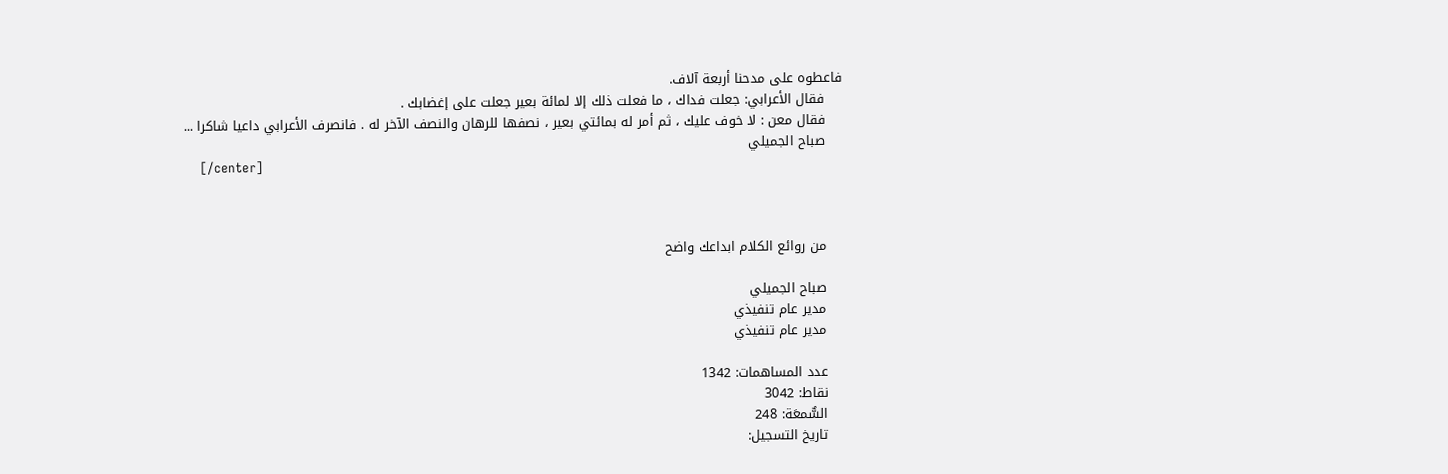فاعطوه على مدحنا أربعة آلاف.
    فقال الأعرابي: جعلت فداك ، ما فعلت ذلك إلا لمائة بعير جعلت على إغضابك .
    فقال معن : لا خوف عليك ، ثم أمر له بمائتي بعير ، نصفها للرهان والنصف الآخر له . فانصرف الأعرابي داعيا شاكرا ...
    صباح الجميلي
    [/center]



    من روائع الكلام ابداعك واضح

    صباح الجميلي
    مدير عام تنفيذي
    مدير عام تنفيذي

    عدد المساهمات: 1342
    نقاط: 3042
    السٌّمعَة: 248
    تاريخ التسجيل: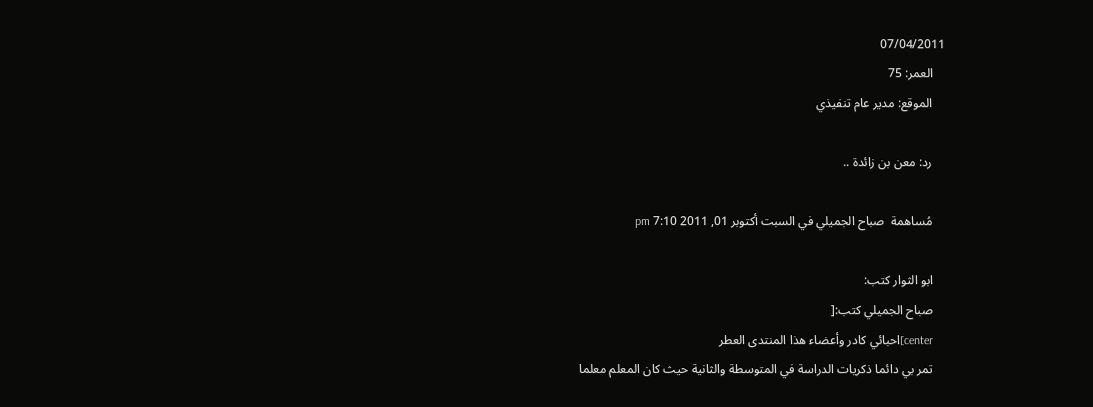07/04/2011
    العمر: 75
    الموقع: مدير عام تنفيذي

    رد: معن بن زائدة ..

    مُساهمة  صباح الجميلي في السبت أكتوبر 01, 2011 7:10 pm

    ابو الثوار كتب:
    صباح الجميلي كتب:[
    center]احبائي كادر وأعضاء هذا المنتدى العطر
    تمر بي دائما ذكريات الدراسة في المتوسطة والثانية حيث كان المعلم معلما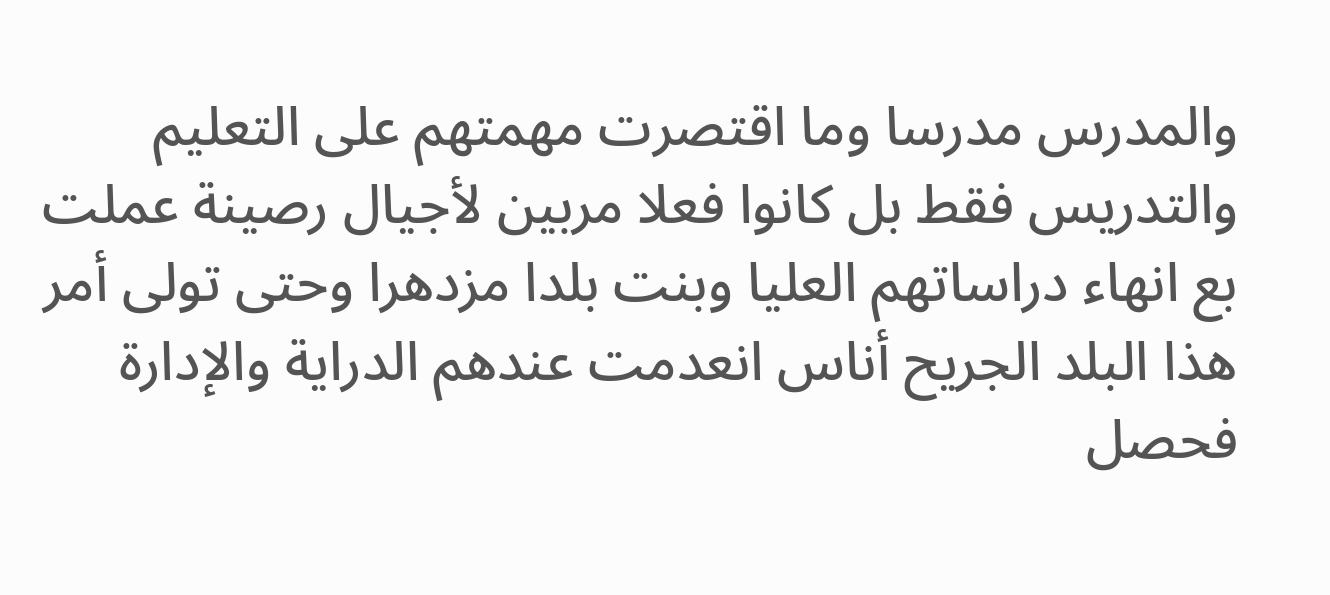والمدرس مدرسا وما اقتصرت مهمتهم على التعليم والتدريس فقط بل كانوا فعلا مربين لأجيال رصينة عملت بع انهاء دراساتهم العليا وبنت بلدا مزدهرا وحتى تولى أمر هذا البلد الجريح أناس انعدمت عندهم الدراية والإدارة فحصل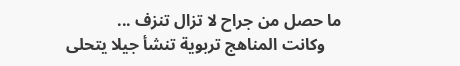ما حصل من جراح لا تزال تنزف ...
    وكانت المناهج تربوية تنشأ جيلا يتحلى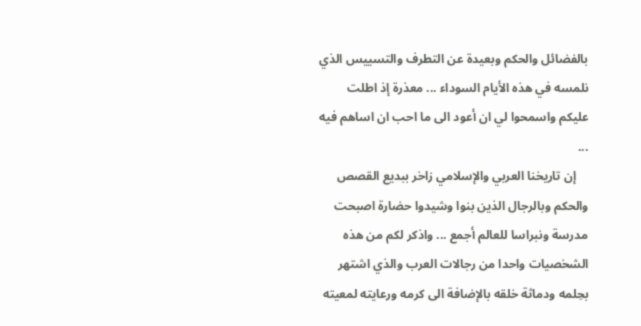بالفضائل والحكم وبعيدة عن التطرف والتسييس الذي نلمسه في هذه الأيام السوداء ... معذرة إذ اطلت عليكم واسمحوا لي ان أعود الى ما احب ان اساهم فيه ...
    إن تاريخنا العربي والإسلامي زاخر ببديع القصص والحكم وبالرجال الذين بنوا وشيدوا حضارة اصبحت مدرسة ونبراسا للعالم أجمع ... واذكر لكم من هذه الشخصيات واحدا من رجالات العرب والذي اشتهر بحِلمه ودماثة خلقه بالإضافة الى كرمه ورعايته لمعيته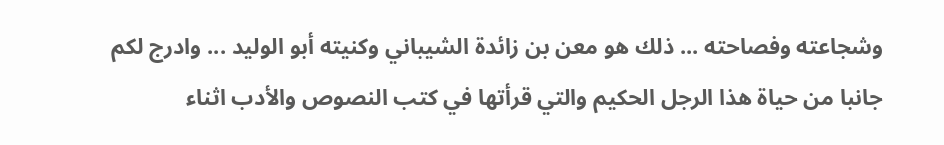وشجاعته وفصاحته ... ذلك هو معن بن زائدة الشيباني وكنيته أبو الوليد ... وادرج لكم جانبا من حياة هذا الرجل الحكيم والتي قرأتها في كتب النصوص والأدب اثناء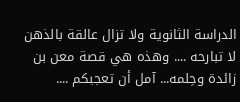الدراسة الثانوية ولا تزال عالقة بالذهن لا تبارحه .... وهذه هي قصة معن بن زائدة وحِلمه... آمل أن تعجبكم ....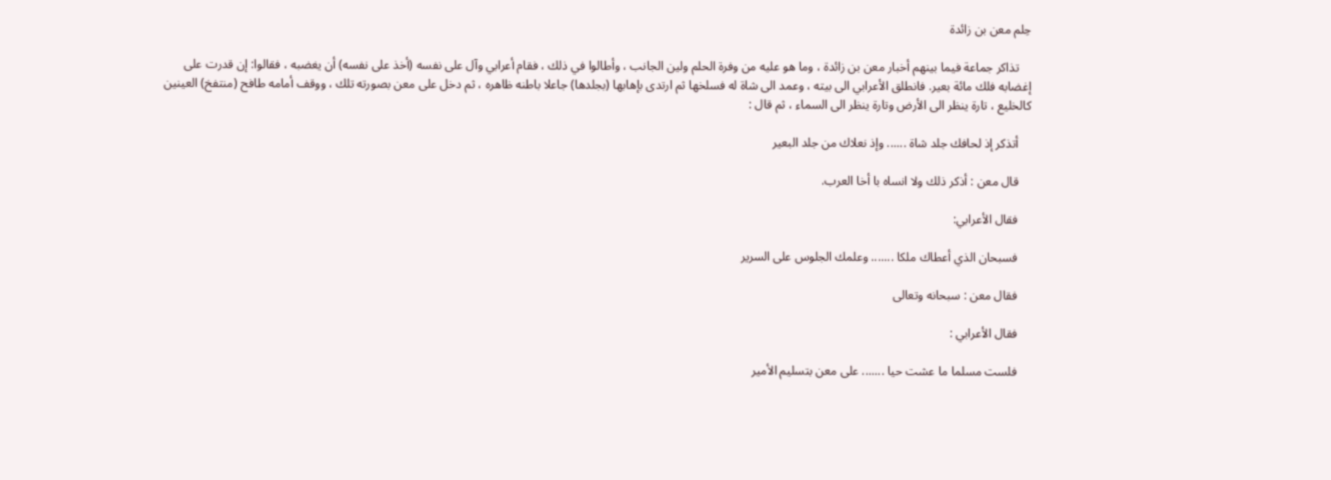حِلم معن بن زائدة

    تذاكر جماعة فيما بينهم أخبار معن بن زائدة ، وما هو عليه من وفرة الحلم ولين الجانب ، وأطالوا في ذلك ، فقام أعرابي وآل على نفسه (أخذ على نفسه) أن يغضبه ، فقالوا: إن قدرت على إغضابه فلك مائة بعير. فانطلق الأعرابي الى بيته ، وعمد الى شاة له فسلخها ثم ارتدى بإهابها (بجلدها) جاعلا باطنه ظاهره ، ثم دخل على معن بصورته تلك ، ووقف أمامه طافح (منتفخ) العينين كالخليع ، تارة ينظر الى الأرض وتارة ينظر الى السماء ، ثم قال :

    أتذكر إذ لحافك جلد شاة ...... وإذ نعلاك من جلد البعير

    قال معن : أذكر ذلك ولا انساه با أخا العرب.

    فقال الأعرابي:

    فسبحان الذي أعطاك ملكا ....... وعلمك الجلوس على السرير

    فقال معن : سبحانه وتعالى

    فقال الأعرابي :

    فلست مسلما ما عشت حيا ....... على معن بتسليم الأمير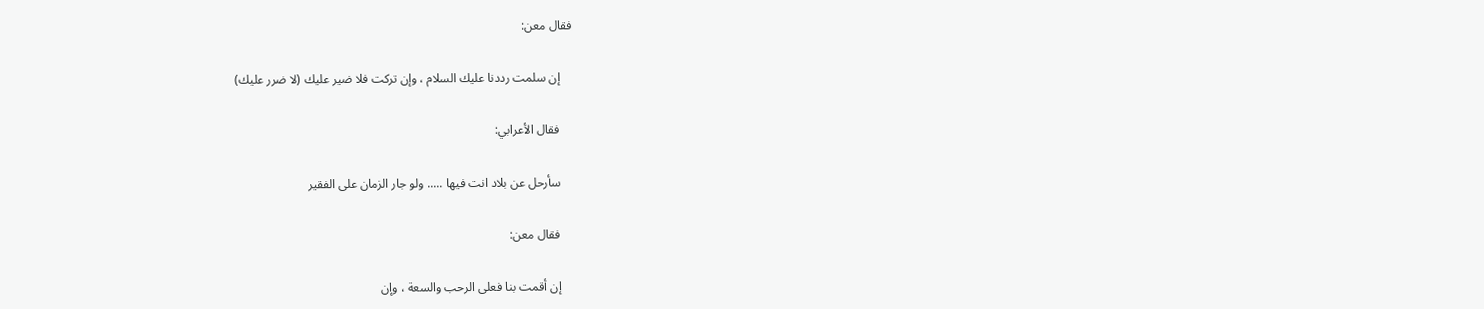فقال معن:

    إن سلمت رددنا عليك السلام ، وإن تركت فلا ضير عليك (لا ضرر عليك)

    فقال الأعرابي:

    سأرحل عن بلاد انت فيها ..... ولو جار الزمان على الفقير

    فقال معن:

    إن أقمت بنا فعلى الرحب والسعة ، وإن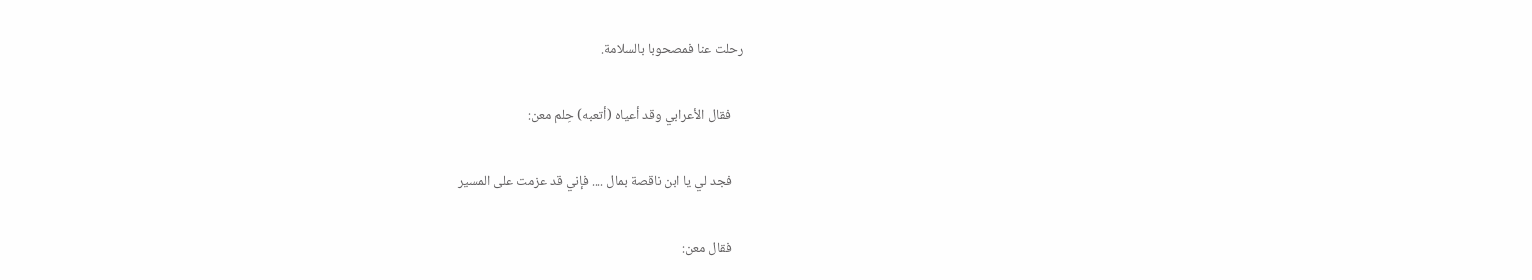رحلت عنا فمصحوبا بالسلامة.

    فقال الأعرابي وقد أعياه (أتعبه) حِلم معن:

    فجد لي يا ابن ناقصة بمال .... فإني قد عزمت على المسير

    فقال معن: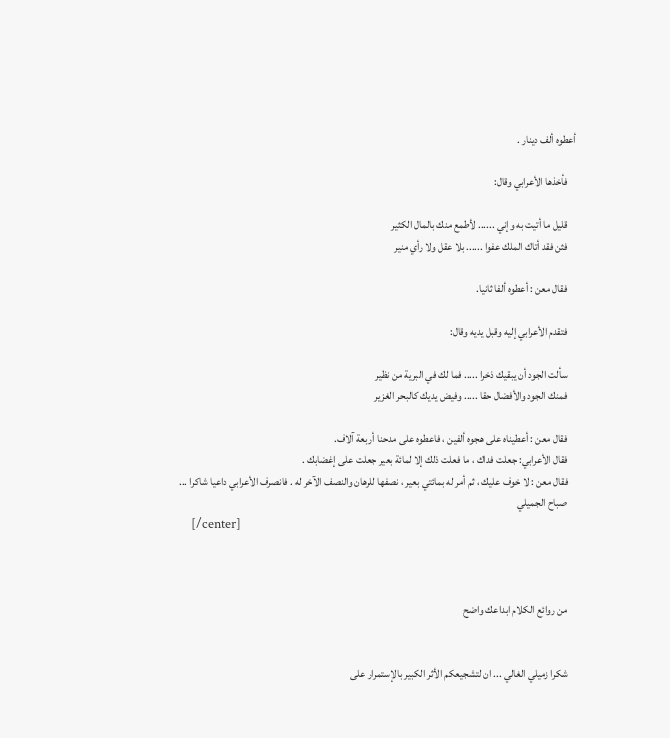أعطوه ألف دينار .

    فأخذها الأعرابي وقال:

    قليل ما أتيت به وإني ...... لأطمع منك بالمال الكثير
    فثن فقد أتاك الملك عفوا ...... بلا عقل ولا رأي منير

    فقال معن : أعطوه ألفا ثانيا.

    فتقدم الأعرابي إليه وقبل يديه وقال:

    سألت الجود أن يبقيك ذخرا ..... فما لك في البرية من نظير
    فمنك الجود والأفضال حقا ..... وفيض يديك كالبحر الغزير

    فقال معن : أعطيناه على هجوه ألفين ، فاعطوه على مدحنا أربعة آلاف.
    فقال الأعرابي: جعلت فداك ، ما فعلت ذلك إلا لمائة بعير جعلت على إغضابك .
    فقال معن : لا خوف عليك ، ثم أمر له بمائتي بعير ، نصفها للرهان والنصف الآخر له . فانصرف الأعرابي داعيا شاكرا ...
    صباح الجميلي
    [/center]



    من روائع الكلام ابداعك واضح


    شكرا زميلي الغالي ... ان لتشجيعكم الأثر الكبير بالإستمرار على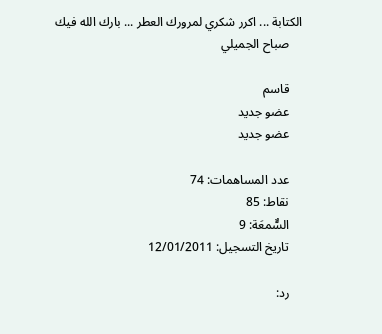الكتابة ... اكرر شكري لمرورك العطر ... بارك الله فيك
    صباح الجميلي

    قاسم
    عضو جديد
    عضو جديد

    عدد المساهمات: 74
    نقاط: 85
    السٌّمعَة: 9
    تاريخ التسجيل: 12/01/2011

    رد: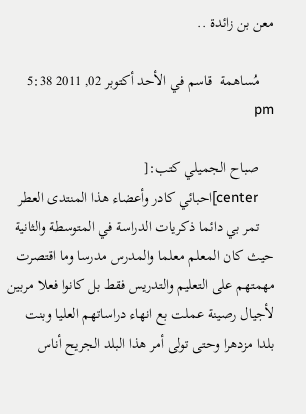معن بن زائدة ..

    مُساهمة  قاسم في الأحد أكتوبر 02, 2011 5:38 pm

    صباح الجميلي كتب:[
    center]احبائي كادر وأعضاء هذا المنتدى العطر
    تمر بي دائما ذكريات الدراسة في المتوسطة والثانية حيث كان المعلم معلما والمدرس مدرسا وما اقتصرت مهمتهم على التعليم والتدريس فقط بل كانوا فعلا مربين لأجيال رصينة عملت بع انهاء دراساتهم العليا وبنت بلدا مزدهرا وحتى تولى أمر هذا البلد الجريح أناس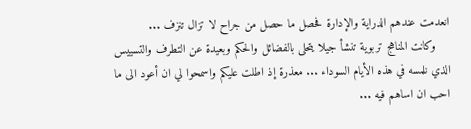انعدمت عندهم الدراية والإدارة فحصل ما حصل من جراح لا تزال تنزف ...
    وكانت المناهج تربوية تنشأ جيلا يتحلى بالفضائل والحكم وبعيدة عن التطرف والتسييس الذي نلمسه في هذه الأيام السوداء ... معذرة إذ اطلت عليكم واسمحوا لي ان أعود الى ما احب ان اساهم فيه ...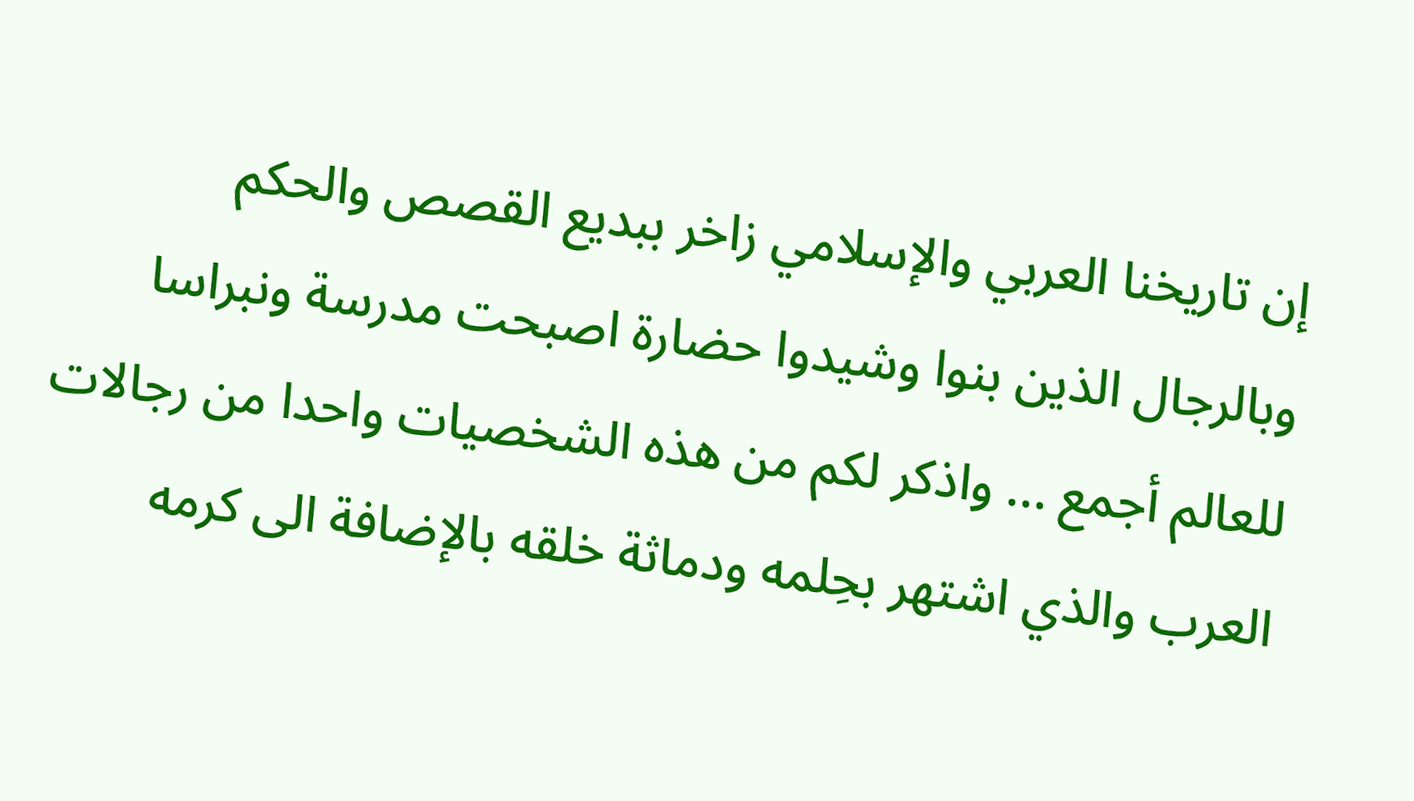إن تاريخنا العربي والإسلامي زاخر ببديع القصص والحكم وبالرجال الذين بنوا وشيدوا حضارة اصبحت مدرسة ونبراسا للعالم أجمع ... واذكر لكم من هذه الشخصيات واحدا من رجالات العرب والذي اشتهر بحِلمه ودماثة خلقه بالإضافة الى كرمه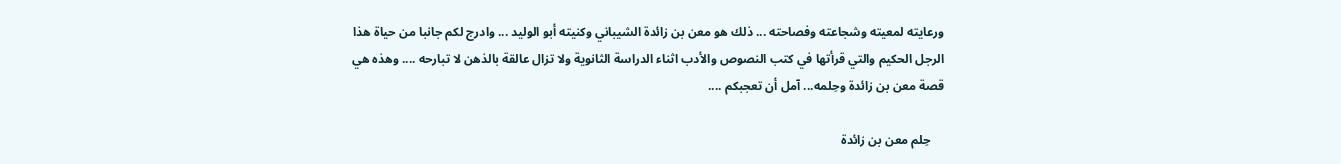ورعايته لمعيته وشجاعته وفصاحته ... ذلك هو معن بن زائدة الشيباني وكنيته أبو الوليد ... وادرج لكم جانبا من حياة هذا الرجل الحكيم والتي قرأتها في كتب النصوص والأدب اثناء الدراسة الثانوية ولا تزال عالقة بالذهن لا تبارحه .... وهذه هي قصة معن بن زائدة وحِلمه... آمل أن تعجبكم ....

    حِلم معن بن زائدة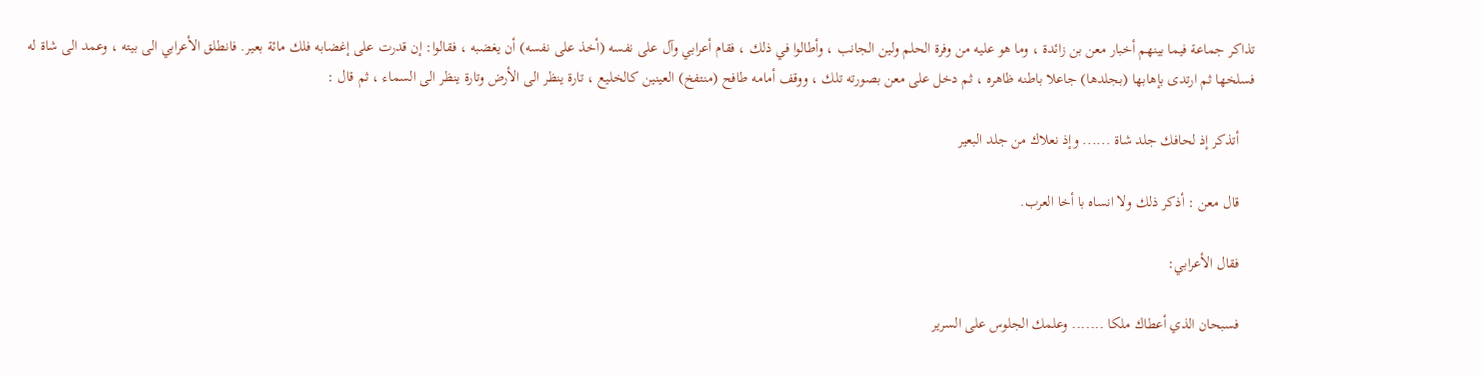تذاكر جماعة فيما بينهم أخبار معن بن زائدة ، وما هو عليه من وفرة الحلم ولين الجانب ، وأطالوا في ذلك ، فقام أعرابي وآل على نفسه (أخذ على نفسه) أن يغضبه ، فقالوا: إن قدرت على إغضابه فلك مائة بعير. فانطلق الأعرابي الى بيته ، وعمد الى شاة له فسلخها ثم ارتدى بإهابها (بجلدها) جاعلا باطنه ظاهره ، ثم دخل على معن بصورته تلك ، ووقف أمامه طافح (منتفخ) العينين كالخليع ، تارة ينظر الى الأرض وتارة ينظر الى السماء ، ثم قال :

    أتذكر إذ لحافك جلد شاة ...... وإذ نعلاك من جلد البعير

    قال معن : أذكر ذلك ولا انساه با أخا العرب.

    فقال الأعرابي:

    فسبحان الذي أعطاك ملكا ....... وعلمك الجلوس على السرير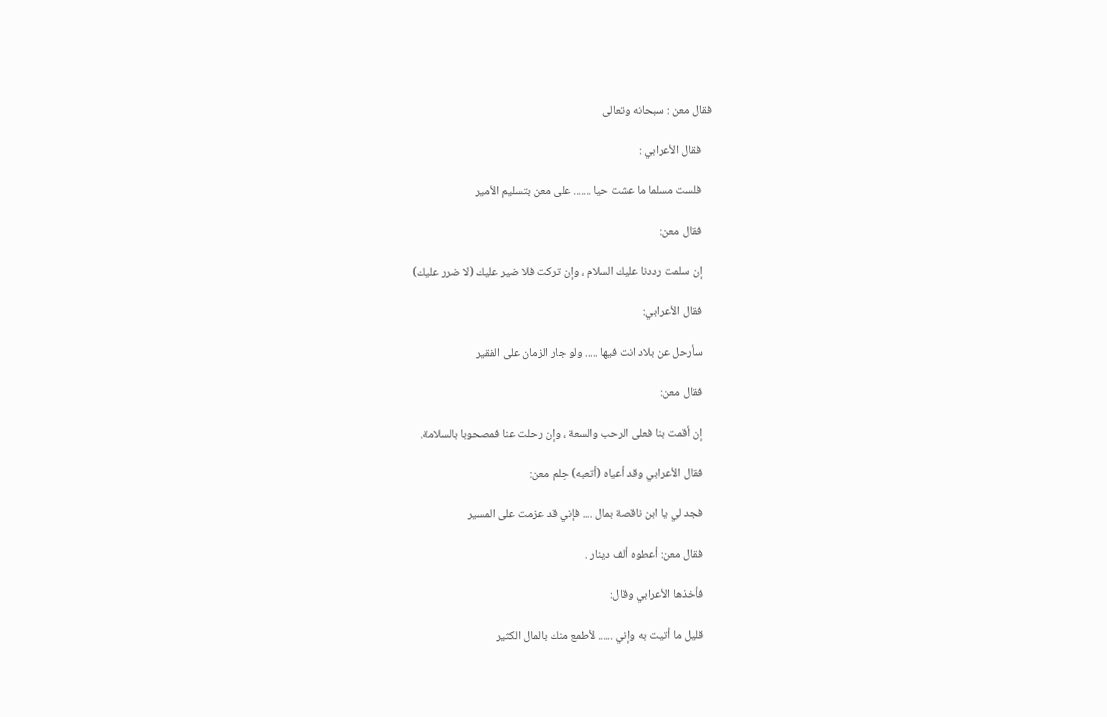فقال معن : سبحانه وتعالى

    فقال الأعرابي :

    فلست مسلما ما عشت حيا ....... على معن بتسليم الأمير

    فقال معن:

    إن سلمت رددنا عليك السلام ، وإن تركت فلا ضير عليك (لا ضرر عليك)

    فقال الأعرابي:

    سأرحل عن بلاد انت فيها ..... ولو جار الزمان على الفقير

    فقال معن:

    إن أقمت بنا فعلى الرحب والسعة ، وإن رحلت عنا فمصحوبا بالسلامة.

    فقال الأعرابي وقد أعياه (أتعبه) حِلم معن:

    فجد لي يا ابن ناقصة بمال .... فإني قد عزمت على المسير

    فقال معن: أعطوه ألف دينار .

    فأخذها الأعرابي وقال:

    قليل ما أتيت به وإني ...... لأطمع منك بالمال الكثير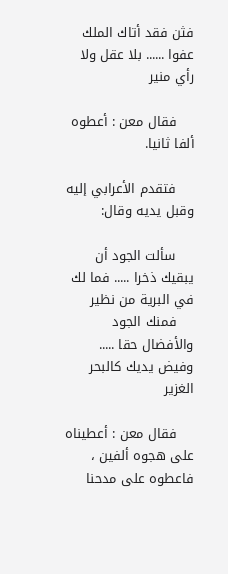فثن فقد أتاك الملك عفوا ...... بلا عقل ولا رأي منير

    فقال معن : أعطوه ألفا ثانيا.

    فتقدم الأعرابي إليه وقبل يديه وقال:

    سألت الجود أن يبقيك ذخرا ..... فما لك في البرية من نظير
    فمنك الجود والأفضال حقا ..... وفيض يديك كالبحر الغزير

    فقال معن : أعطيناه على هجوه ألفين ، فاعطوه على مدحنا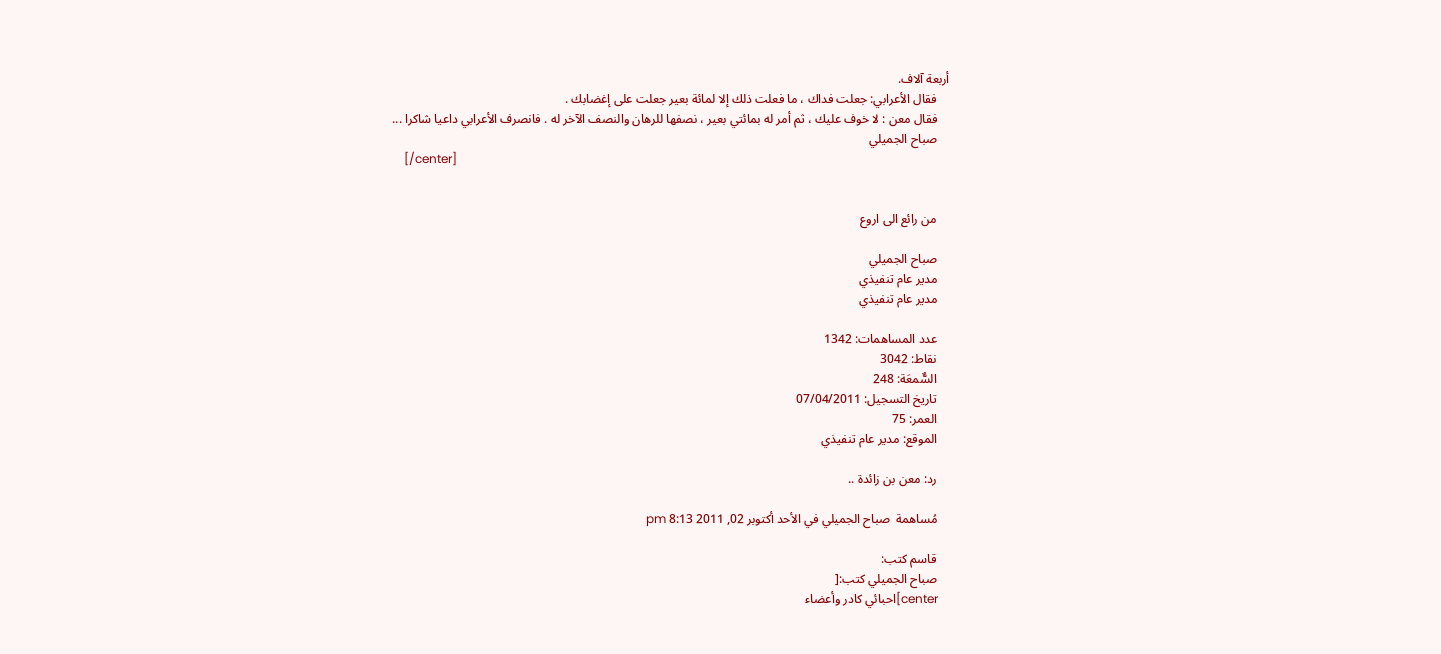أربعة آلاف.
    فقال الأعرابي: جعلت فداك ، ما فعلت ذلك إلا لمائة بعير جعلت على إغضابك .
    فقال معن : لا خوف عليك ، ثم أمر له بمائتي بعير ، نصفها للرهان والنصف الآخر له . فانصرف الأعرابي داعيا شاكرا ...
    صباح الجميلي
    [/center]


    من رائع الى اروع

    صباح الجميلي
    مدير عام تنفيذي
    مدير عام تنفيذي

    عدد المساهمات: 1342
    نقاط: 3042
    السٌّمعَة: 248
    تاريخ التسجيل: 07/04/2011
    العمر: 75
    الموقع: مدير عام تنفيذي

    رد: معن بن زائدة ..

    مُساهمة  صباح الجميلي في الأحد أكتوبر 02, 2011 8:13 pm

    قاسم كتب:
    صباح الجميلي كتب:[
    center]احبائي كادر وأعضاء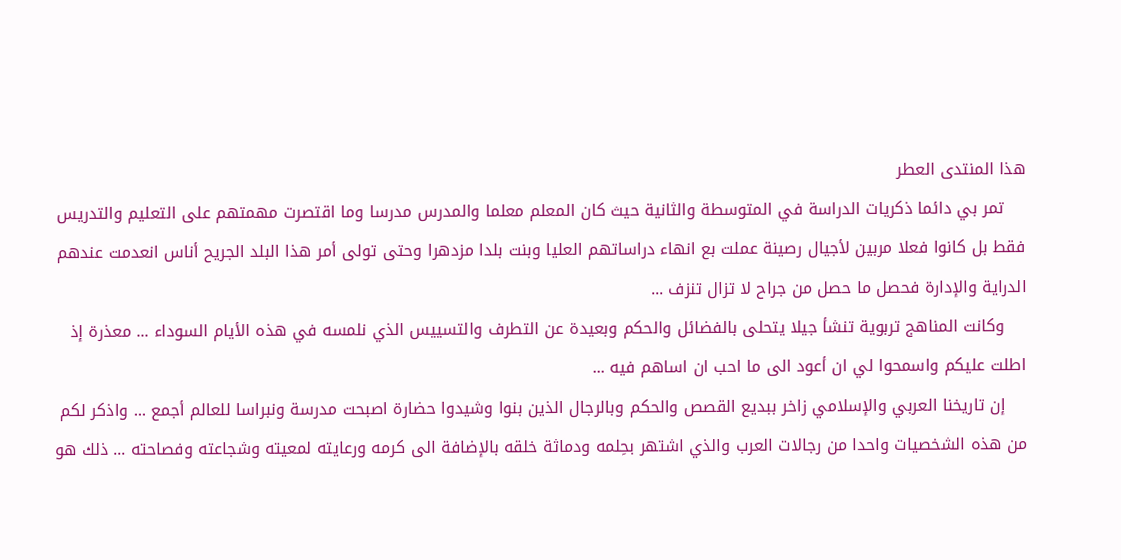هذا المنتدى العطر
    تمر بي دائما ذكريات الدراسة في المتوسطة والثانية حيث كان المعلم معلما والمدرس مدرسا وما اقتصرت مهمتهم على التعليم والتدريس فقط بل كانوا فعلا مربين لأجيال رصينة عملت بع انهاء دراساتهم العليا وبنت بلدا مزدهرا وحتى تولى أمر هذا البلد الجريح أناس انعدمت عندهم الدراية والإدارة فحصل ما حصل من جراح لا تزال تنزف ...
    وكانت المناهج تربوية تنشأ جيلا يتحلى بالفضائل والحكم وبعيدة عن التطرف والتسييس الذي نلمسه في هذه الأيام السوداء ... معذرة إذ اطلت عليكم واسمحوا لي ان أعود الى ما احب ان اساهم فيه ...
    إن تاريخنا العربي والإسلامي زاخر ببديع القصص والحكم وبالرجال الذين بنوا وشيدوا حضارة اصبحت مدرسة ونبراسا للعالم أجمع ... واذكر لكم من هذه الشخصيات واحدا من رجالات العرب والذي اشتهر بحِلمه ودماثة خلقه بالإضافة الى كرمه ورعايته لمعيته وشجاعته وفصاحته ... ذلك هو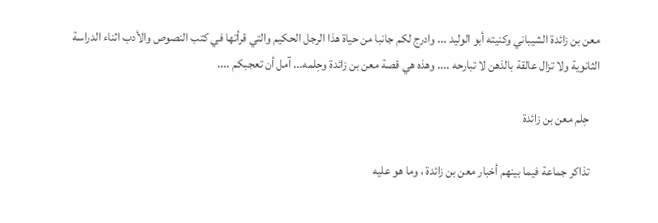معن بن زائدة الشيباني وكنيته أبو الوليد ... وادرج لكم جانبا من حياة هذا الرجل الحكيم والتي قرأتها في كتب النصوص والأدب اثناء الدراسة الثانوية ولا تزال عالقة بالذهن لا تبارحه .... وهذه هي قصة معن بن زائدة وحِلمه... آمل أن تعجبكم ....

    حِلم معن بن زائدة

    تذاكر جماعة فيما بينهم أخبار معن بن زائدة ، وما هو عليه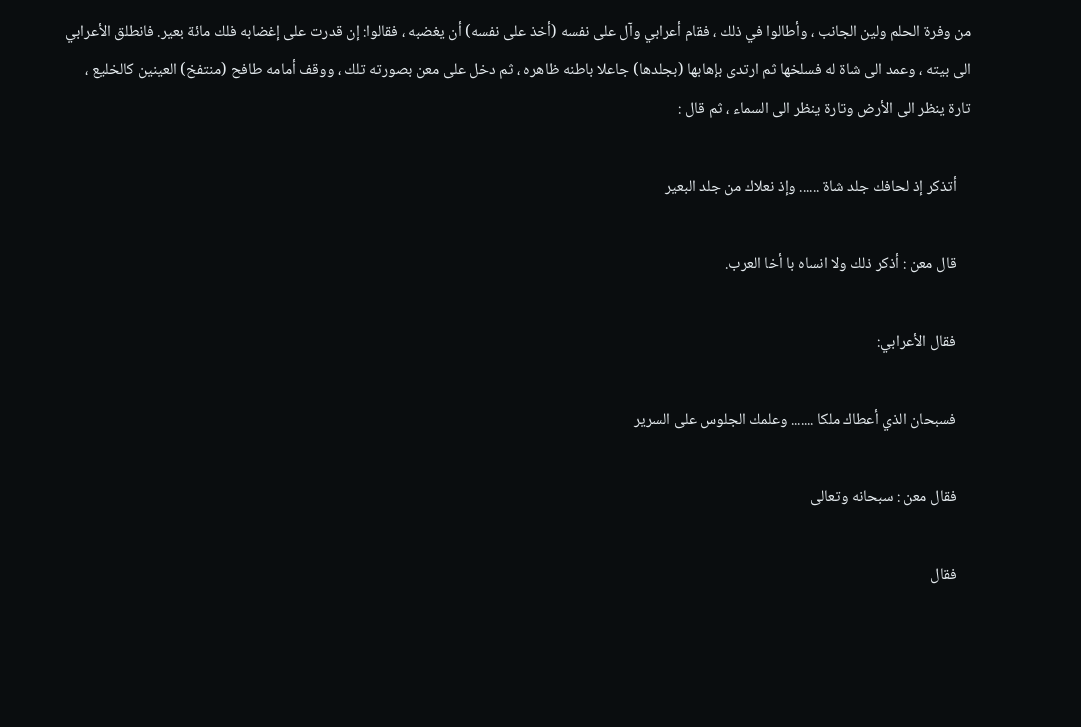من وفرة الحلم ولين الجانب ، وأطالوا في ذلك ، فقام أعرابي وآل على نفسه (أخذ على نفسه) أن يغضبه ، فقالوا: إن قدرت على إغضابه فلك مائة بعير. فانطلق الأعرابي الى بيته ، وعمد الى شاة له فسلخها ثم ارتدى بإهابها (بجلدها) جاعلا باطنه ظاهره ، ثم دخل على معن بصورته تلك ، ووقف أمامه طافح (منتفخ) العينين كالخليع ، تارة ينظر الى الأرض وتارة ينظر الى السماء ، ثم قال :

    أتذكر إذ لحافك جلد شاة ...... وإذ نعلاك من جلد البعير

    قال معن : أذكر ذلك ولا انساه با أخا العرب.

    فقال الأعرابي:

    فسبحان الذي أعطاك ملكا ....... وعلمك الجلوس على السرير

    فقال معن : سبحانه وتعالى

    فقال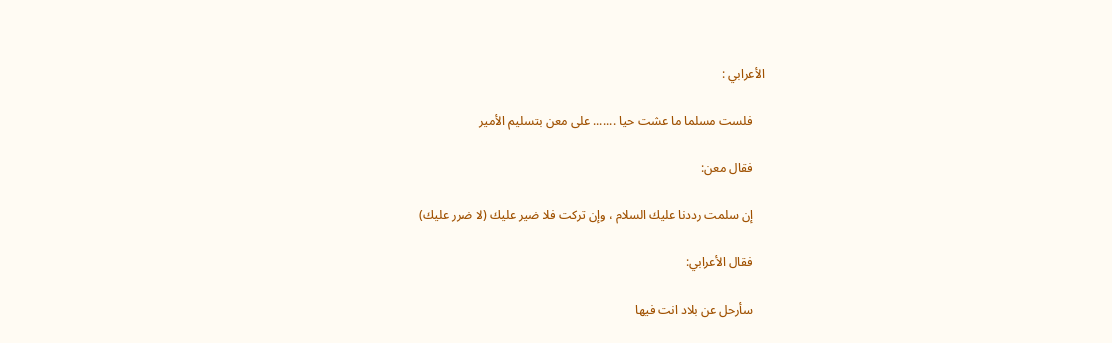الأعرابي :

    فلست مسلما ما عشت حيا ....... على معن بتسليم الأمير

    فقال معن:

    إن سلمت رددنا عليك السلام ، وإن تركت فلا ضير عليك (لا ضرر عليك)

    فقال الأعرابي:

    سأرحل عن بلاد انت فيها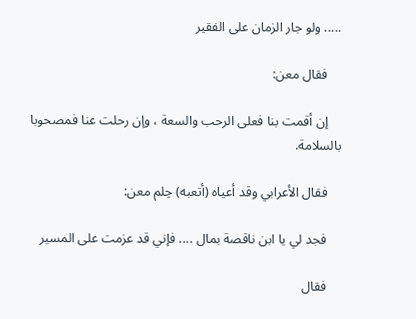..... ولو جار الزمان على الفقير

    فقال معن:

    إن أقمت بنا فعلى الرحب والسعة ، وإن رحلت عنا فمصحوبا بالسلامة.

    فقال الأعرابي وقد أعياه (أتعبه) حِلم معن:

    فجد لي يا ابن ناقصة بمال .... فإني قد عزمت على المسير

    فقال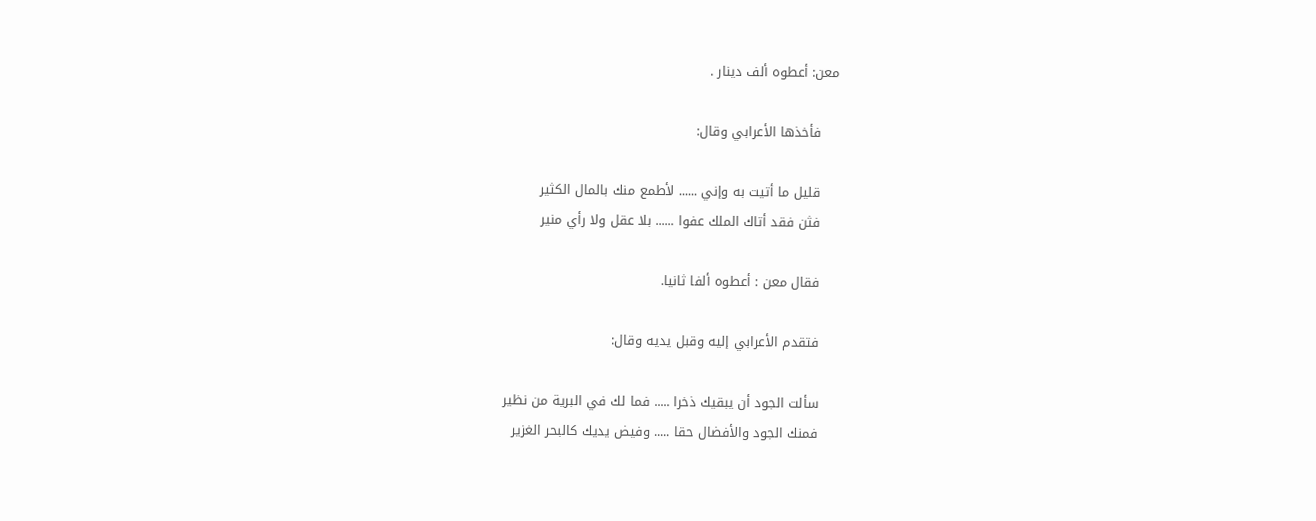معن: أعطوه ألف دينار .

    فأخذها الأعرابي وقال:

    قليل ما أتيت به وإني ...... لأطمع منك بالمال الكثير
    فثن فقد أتاك الملك عفوا ...... بلا عقل ولا رأي منير

    فقال معن : أعطوه ألفا ثانيا.

    فتقدم الأعرابي إليه وقبل يديه وقال:

    سألت الجود أن يبقيك ذخرا ..... فما لك في البرية من نظير
    فمنك الجود والأفضال حقا ..... وفيض يديك كالبحر الغزير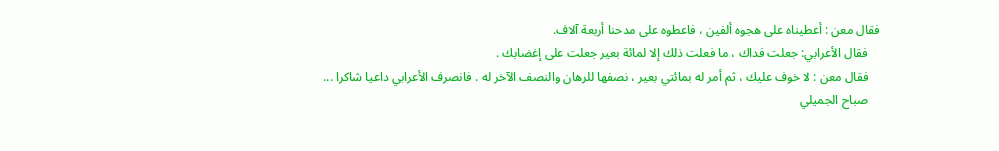فقال معن : أعطيناه على هجوه ألفين ، فاعطوه على مدحنا أربعة آلاف.
    فقال الأعرابي: جعلت فداك ، ما فعلت ذلك إلا لمائة بعير جعلت على إغضابك .
    فقال معن : لا خوف عليك ، ثم أمر له بمائتي بعير ، نصفها للرهان والنصف الآخر له . فانصرف الأعرابي داعيا شاكرا ...
    صباح الجميلي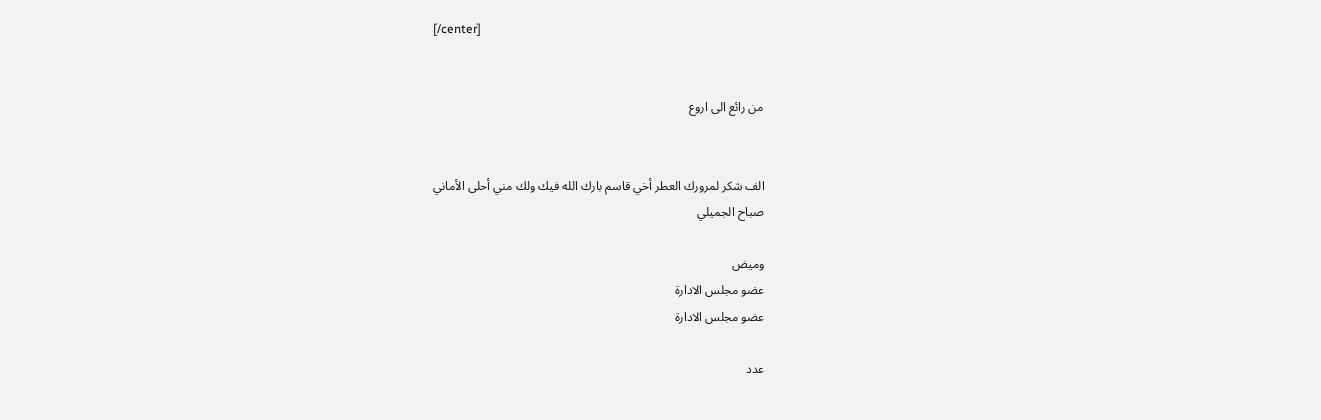[/center]


    من رائع الى اروع


    الف شكر لمرورك العطر أخي قاسم بارك الله فيك ولك مني أحلى الأماني
    صباح الجميلي

    وميض
    عضو مجلس الادارة
    عضو مجلس الادارة

    عدد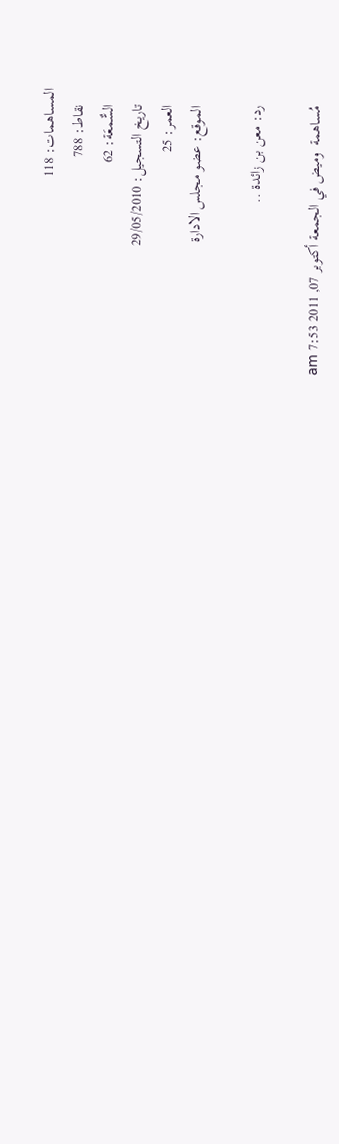المساهمات: 118
    نقاط: 788
    السٌّمعَة: 62
    تاريخ التسجيل: 29/05/2010
    العمر: 25
    الموقع: عضو مجلس الادارة

    رد: معن بن زائدة ..

    مُساهمة  وميض في الجمعة أكتوبر 07, 2011 7:53 am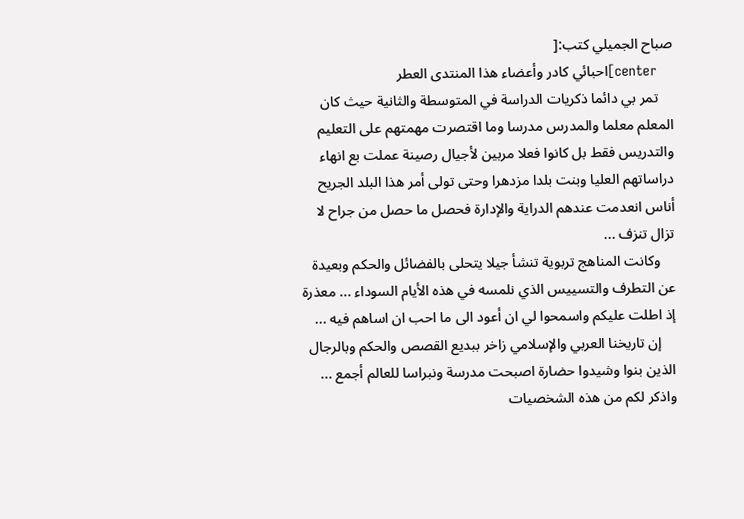صباح الجميلي كتب:[
    center]احبائي كادر وأعضاء هذا المنتدى العطر
    تمر بي دائما ذكريات الدراسة في المتوسطة والثانية حيث كان المعلم معلما والمدرس مدرسا وما اقتصرت مهمتهم على التعليم والتدريس فقط بل كانوا فعلا مربين لأجيال رصينة عملت بع انهاء دراساتهم العليا وبنت بلدا مزدهرا وحتى تولى أمر هذا البلد الجريح أناس انعدمت عندهم الدراية والإدارة فحصل ما حصل من جراح لا تزال تنزف ...
    وكانت المناهج تربوية تنشأ جيلا يتحلى بالفضائل والحكم وبعيدة عن التطرف والتسييس الذي نلمسه في هذه الأيام السوداء ... معذرة إذ اطلت عليكم واسمحوا لي ان أعود الى ما احب ان اساهم فيه ...
    إن تاريخنا العربي والإسلامي زاخر ببديع القصص والحكم وبالرجال الذين بنوا وشيدوا حضارة اصبحت مدرسة ونبراسا للعالم أجمع ... واذكر لكم من هذه الشخصيات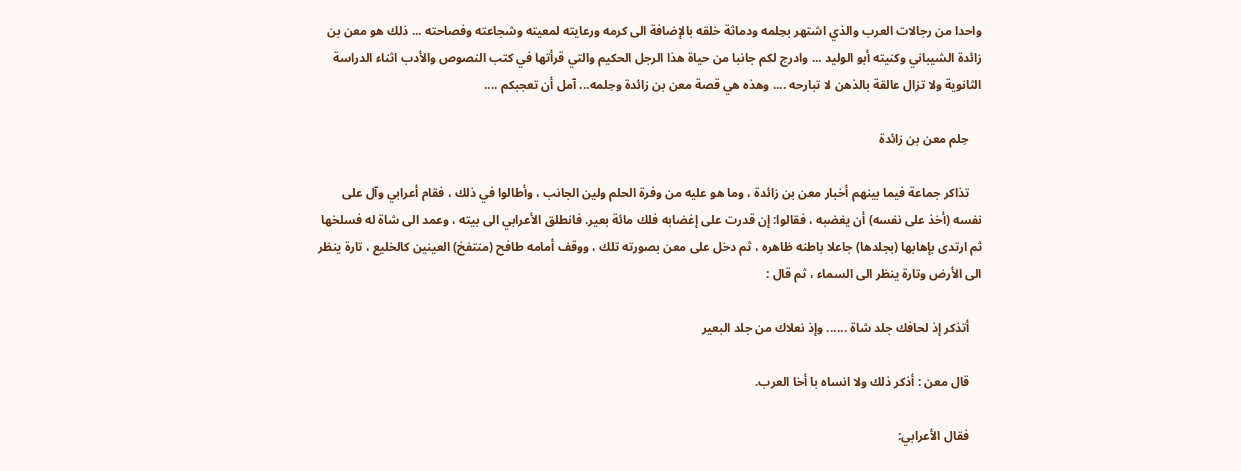واحدا من رجالات العرب والذي اشتهر بحِلمه ودماثة خلقه بالإضافة الى كرمه ورعايته لمعيته وشجاعته وفصاحته ... ذلك هو معن بن زائدة الشيباني وكنيته أبو الوليد ... وادرج لكم جانبا من حياة هذا الرجل الحكيم والتي قرأتها في كتب النصوص والأدب اثناء الدراسة الثانوية ولا تزال عالقة بالذهن لا تبارحه .... وهذه هي قصة معن بن زائدة وحِلمه... آمل أن تعجبكم ....

    حِلم معن بن زائدة

    تذاكر جماعة فيما بينهم أخبار معن بن زائدة ، وما هو عليه من وفرة الحلم ولين الجانب ، وأطالوا في ذلك ، فقام أعرابي وآل على نفسه (أخذ على نفسه) أن يغضبه ، فقالوا: إن قدرت على إغضابه فلك مائة بعير. فانطلق الأعرابي الى بيته ، وعمد الى شاة له فسلخها ثم ارتدى بإهابها (بجلدها) جاعلا باطنه ظاهره ، ثم دخل على معن بصورته تلك ، ووقف أمامه طافح (منتفخ) العينين كالخليع ، تارة ينظر الى الأرض وتارة ينظر الى السماء ، ثم قال :

    أتذكر إذ لحافك جلد شاة ...... وإذ نعلاك من جلد البعير

    قال معن : أذكر ذلك ولا انساه با أخا العرب.

    فقال الأعرابي: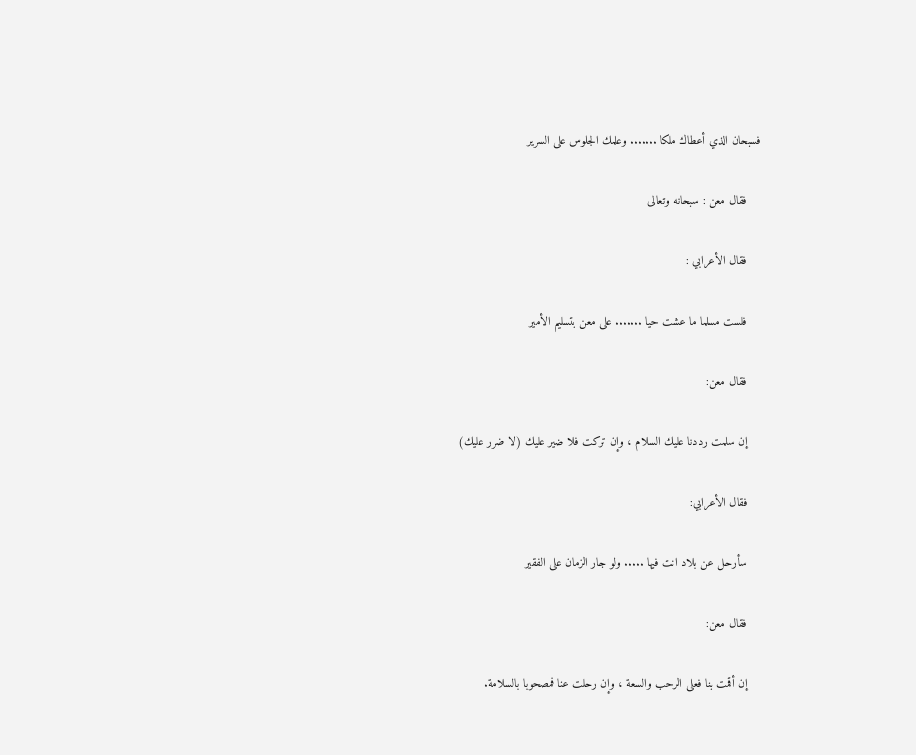فسبحان الذي أعطاك ملكا ....... وعلمك الجلوس على السرير

    فقال معن : سبحانه وتعالى

    فقال الأعرابي :

    فلست مسلما ما عشت حيا ....... على معن بتسليم الأمير

    فقال معن:

    إن سلمت رددنا عليك السلام ، وإن تركت فلا ضير عليك (لا ضرر عليك)

    فقال الأعرابي:

    سأرحل عن بلاد انت فيها ..... ولو جار الزمان على الفقير

    فقال معن:

    إن أقمت بنا فعلى الرحب والسعة ، وإن رحلت عنا فمصحوبا بالسلامة.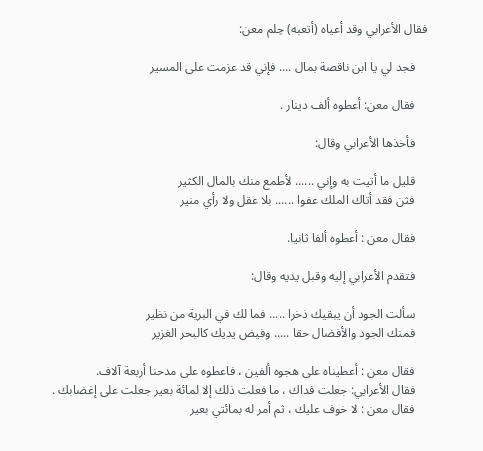فقال الأعرابي وقد أعياه (أتعبه) حِلم معن:

    فجد لي يا ابن ناقصة بمال .... فإني قد عزمت على المسير

    فقال معن: أعطوه ألف دينار .

    فأخذها الأعرابي وقال:

    قليل ما أتيت به وإني ...... لأطمع منك بالمال الكثير
    فثن فقد أتاك الملك عفوا ...... بلا عقل ولا رأي منير

    فقال معن : أعطوه ألفا ثانيا.

    فتقدم الأعرابي إليه وقبل يديه وقال:

    سألت الجود أن يبقيك ذخرا ..... فما لك في البرية من نظير
    فمنك الجود والأفضال حقا ..... وفيض يديك كالبحر الغزير

    فقال معن : أعطيناه على هجوه ألفين ، فاعطوه على مدحنا أربعة آلاف.
    فقال الأعرابي: جعلت فداك ، ما فعلت ذلك إلا لمائة بعير جعلت على إغضابك .
    فقال معن : لا خوف عليك ، ثم أمر له بمائتي بعير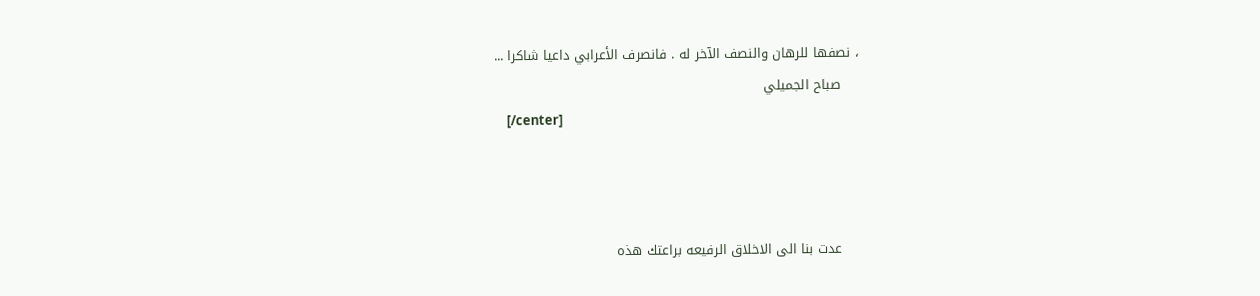، نصفها للرهان والنصف الآخر له . فانصرف الأعرابي داعيا شاكرا ...
    صباح الجميلي
    [/center]



    عدت بنا الى الاخلاق الرفيعه براعتك هذه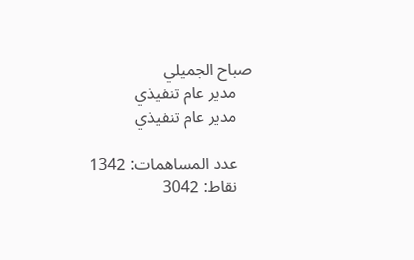صباح الجميلي
    مدير عام تنفيذي
    مدير عام تنفيذي

    عدد المساهمات: 1342
    نقاط: 3042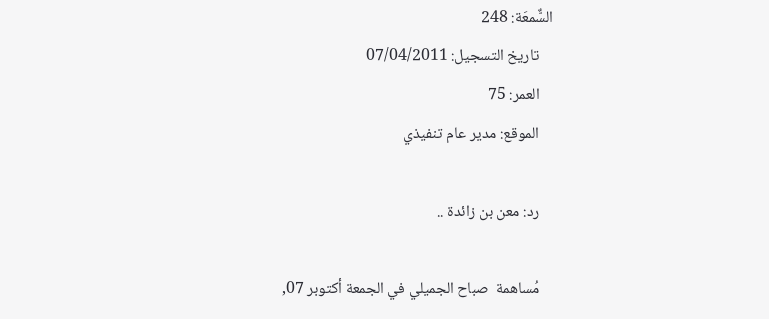السٌّمعَة: 248
    تاريخ التسجيل: 07/04/2011
    العمر: 75
    الموقع: مدير عام تنفيذي

    رد: معن بن زائدة ..

    مُساهمة  صباح الجميلي في الجمعة أكتوبر 07,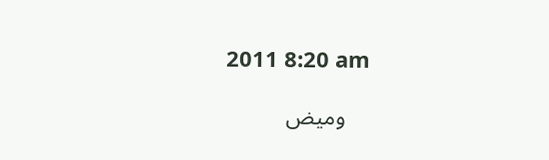2011 8:20 am

    وميض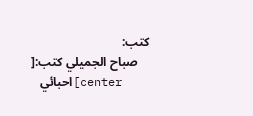كتب:
    صباح الجميلي كتب:[
    center]احبائي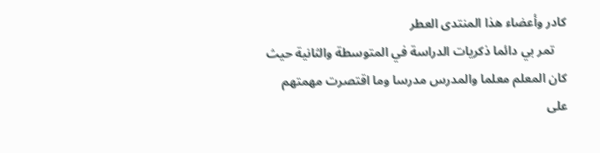كادر وأعضاء هذا المنتدى العطر
    تمر بي دائما ذكريات الدراسة في المتوسطة والثانية حيث كان المعلم معلما والمدرس مدرسا وما اقتصرت مهمتهم على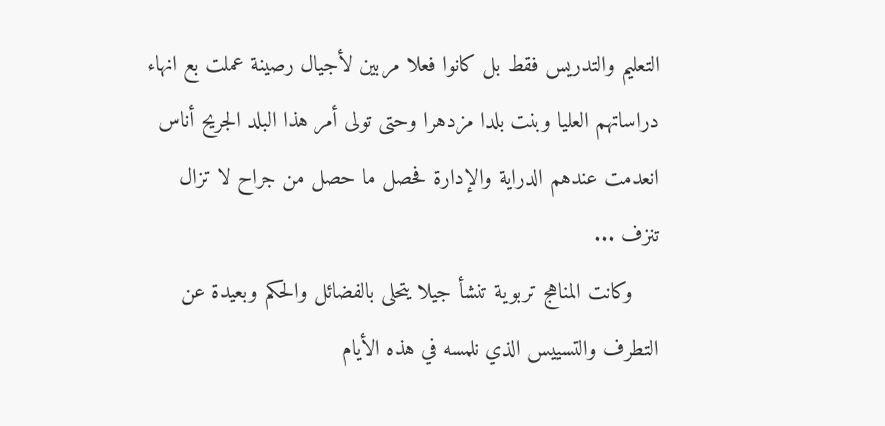التعليم والتدريس فقط بل كانوا فعلا مربين لأجيال رصينة عملت بع انهاء دراساتهم العليا وبنت بلدا مزدهرا وحتى تولى أمر هذا البلد الجريح أناس انعدمت عندهم الدراية والإدارة فحصل ما حصل من جراح لا تزال تنزف ...
    وكانت المناهج تربوية تنشأ جيلا يتحلى بالفضائل والحكم وبعيدة عن التطرف والتسييس الذي نلمسه في هذه الأيام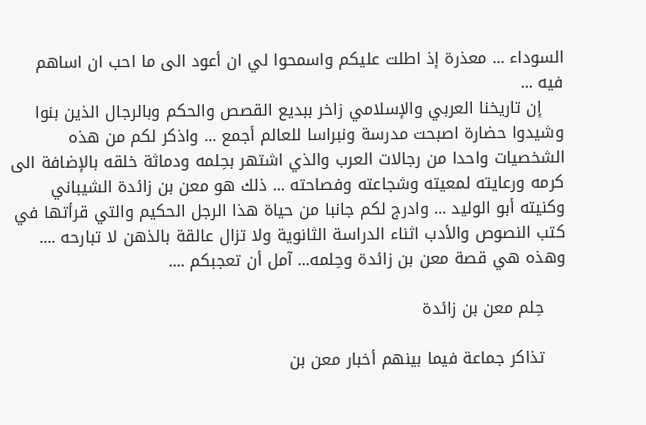السوداء ... معذرة إذ اطلت عليكم واسمحوا لي ان أعود الى ما احب ان اساهم فيه ...
    إن تاريخنا العربي والإسلامي زاخر ببديع القصص والحكم وبالرجال الذين بنوا وشيدوا حضارة اصبحت مدرسة ونبراسا للعالم أجمع ... واذكر لكم من هذه الشخصيات واحدا من رجالات العرب والذي اشتهر بحِلمه ودماثة خلقه بالإضافة الى كرمه ورعايته لمعيته وشجاعته وفصاحته ... ذلك هو معن بن زائدة الشيباني وكنيته أبو الوليد ... وادرج لكم جانبا من حياة هذا الرجل الحكيم والتي قرأتها في كتب النصوص والأدب اثناء الدراسة الثانوية ولا تزال عالقة بالذهن لا تبارحه .... وهذه هي قصة معن بن زائدة وحِلمه... آمل أن تعجبكم ....

    حِلم معن بن زائدة

    تذاكر جماعة فيما بينهم أخبار معن بن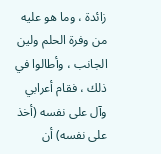زائدة ، وما هو عليه من وفرة الحلم ولين الجانب ، وأطالوا في ذلك ، فقام أعرابي وآل على نفسه (أخذ على نفسه) أن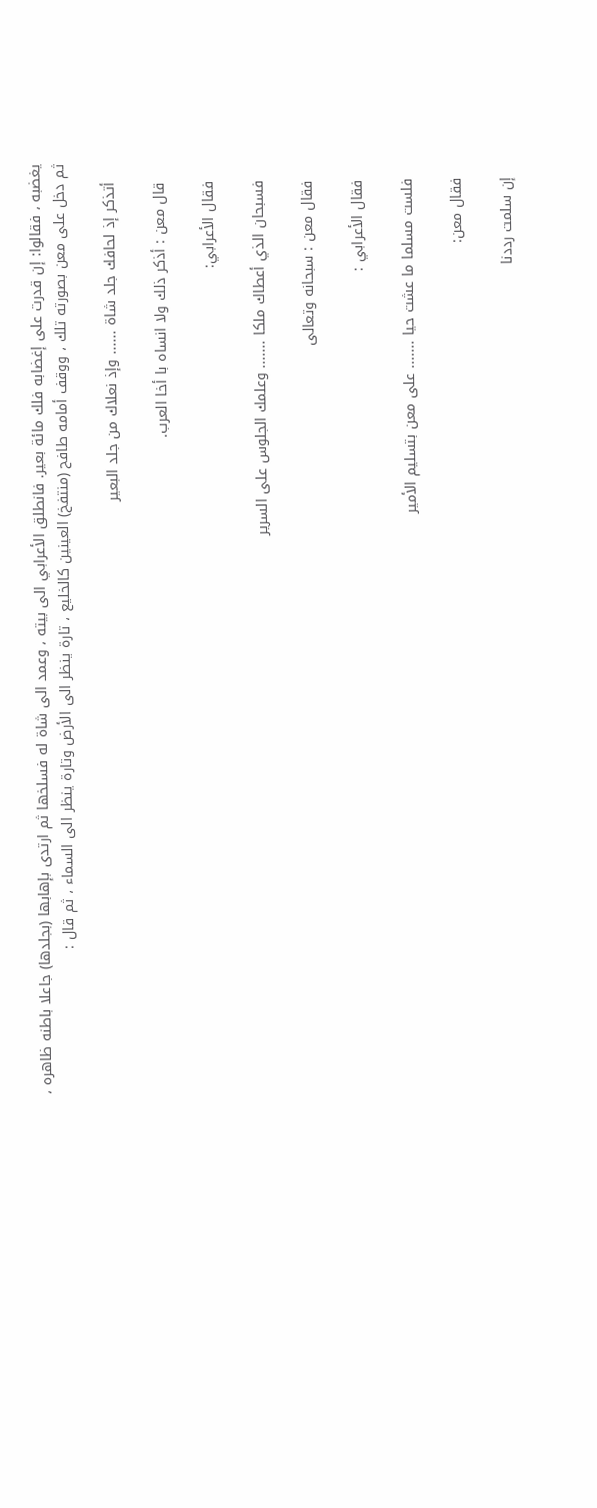يغضبه ، فقالوا: إن قدرت على إغضابه فلك مائة بعير. فانطلق الأعرابي الى بيته ، وعمد الى شاة له فسلخها ثم ارتدى بإهابها (بجلدها) جاعلا باطنه ظاهره ، ثم دخل على معن بصورته تلك ، ووقف أمامه طافح (منتفخ) العينين كالخليع ، تارة ينظر الى الأرض وتارة ينظر الى السماء ، ثم قال :

    أتذكر إذ لحافك جلد شاة ...... وإذ نعلاك من جلد البعير

    قال معن : أذكر ذلك ولا انساه با أخا العرب.

    فقال الأعرابي:

    فسبحان الذي أعطاك ملكا ....... وعلمك الجلوس على السرير

    فقال معن : سبحانه وتعالى

    فقال الأعرابي :

    فلست مسلما ما عشت حيا ....... على معن بتسليم الأمير

    فقال معن:

    إن سلمت رددنا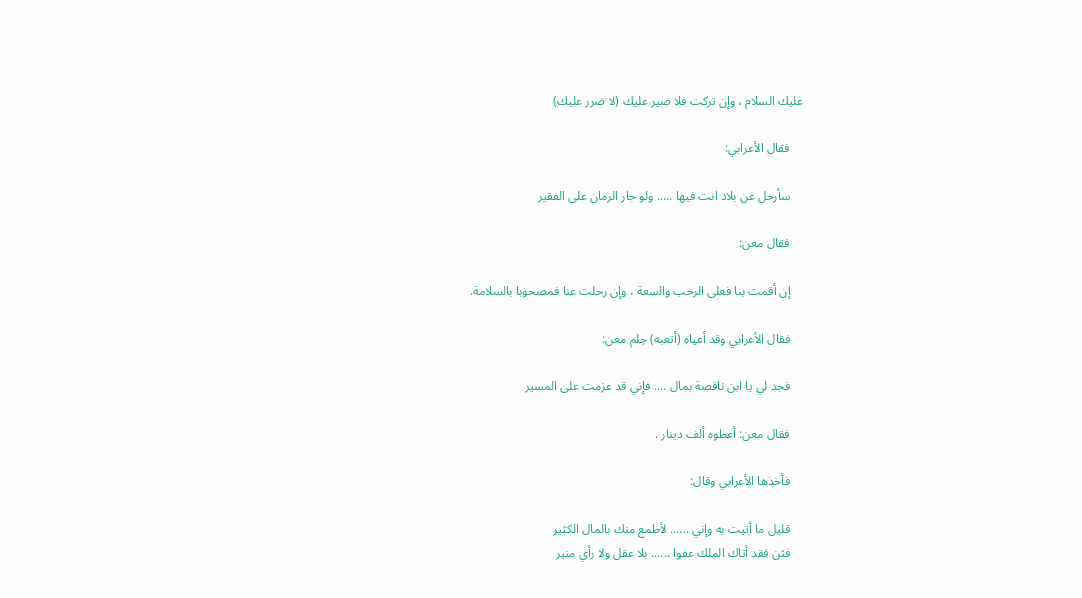عليك السلام ، وإن تركت فلا ضير عليك (لا ضرر عليك)

    فقال الأعرابي:

    سأرحل عن بلاد انت فيها ..... ولو جار الزمان على الفقير

    فقال معن:

    إن أقمت بنا فعلى الرحب والسعة ، وإن رحلت عنا فمصحوبا بالسلامة.

    فقال الأعرابي وقد أعياه (أتعبه) حِلم معن:

    فجد لي يا ابن ناقصة بمال .... فإني قد عزمت على المسير

    فقال معن: أعطوه ألف دينار .

    فأخذها الأعرابي وقال:

    قليل ما أتيت به وإني ...... لأطمع منك بالمال الكثير
    فثن فقد أتاك الملك عفوا ...... بلا عقل ولا رأي منير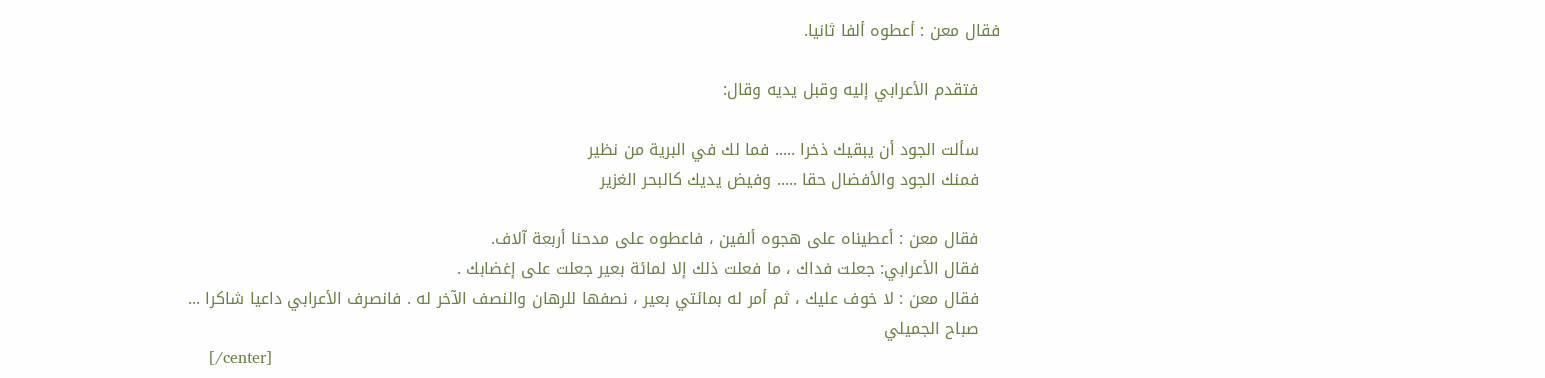فقال معن : أعطوه ألفا ثانيا.

    فتقدم الأعرابي إليه وقبل يديه وقال:

    سألت الجود أن يبقيك ذخرا ..... فما لك في البرية من نظير
    فمنك الجود والأفضال حقا ..... وفيض يديك كالبحر الغزير

    فقال معن : أعطيناه على هجوه ألفين ، فاعطوه على مدحنا أربعة آلاف.
    فقال الأعرابي: جعلت فداك ، ما فعلت ذلك إلا لمائة بعير جعلت على إغضابك .
    فقال معن : لا خوف عليك ، ثم أمر له بمائتي بعير ، نصفها للرهان والنصف الآخر له . فانصرف الأعرابي داعيا شاكرا ...
    صباح الجميلي
    [/center]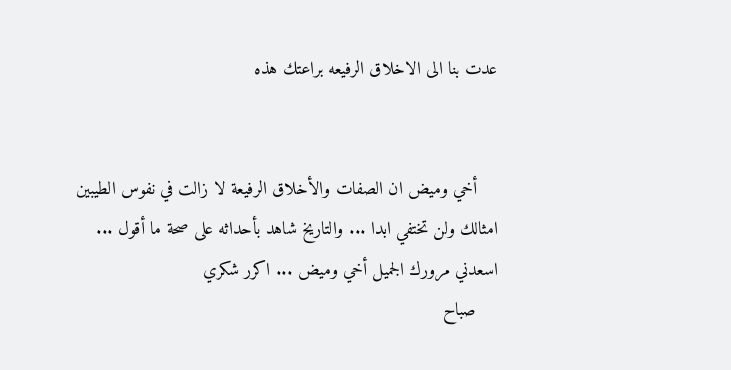عدت بنا الى الاخلاق الرفيعه براعتك هذه


    أخي وميض ان الصفات والأخلاق الرفيعة لا زالت في نفوس الطيبين امثالك ولن تختفي ابدا ... والتاريخ شاهد بأحداثه على صحة ما أقول ... اسعدني مرورك الجميل أخي وميض ... اكرر شكري
    صباح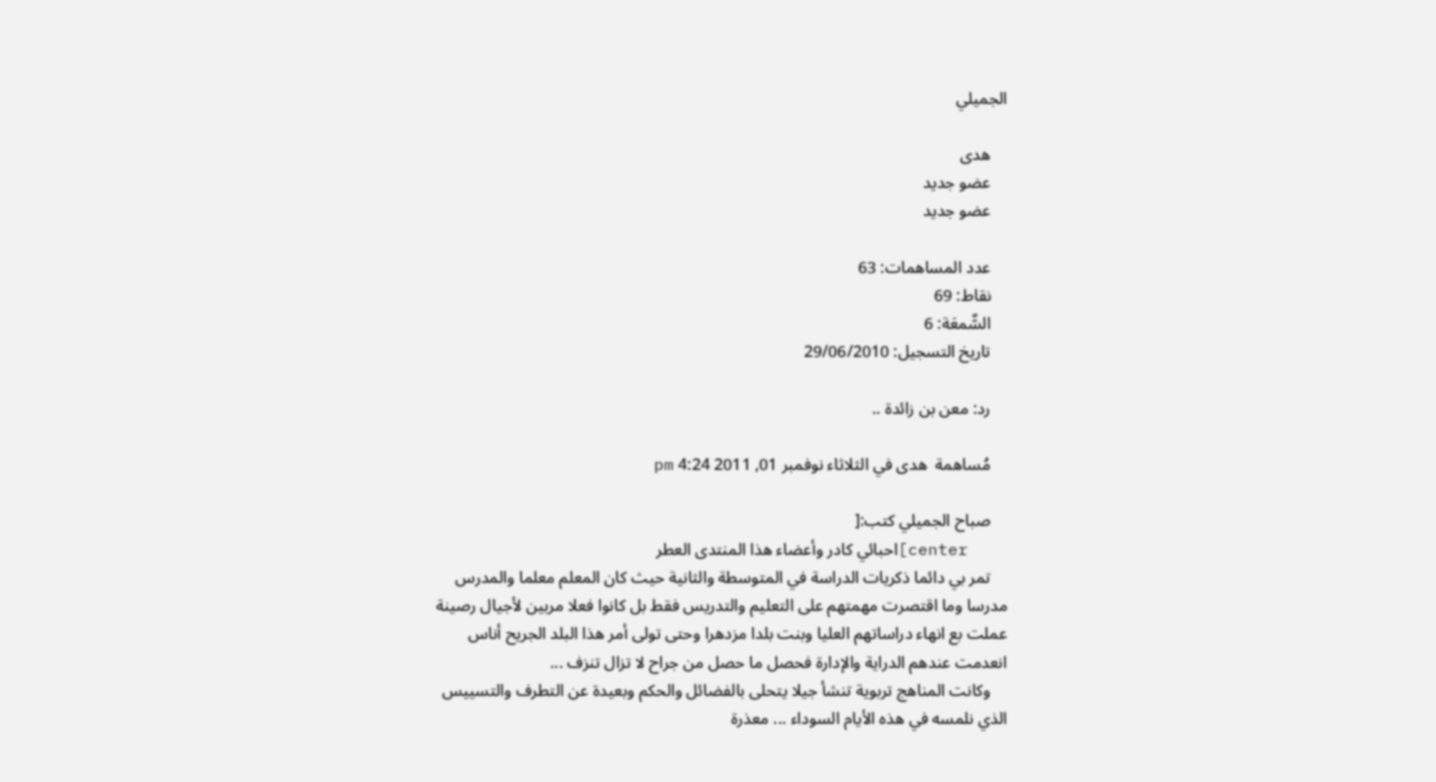الجميلي

    هدى
    عضو جديد
    عضو جديد

    عدد المساهمات: 63
    نقاط: 69
    السٌّمعَة: 6
    تاريخ التسجيل: 29/06/2010

    رد: معن بن زائدة ..

    مُساهمة  هدى في الثلاثاء نوفمبر 01, 2011 4:24 pm

    صباح الجميلي كتب:[
    center]احبائي كادر وأعضاء هذا المنتدى العطر
    تمر بي دائما ذكريات الدراسة في المتوسطة والثانية حيث كان المعلم معلما والمدرس مدرسا وما اقتصرت مهمتهم على التعليم والتدريس فقط بل كانوا فعلا مربين لأجيال رصينة عملت بع انهاء دراساتهم العليا وبنت بلدا مزدهرا وحتى تولى أمر هذا البلد الجريح أناس انعدمت عندهم الدراية والإدارة فحصل ما حصل من جراح لا تزال تنزف ...
    وكانت المناهج تربوية تنشأ جيلا يتحلى بالفضائل والحكم وبعيدة عن التطرف والتسييس الذي نلمسه في هذه الأيام السوداء ... معذرة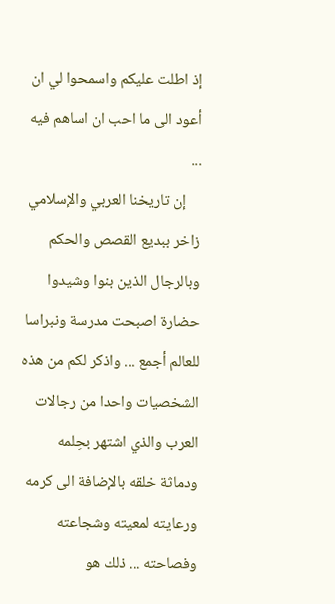إذ اطلت عليكم واسمحوا لي ان أعود الى ما احب ان اساهم فيه ...
    إن تاريخنا العربي والإسلامي زاخر ببديع القصص والحكم وبالرجال الذين بنوا وشيدوا حضارة اصبحت مدرسة ونبراسا للعالم أجمع ... واذكر لكم من هذه الشخصيات واحدا من رجالات العرب والذي اشتهر بحِلمه ودماثة خلقه بالإضافة الى كرمه ورعايته لمعيته وشجاعته وفصاحته ... ذلك هو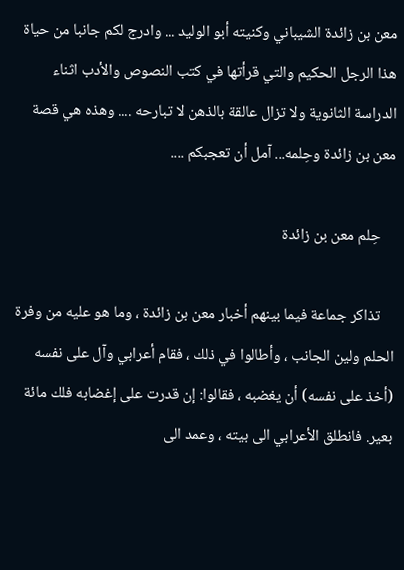معن بن زائدة الشيباني وكنيته أبو الوليد ... وادرج لكم جانبا من حياة هذا الرجل الحكيم والتي قرأتها في كتب النصوص والأدب اثناء الدراسة الثانوية ولا تزال عالقة بالذهن لا تبارحه .... وهذه هي قصة معن بن زائدة وحِلمه... آمل أن تعجبكم ....

    حِلم معن بن زائدة

    تذاكر جماعة فيما بينهم أخبار معن بن زائدة ، وما هو عليه من وفرة الحلم ولين الجانب ، وأطالوا في ذلك ، فقام أعرابي وآل على نفسه (أخذ على نفسه) أن يغضبه ، فقالوا: إن قدرت على إغضابه فلك مائة بعير. فانطلق الأعرابي الى بيته ، وعمد الى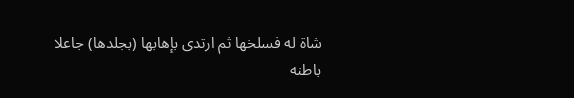شاة له فسلخها ثم ارتدى بإهابها (بجلدها) جاعلا باطنه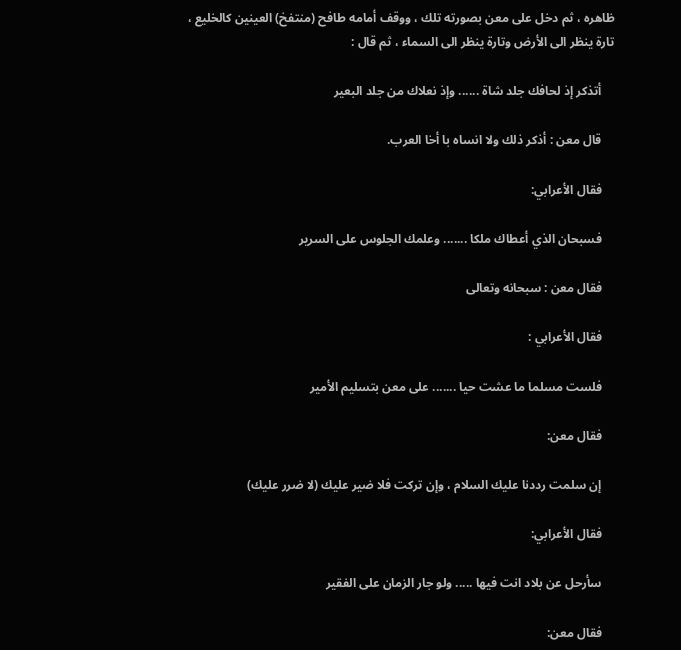ظاهره ، ثم دخل على معن بصورته تلك ، ووقف أمامه طافح (منتفخ) العينين كالخليع ، تارة ينظر الى الأرض وتارة ينظر الى السماء ، ثم قال :

    أتذكر إذ لحافك جلد شاة ...... وإذ نعلاك من جلد البعير

    قال معن : أذكر ذلك ولا انساه با أخا العرب.

    فقال الأعرابي:

    فسبحان الذي أعطاك ملكا ....... وعلمك الجلوس على السرير

    فقال معن : سبحانه وتعالى

    فقال الأعرابي :

    فلست مسلما ما عشت حيا ....... على معن بتسليم الأمير

    فقال معن:

    إن سلمت رددنا عليك السلام ، وإن تركت فلا ضير عليك (لا ضرر عليك)

    فقال الأعرابي:

    سأرحل عن بلاد انت فيها ..... ولو جار الزمان على الفقير

    فقال معن: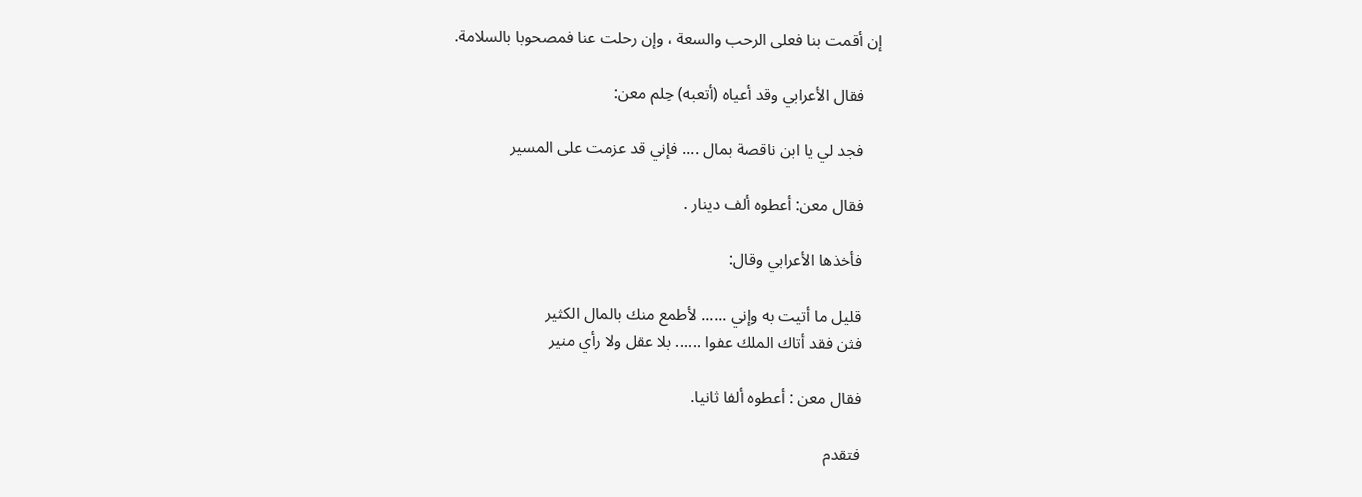إن أقمت بنا فعلى الرحب والسعة ، وإن رحلت عنا فمصحوبا بالسلامة.

    فقال الأعرابي وقد أعياه (أتعبه) حِلم معن:

    فجد لي يا ابن ناقصة بمال .... فإني قد عزمت على المسير

    فقال معن: أعطوه ألف دينار .

    فأخذها الأعرابي وقال:

    قليل ما أتيت به وإني ...... لأطمع منك بالمال الكثير
    فثن فقد أتاك الملك عفوا ...... بلا عقل ولا رأي منير

    فقال معن : أعطوه ألفا ثانيا.

    فتقدم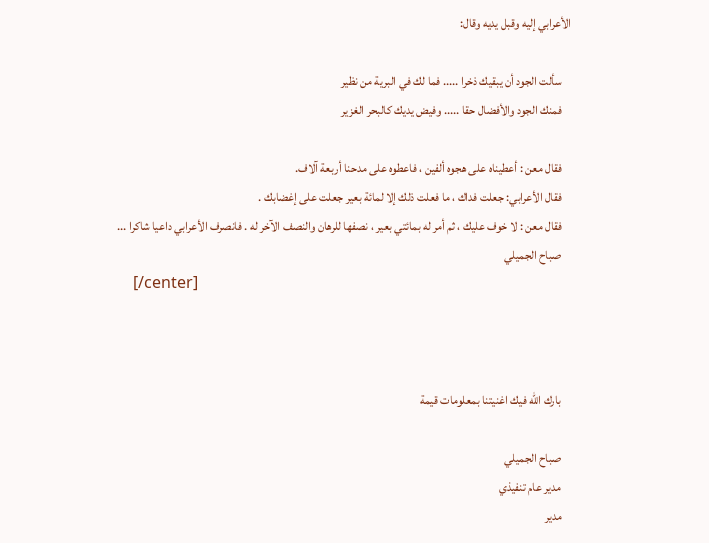الأعرابي إليه وقبل يديه وقال:

    سألت الجود أن يبقيك ذخرا ..... فما لك في البرية من نظير
    فمنك الجود والأفضال حقا ..... وفيض يديك كالبحر الغزير

    فقال معن : أعطيناه على هجوه ألفين ، فاعطوه على مدحنا أربعة آلاف.
    فقال الأعرابي: جعلت فداك ، ما فعلت ذلك إلا لمائة بعير جعلت على إغضابك .
    فقال معن : لا خوف عليك ، ثم أمر له بمائتي بعير ، نصفها للرهان والنصف الآخر له . فانصرف الأعرابي داعيا شاكرا ...
    صباح الجميلي
    [/center]



    بارك الله فيك اغنيتنا بمعلومات قيمة

    صباح الجميلي
    مدير عام تنفيذي
    مدير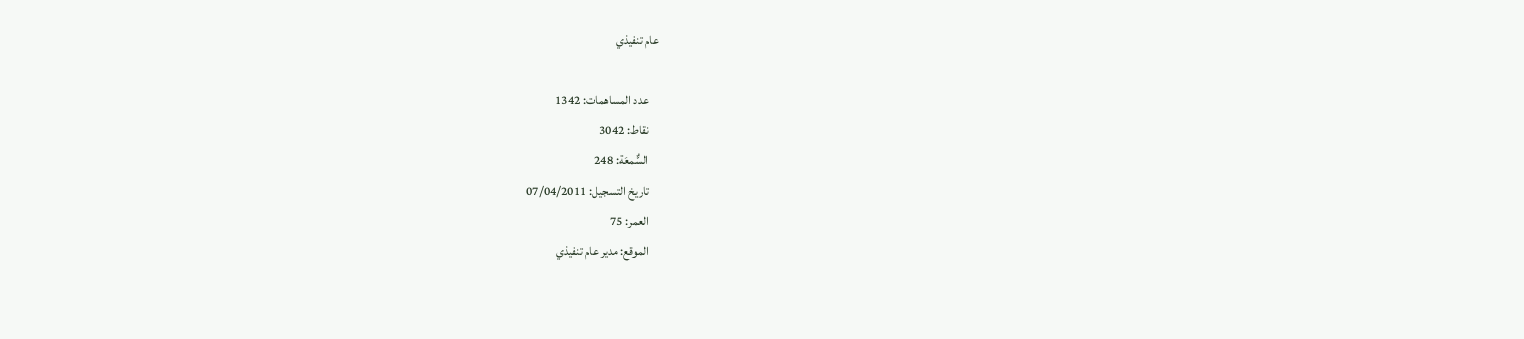عام تنفيذي

    عدد المساهمات: 1342
    نقاط: 3042
    السٌّمعَة: 248
    تاريخ التسجيل: 07/04/2011
    العمر: 75
    الموقع: مدير عام تنفيذي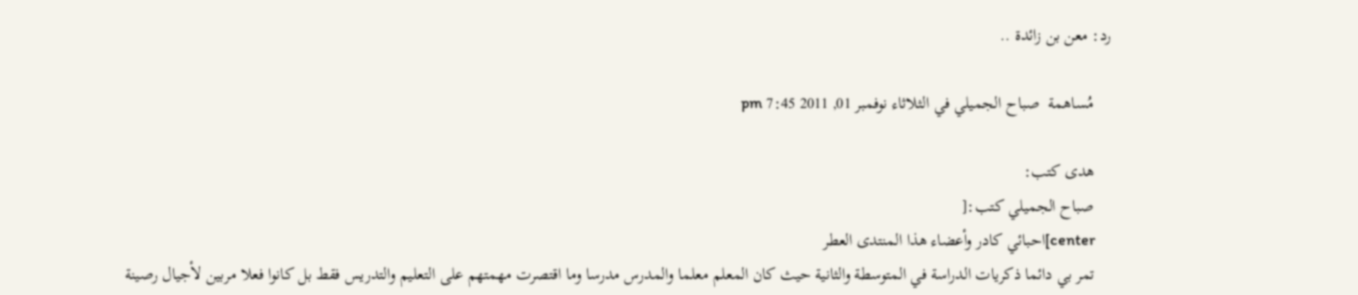رد: معن بن زائدة ..

    مُساهمة  صباح الجميلي في الثلاثاء نوفمبر 01, 2011 7:45 pm

    هدى كتب:
    صباح الجميلي كتب:[
    center]احبائي كادر وأعضاء هذا المنتدى العطر
    تمر بي دائما ذكريات الدراسة في المتوسطة والثانية حيث كان المعلم معلما والمدرس مدرسا وما اقتصرت مهمتهم على التعليم والتدريس فقط بل كانوا فعلا مربين لأجيال رصينة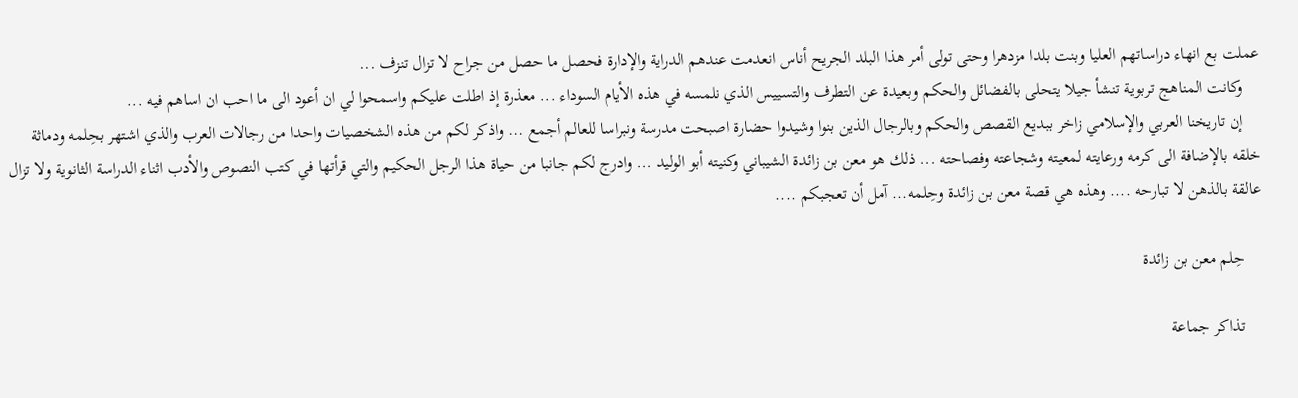عملت بع انهاء دراساتهم العليا وبنت بلدا مزدهرا وحتى تولى أمر هذا البلد الجريح أناس انعدمت عندهم الدراية والإدارة فحصل ما حصل من جراح لا تزال تنزف ...
    وكانت المناهج تربوية تنشأ جيلا يتحلى بالفضائل والحكم وبعيدة عن التطرف والتسييس الذي نلمسه في هذه الأيام السوداء ... معذرة إذ اطلت عليكم واسمحوا لي ان أعود الى ما احب ان اساهم فيه ...
    إن تاريخنا العربي والإسلامي زاخر ببديع القصص والحكم وبالرجال الذين بنوا وشيدوا حضارة اصبحت مدرسة ونبراسا للعالم أجمع ... واذكر لكم من هذه الشخصيات واحدا من رجالات العرب والذي اشتهر بحِلمه ودماثة خلقه بالإضافة الى كرمه ورعايته لمعيته وشجاعته وفصاحته ... ذلك هو معن بن زائدة الشيباني وكنيته أبو الوليد ... وادرج لكم جانبا من حياة هذا الرجل الحكيم والتي قرأتها في كتب النصوص والأدب اثناء الدراسة الثانوية ولا تزال عالقة بالذهن لا تبارحه .... وهذه هي قصة معن بن زائدة وحِلمه... آمل أن تعجبكم ....

    حِلم معن بن زائدة

    تذاكر جماعة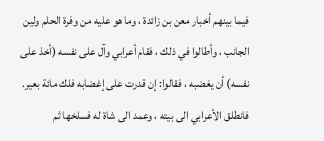فيما بينهم أخبار معن بن زائدة ، وما هو عليه من وفرة الحلم ولين الجانب ، وأطالوا في ذلك ، فقام أعرابي وآل على نفسه (أخذ على نفسه) أن يغضبه ، فقالوا: إن قدرت على إغضابه فلك مائة بعير. فانطلق الأعرابي الى بيته ، وعمد الى شاة له فسلخها ثم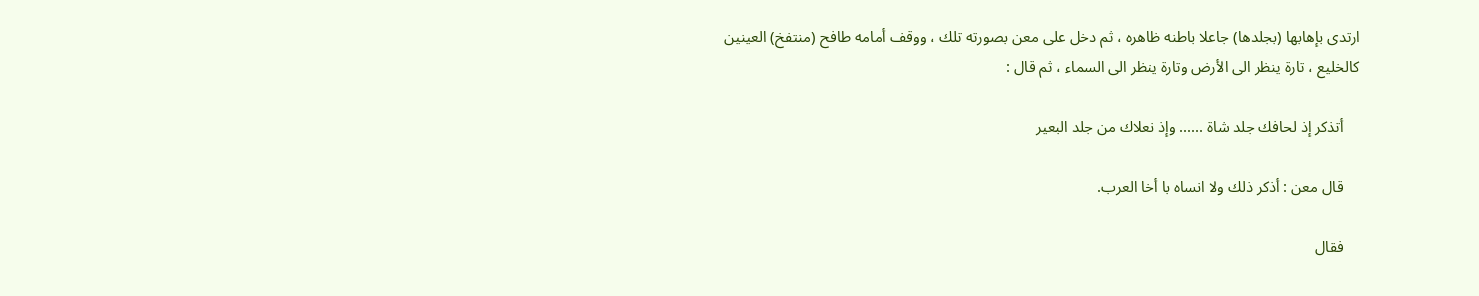ارتدى بإهابها (بجلدها) جاعلا باطنه ظاهره ، ثم دخل على معن بصورته تلك ، ووقف أمامه طافح (منتفخ) العينين كالخليع ، تارة ينظر الى الأرض وتارة ينظر الى السماء ، ثم قال :

    أتذكر إذ لحافك جلد شاة ...... وإذ نعلاك من جلد البعير

    قال معن : أذكر ذلك ولا انساه با أخا العرب.

    فقال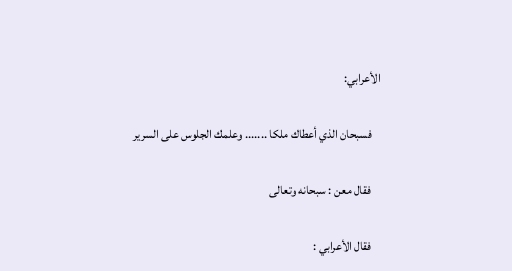الأعرابي:

    فسبحان الذي أعطاك ملكا ....... وعلمك الجلوس على السرير

    فقال معن : سبحانه وتعالى

    فقال الأعرابي :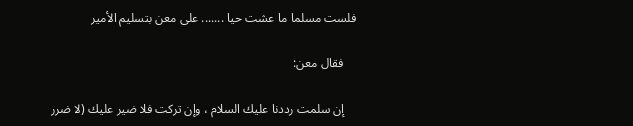فلست مسلما ما عشت حيا ....... على معن بتسليم الأمير

    فقال معن:

    إن سلمت رددنا عليك السلام ، وإن تركت فلا ضير عليك (لا ضرر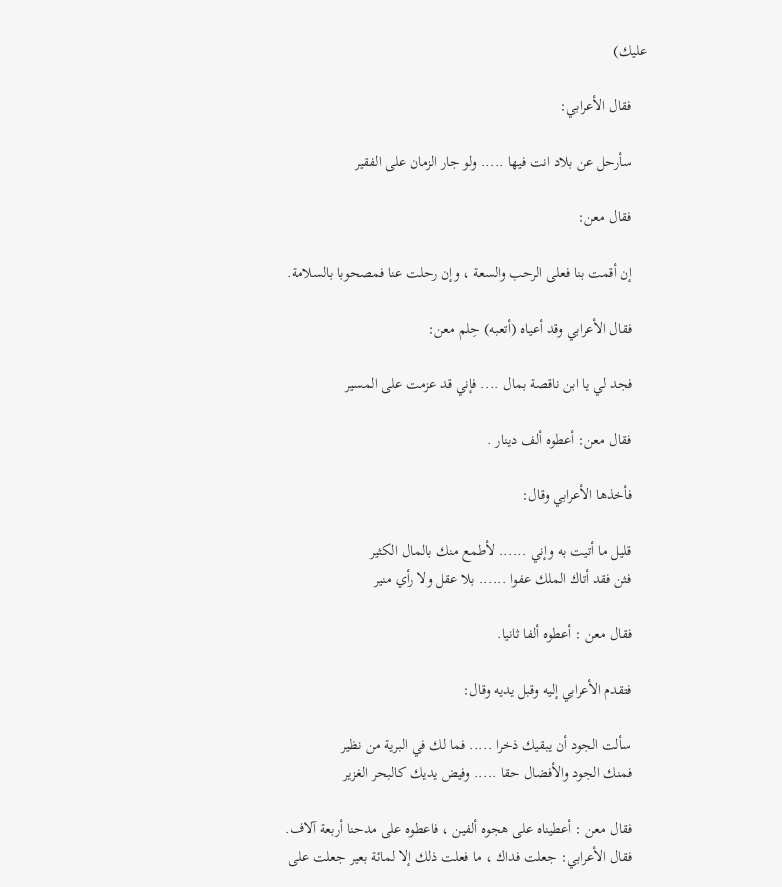عليك)

    فقال الأعرابي:

    سأرحل عن بلاد انت فيها ..... ولو جار الزمان على الفقير

    فقال معن:

    إن أقمت بنا فعلى الرحب والسعة ، وإن رحلت عنا فمصحوبا بالسلامة.

    فقال الأعرابي وقد أعياه (أتعبه) حِلم معن:

    فجد لي يا ابن ناقصة بمال .... فإني قد عزمت على المسير

    فقال معن: أعطوه ألف دينار .

    فأخذها الأعرابي وقال:

    قليل ما أتيت به وإني ...... لأطمع منك بالمال الكثير
    فثن فقد أتاك الملك عفوا ...... بلا عقل ولا رأي منير

    فقال معن : أعطوه ألفا ثانيا.

    فتقدم الأعرابي إليه وقبل يديه وقال:

    سألت الجود أن يبقيك ذخرا ..... فما لك في البرية من نظير
    فمنك الجود والأفضال حقا ..... وفيض يديك كالبحر الغزير

    فقال معن : أعطيناه على هجوه ألفين ، فاعطوه على مدحنا أربعة آلاف.
    فقال الأعرابي: جعلت فداك ، ما فعلت ذلك إلا لمائة بعير جعلت على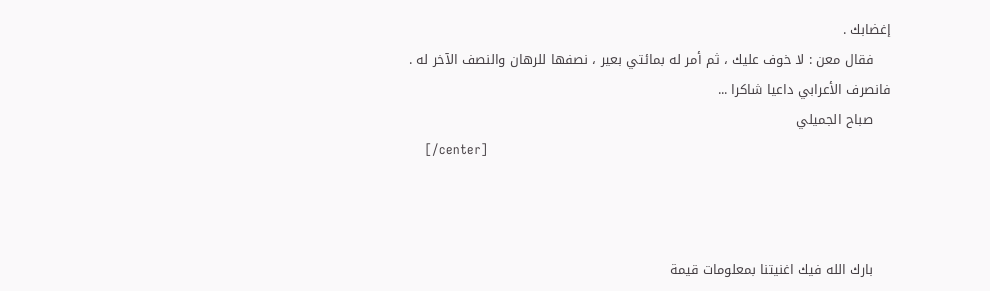إغضابك .
    فقال معن : لا خوف عليك ، ثم أمر له بمائتي بعير ، نصفها للرهان والنصف الآخر له . فانصرف الأعرابي داعيا شاكرا ...
    صباح الجميلي
    [/center]



    بارك الله فيك اغنيتنا بمعلومات قيمة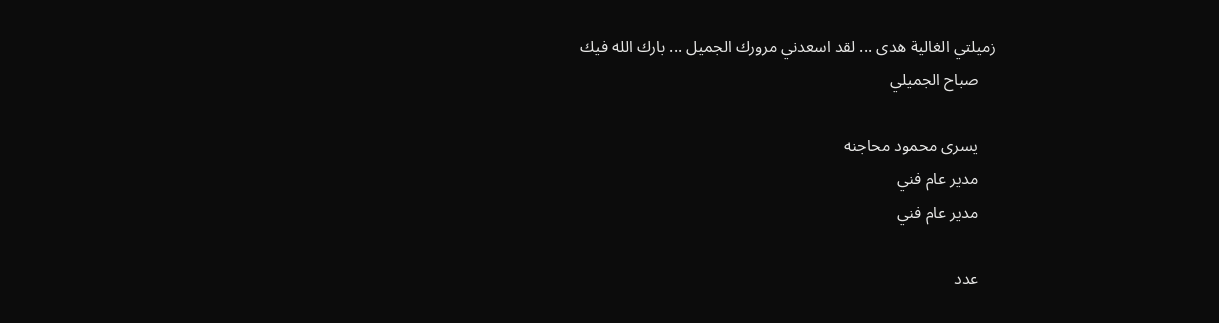زميلتي الغالية هدى ... لقد اسعدني مرورك الجميل ... بارك الله فيك
    صباح الجميلي

    يسرى محمود محاجنه
    مدير عام فني
    مدير عام فني

    عدد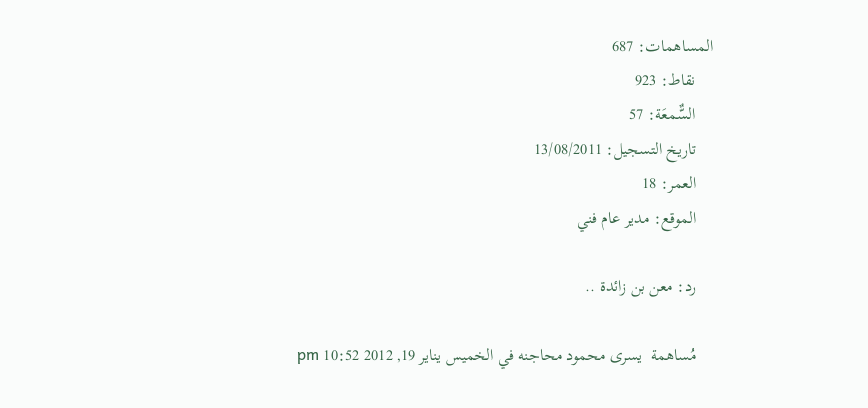المساهمات: 687
    نقاط: 923
    السٌّمعَة: 57
    تاريخ التسجيل: 13/08/2011
    العمر: 18
    الموقع: مدير عام فني

    رد: معن بن زائدة ..

    مُساهمة  يسرى محمود محاجنه في الخميس يناير 19, 2012 10:52 pm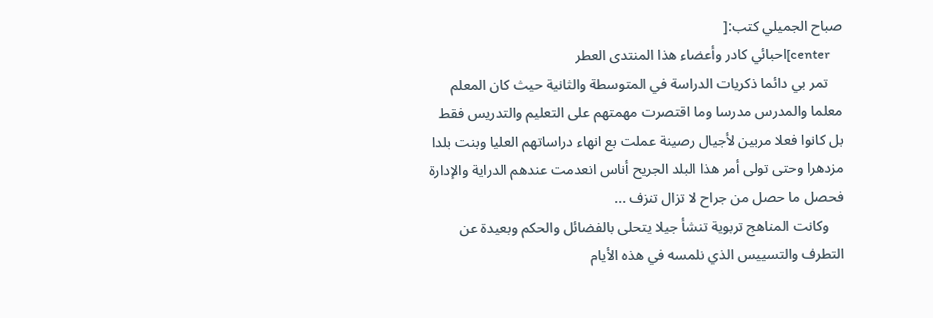صباح الجميلي كتب:[
    center]احبائي كادر وأعضاء هذا المنتدى العطر
    تمر بي دائما ذكريات الدراسة في المتوسطة والثانية حيث كان المعلم معلما والمدرس مدرسا وما اقتصرت مهمتهم على التعليم والتدريس فقط بل كانوا فعلا مربين لأجيال رصينة عملت بع انهاء دراساتهم العليا وبنت بلدا مزدهرا وحتى تولى أمر هذا البلد الجريح أناس انعدمت عندهم الدراية والإدارة فحصل ما حصل من جراح لا تزال تنزف ...
    وكانت المناهج تربوية تنشأ جيلا يتحلى بالفضائل والحكم وبعيدة عن التطرف والتسييس الذي نلمسه في هذه الأيام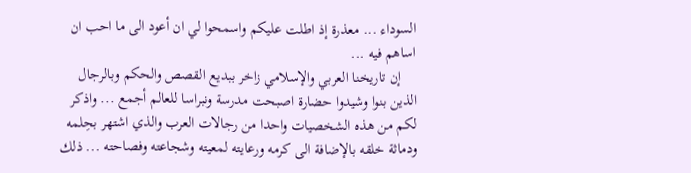السوداء ... معذرة إذ اطلت عليكم واسمحوا لي ان أعود الى ما احب ان اساهم فيه ...
    إن تاريخنا العربي والإسلامي زاخر ببديع القصص والحكم وبالرجال الذين بنوا وشيدوا حضارة اصبحت مدرسة ونبراسا للعالم أجمع ... واذكر لكم من هذه الشخصيات واحدا من رجالات العرب والذي اشتهر بحِلمه ودماثة خلقه بالإضافة الى كرمه ورعايته لمعيته وشجاعته وفصاحته ... ذلك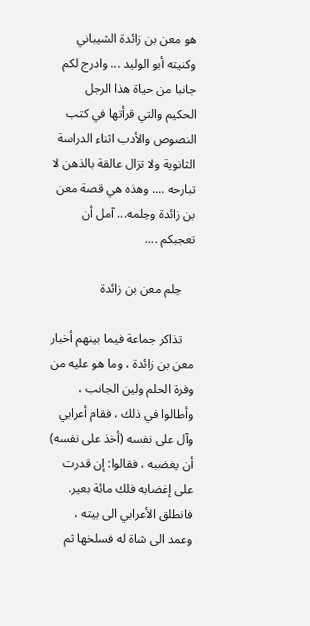هو معن بن زائدة الشيباني وكنيته أبو الوليد ... وادرج لكم جانبا من حياة هذا الرجل الحكيم والتي قرأتها في كتب النصوص والأدب اثناء الدراسة الثانوية ولا تزال عالقة بالذهن لا تبارحه .... وهذه هي قصة معن بن زائدة وحِلمه... آمل أن تعجبكم ....

    حِلم معن بن زائدة

    تذاكر جماعة فيما بينهم أخبار معن بن زائدة ، وما هو عليه من وفرة الحلم ولين الجانب ، وأطالوا في ذلك ، فقام أعرابي وآل على نفسه (أخذ على نفسه) أن يغضبه ، فقالوا: إن قدرت على إغضابه فلك مائة بعير. فانطلق الأعرابي الى بيته ، وعمد الى شاة له فسلخها ثم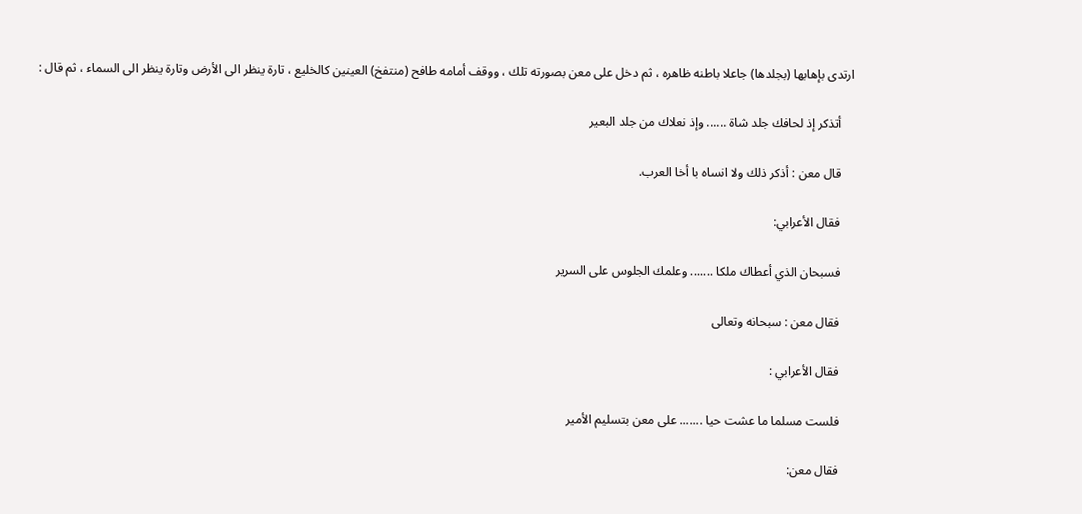ارتدى بإهابها (بجلدها) جاعلا باطنه ظاهره ، ثم دخل على معن بصورته تلك ، ووقف أمامه طافح (منتفخ) العينين كالخليع ، تارة ينظر الى الأرض وتارة ينظر الى السماء ، ثم قال :

    أتذكر إذ لحافك جلد شاة ...... وإذ نعلاك من جلد البعير

    قال معن : أذكر ذلك ولا انساه با أخا العرب.

    فقال الأعرابي:

    فسبحان الذي أعطاك ملكا ....... وعلمك الجلوس على السرير

    فقال معن : سبحانه وتعالى

    فقال الأعرابي :

    فلست مسلما ما عشت حيا ....... على معن بتسليم الأمير

    فقال معن: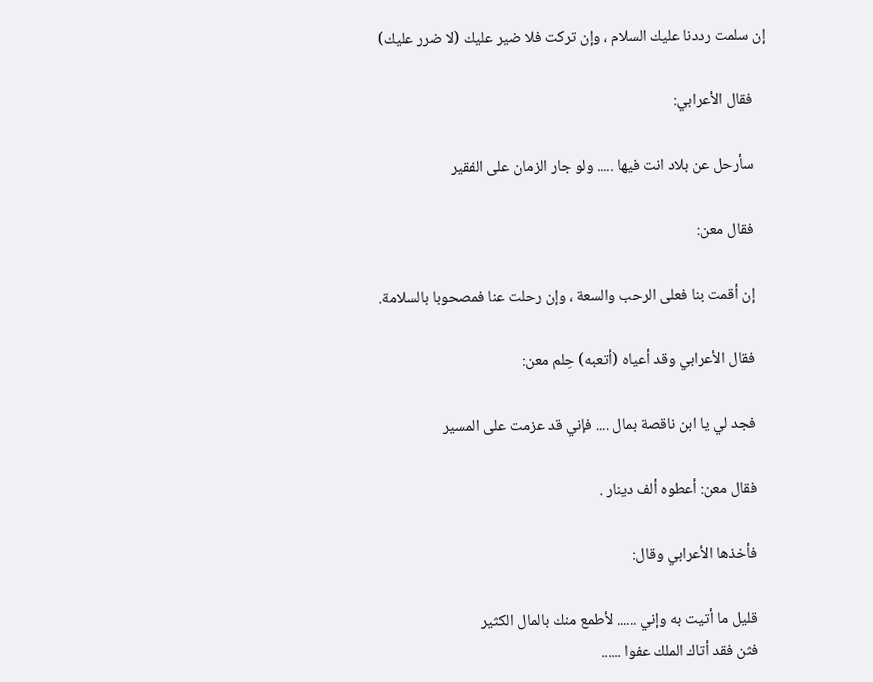إن سلمت رددنا عليك السلام ، وإن تركت فلا ضير عليك (لا ضرر عليك)

    فقال الأعرابي:

    سأرحل عن بلاد انت فيها ..... ولو جار الزمان على الفقير

    فقال معن:

    إن أقمت بنا فعلى الرحب والسعة ، وإن رحلت عنا فمصحوبا بالسلامة.

    فقال الأعرابي وقد أعياه (أتعبه) حِلم معن:

    فجد لي يا ابن ناقصة بمال .... فإني قد عزمت على المسير

    فقال معن: أعطوه ألف دينار .

    فأخذها الأعرابي وقال:

    قليل ما أتيت به وإني ...... لأطمع منك بالمال الكثير
    فثن فقد أتاك الملك عفوا ......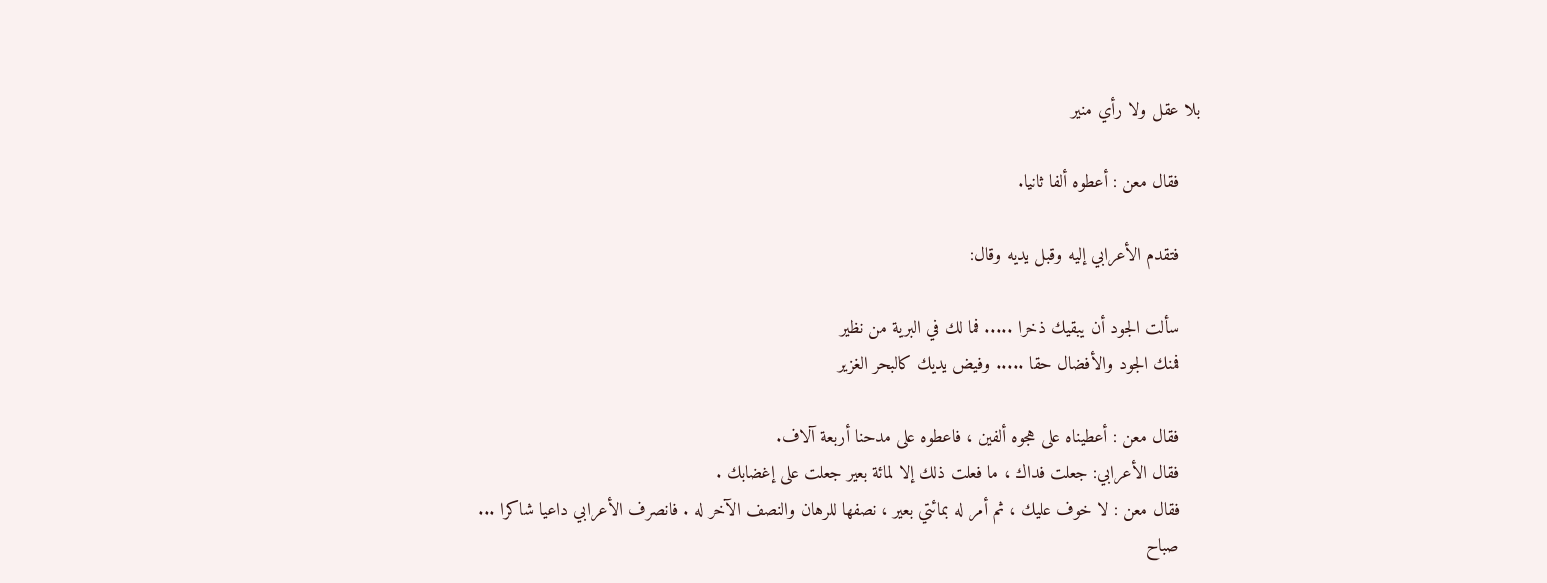بلا عقل ولا رأي منير

    فقال معن : أعطوه ألفا ثانيا.

    فتقدم الأعرابي إليه وقبل يديه وقال:

    سألت الجود أن يبقيك ذخرا ..... فما لك في البرية من نظير
    فمنك الجود والأفضال حقا ..... وفيض يديك كالبحر الغزير

    فقال معن : أعطيناه على هجوه ألفين ، فاعطوه على مدحنا أربعة آلاف.
    فقال الأعرابي: جعلت فداك ، ما فعلت ذلك إلا لمائة بعير جعلت على إغضابك .
    فقال معن : لا خوف عليك ، ثم أمر له بمائتي بعير ، نصفها للرهان والنصف الآخر له . فانصرف الأعرابي داعيا شاكرا ...
    صباح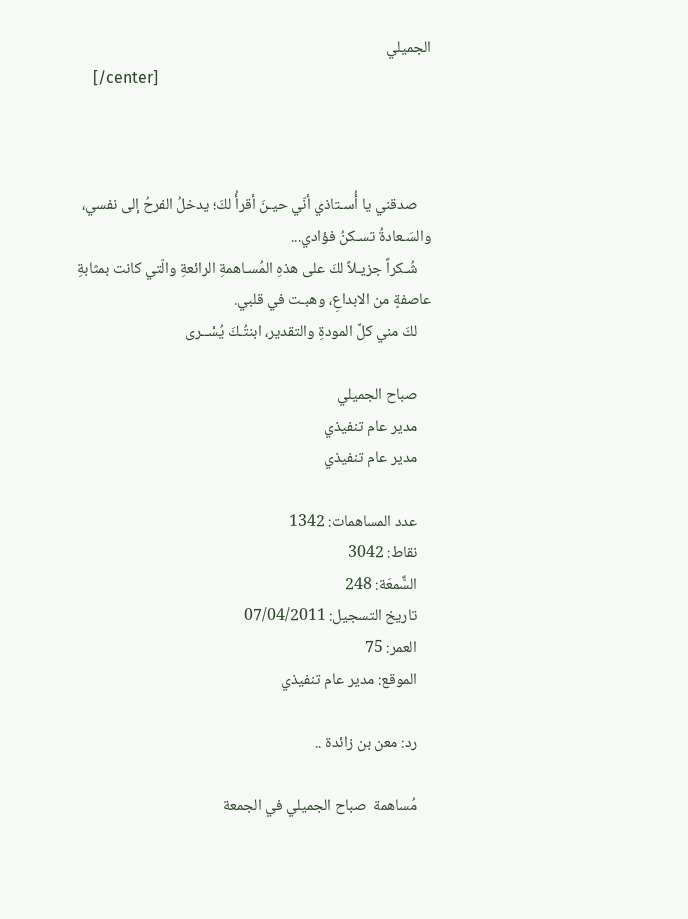الجميلي
    [/center]



    صدقني يا أُسـتاذي أنّي حيـنَ أقرأُ لكَ؛ يدخلُ الفرحُ إلى نفسي، والسَـعادةُ تسـكنُ فؤادي...
    شُـكراً جزيـلاً لكَ على هذهِ المُسـاهمةِ الرائعةِ والّتي كانت بمثابةِ عاصفةٍ من الابداعِ، وهبـت في قلبي.
    لكَ مني كلَّ المودةِ والتقدير، ابنتُـكَ يُسْــرى

    صباح الجميلي
    مدير عام تنفيذي
    مدير عام تنفيذي

    عدد المساهمات: 1342
    نقاط: 3042
    السٌّمعَة: 248
    تاريخ التسجيل: 07/04/2011
    العمر: 75
    الموقع: مدير عام تنفيذي

    رد: معن بن زائدة ..

    مُساهمة  صباح الجميلي في الجمعة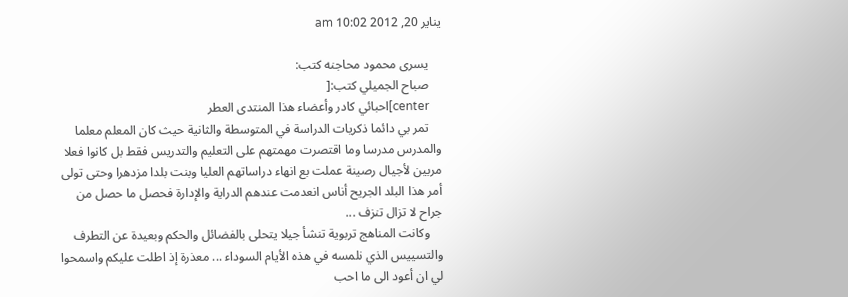يناير 20, 2012 10:02 am

    يسرى محمود محاجنه كتب:
    صباح الجميلي كتب:[
    center]احبائي كادر وأعضاء هذا المنتدى العطر
    تمر بي دائما ذكريات الدراسة في المتوسطة والثانية حيث كان المعلم معلما والمدرس مدرسا وما اقتصرت مهمتهم على التعليم والتدريس فقط بل كانوا فعلا مربين لأجيال رصينة عملت بع انهاء دراساتهم العليا وبنت بلدا مزدهرا وحتى تولى أمر هذا البلد الجريح أناس انعدمت عندهم الدراية والإدارة فحصل ما حصل من جراح لا تزال تنزف ...
    وكانت المناهج تربوية تنشأ جيلا يتحلى بالفضائل والحكم وبعيدة عن التطرف والتسييس الذي نلمسه في هذه الأيام السوداء ... معذرة إذ اطلت عليكم واسمحوا لي ان أعود الى ما احب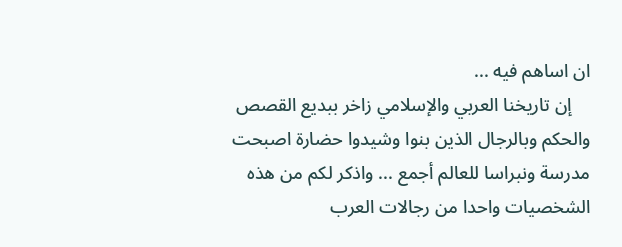ان اساهم فيه ...
    إن تاريخنا العربي والإسلامي زاخر ببديع القصص والحكم وبالرجال الذين بنوا وشيدوا حضارة اصبحت مدرسة ونبراسا للعالم أجمع ... واذكر لكم من هذه الشخصيات واحدا من رجالات العرب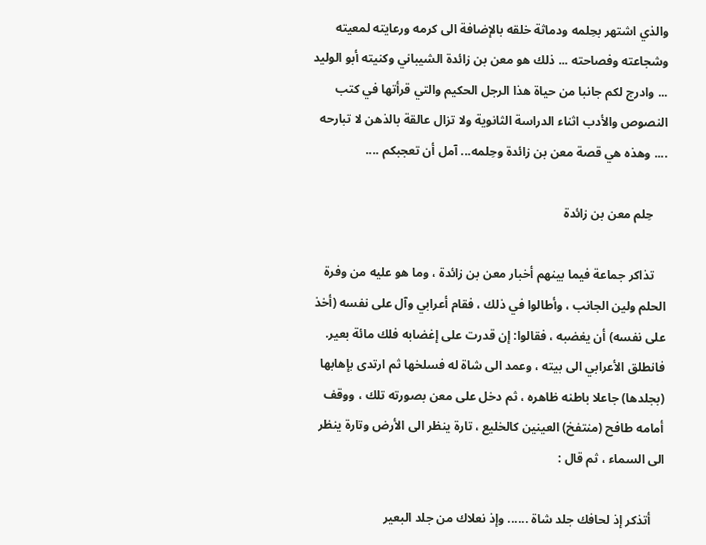والذي اشتهر بحِلمه ودماثة خلقه بالإضافة الى كرمه ورعايته لمعيته وشجاعته وفصاحته ... ذلك هو معن بن زائدة الشيباني وكنيته أبو الوليد ... وادرج لكم جانبا من حياة هذا الرجل الحكيم والتي قرأتها في كتب النصوص والأدب اثناء الدراسة الثانوية ولا تزال عالقة بالذهن لا تبارحه .... وهذه هي قصة معن بن زائدة وحِلمه... آمل أن تعجبكم ....

    حِلم معن بن زائدة

    تذاكر جماعة فيما بينهم أخبار معن بن زائدة ، وما هو عليه من وفرة الحلم ولين الجانب ، وأطالوا في ذلك ، فقام أعرابي وآل على نفسه (أخذ على نفسه) أن يغضبه ، فقالوا: إن قدرت على إغضابه فلك مائة بعير. فانطلق الأعرابي الى بيته ، وعمد الى شاة له فسلخها ثم ارتدى بإهابها (بجلدها) جاعلا باطنه ظاهره ، ثم دخل على معن بصورته تلك ، ووقف أمامه طافح (منتفخ) العينين كالخليع ، تارة ينظر الى الأرض وتارة ينظر الى السماء ، ثم قال :

    أتذكر إذ لحافك جلد شاة ...... وإذ نعلاك من جلد البعير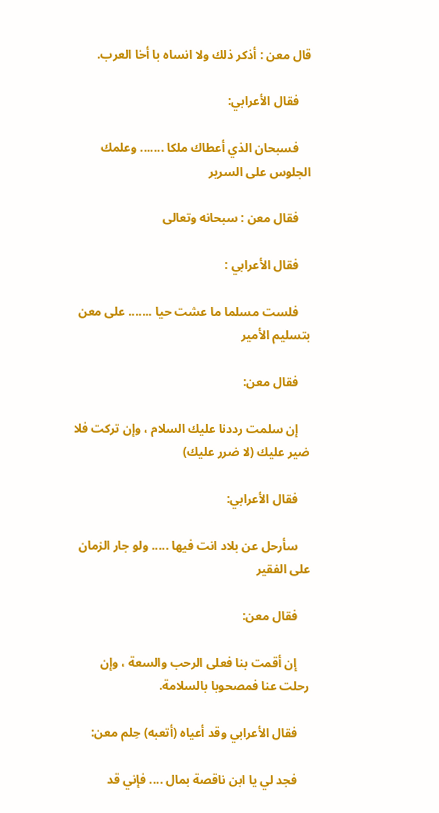قال معن : أذكر ذلك ولا انساه با أخا العرب.

    فقال الأعرابي:

    فسبحان الذي أعطاك ملكا ....... وعلمك الجلوس على السرير

    فقال معن : سبحانه وتعالى

    فقال الأعرابي :

    فلست مسلما ما عشت حيا ....... على معن بتسليم الأمير

    فقال معن:

    إن سلمت رددنا عليك السلام ، وإن تركت فلا ضير عليك (لا ضرر عليك)

    فقال الأعرابي:

    سأرحل عن بلاد انت فيها ..... ولو جار الزمان على الفقير

    فقال معن:

    إن أقمت بنا فعلى الرحب والسعة ، وإن رحلت عنا فمصحوبا بالسلامة.

    فقال الأعرابي وقد أعياه (أتعبه) حِلم معن:

    فجد لي يا ابن ناقصة بمال .... فإني قد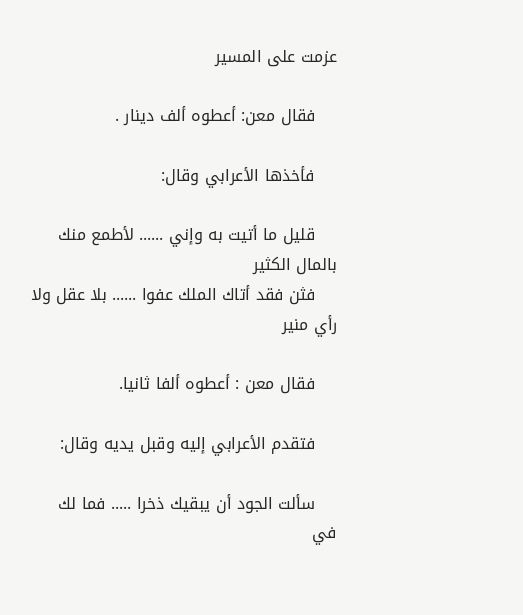عزمت على المسير

    فقال معن: أعطوه ألف دينار .

    فأخذها الأعرابي وقال:

    قليل ما أتيت به وإني ...... لأطمع منك بالمال الكثير
    فثن فقد أتاك الملك عفوا ...... بلا عقل ولا رأي منير

    فقال معن : أعطوه ألفا ثانيا.

    فتقدم الأعرابي إليه وقبل يديه وقال:

    سألت الجود أن يبقيك ذخرا ..... فما لك في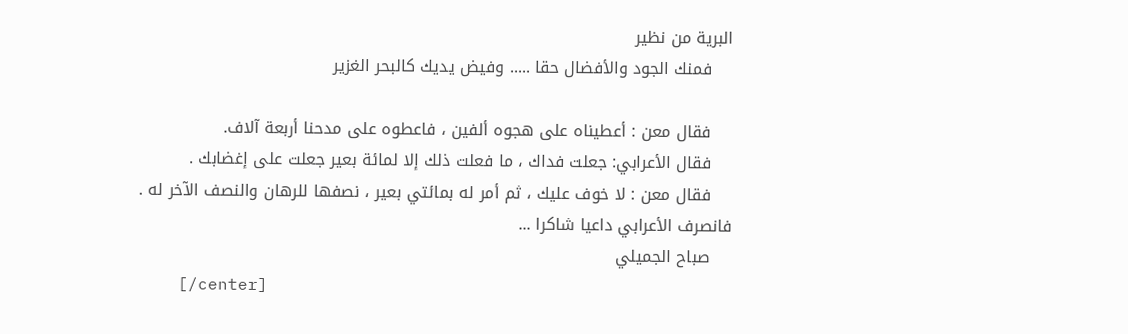البرية من نظير
    فمنك الجود والأفضال حقا ..... وفيض يديك كالبحر الغزير

    فقال معن : أعطيناه على هجوه ألفين ، فاعطوه على مدحنا أربعة آلاف.
    فقال الأعرابي: جعلت فداك ، ما فعلت ذلك إلا لمائة بعير جعلت على إغضابك .
    فقال معن : لا خوف عليك ، ثم أمر له بمائتي بعير ، نصفها للرهان والنصف الآخر له . فانصرف الأعرابي داعيا شاكرا ...
    صباح الجميلي
    [/center]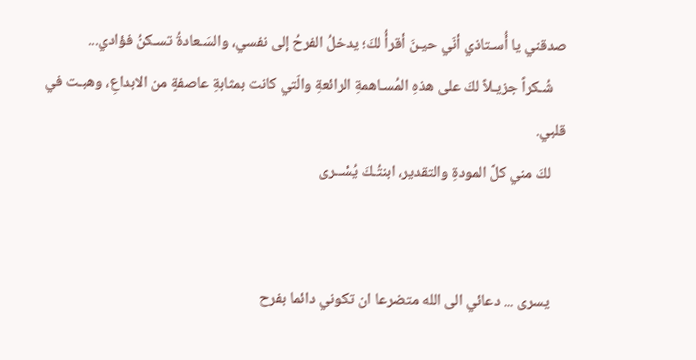صدقني يا أُسـتاذي أنّي حيـنَ أقرأُ لكَ؛ يدخلُ الفرحُ إلى نفسي، والسَـعادةُ تسـكنُ فؤادي...
    شُـكراً جزيـلاً لكَ على هذهِ المُسـاهمةِ الرائعةِ والّتي كانت بمثابةِ عاصفةٍ من الابداعِ، وهبـت في قلبي.
    لكَ مني كلَّ المودةِ والتقدير، ابنتُـكَ يُسْــرى


    يسرى ... دعائي الى الله متضرعا ان تكوني دائما بفرح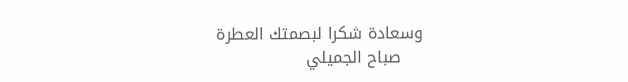وسعادة شكرا لبصمتك العطرة
    صباح الجميلي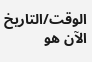الوقت/التاريخ الآن هو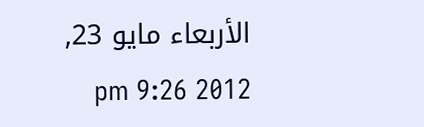الأربعاء مايو 23, 2012 9:26 pm